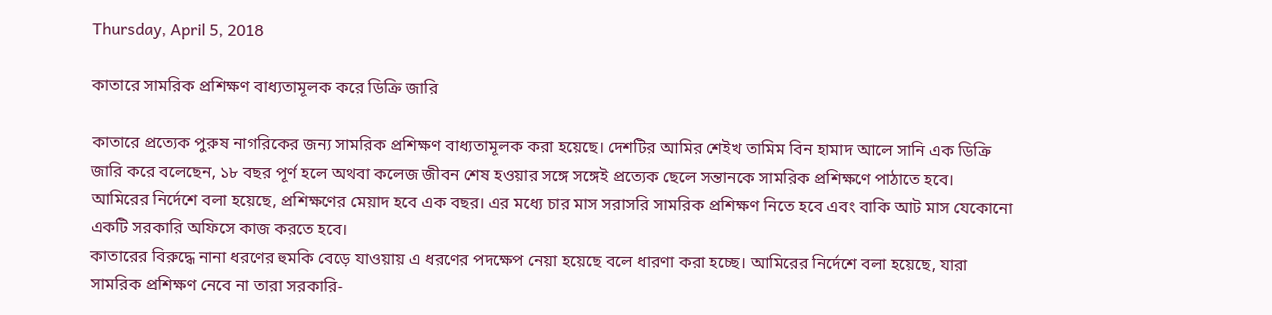Thursday, April 5, 2018

কাতারে সামরিক প্রশিক্ষণ বাধ্যতামূলক করে ডিক্রি জারি

কাতারে প্রত্যেক পুরুষ নাগরিকের জন্য সামরিক প্রশিক্ষণ বাধ্যতামূলক করা হয়েছে। দেশটির আমির শেইখ তামিম বিন হামাদ আলে সানি এক ডিক্রি জারি করে বলেছেন, ১৮ বছর পূর্ণ হলে অথবা কলেজ জীবন শেষ হওয়ার সঙ্গে সঙ্গেই প্রত্যেক ছেলে সন্তানকে সামরিক প্রশিক্ষণে পাঠাতে হবে।
আমিরের নির্দেশে বলা হয়েছে, প্রশিক্ষণের মেয়াদ হবে এক বছর। এর মধ্যে চার মাস সরাসরি সামরিক প্রশিক্ষণ নিতে হবে এবং বাকি আট মাস যেকোনো একটি সরকারি অফিসে কাজ করতে হবে।
কাতারের বিরুদ্ধে নানা ধরণের হুমকি বেড়ে যাওয়ায় এ ধরণের পদক্ষেপ নেয়া হয়েছে বলে ধারণা করা হচ্ছে। আমিরের নির্দেশে বলা হয়েছে, যারা সামরিক প্রশিক্ষণ নেবে না তারা সরকারি-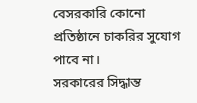বেসরকারি কোনো প্রতিষ্ঠানে চাকরির সুযোগ পাবে না।
সরকারের সিদ্ধান্ত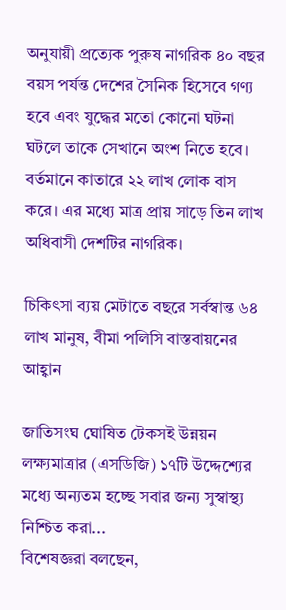অনুযায়ী প্রত্যেক পুরুষ নাগরিক ৪০ বছর বয়স পর্যন্ত দেশের সৈনিক হিসেবে গণ্য হবে এবং যুদ্ধের মতো কোনো ঘটনা ঘটলে তাকে সেখানে অংশ নিতে হবে।
বর্তমানে কাতারে ২২ লাখ লোক বাস করে। এর মধ্যে মাত্র প্রায় সাড়ে তিন লাখ অধিবাসী দেশটির নাগরিক।

চিকিৎসা ব্যয় মেটাতে বছরে সর্বস্বান্ত ৬৪ লাখ মানুষ, বীমা পলিসি বাস্তবায়নের আহ্বান

জাতিসংঘ ঘোষিত টেকসই উন্নয়ন লক্ষ্যমাত্রার (এসডিজি) ১৭টি উদ্দেশ্যের মধ্যে অন্যতম হচ্ছে সবার জন্য সুস্বাস্থ্য নিশ্চিত করা...
বিশেষজ্ঞরা বলছেন,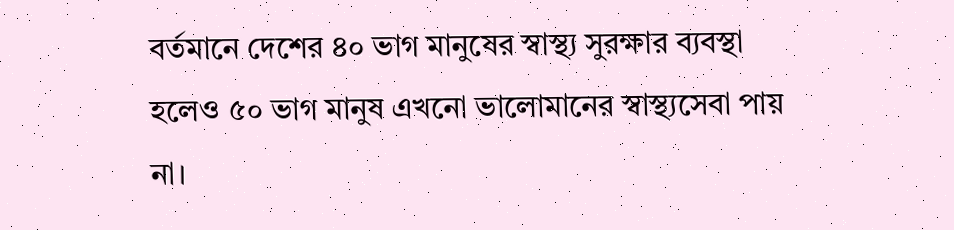বর্তমানে দেশের ৪০ ভাগ মানুষের স্বাস্থ্য সুরক্ষার ব্যবস্থা হলেও ৫০ ভাগ মানুষ এখনো ভালোমানের স্বাস্থ্যসেবা পায় না।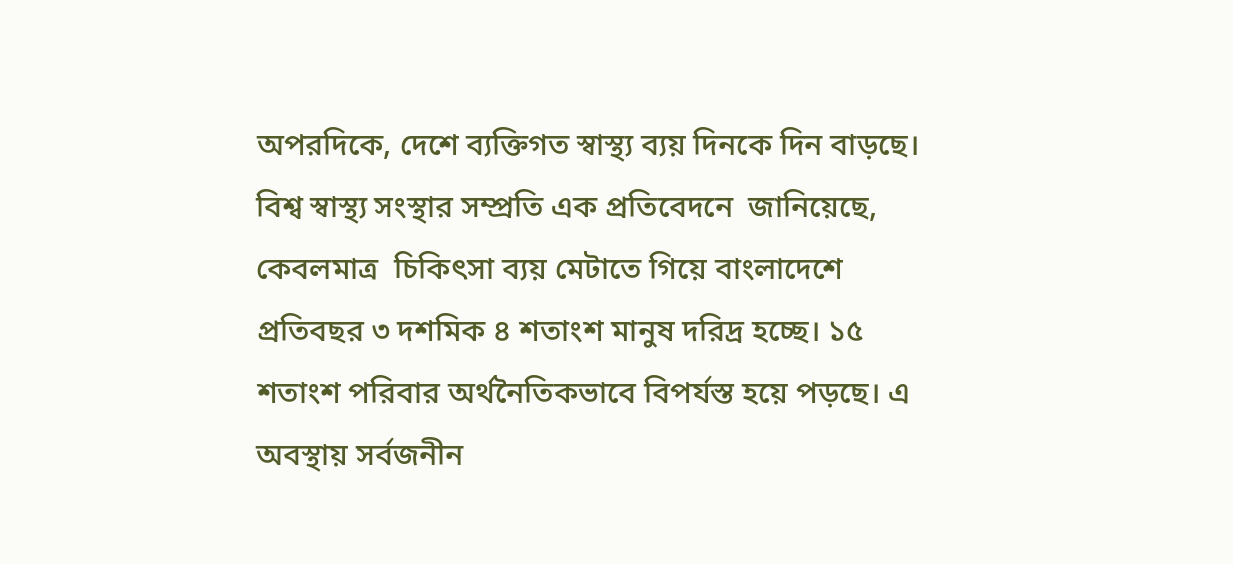অপরদিকে, দেশে ব্যক্তিগত স্বাস্থ্য ব্যয় দিনকে দিন বাড়ছে।
বিশ্ব স্বাস্থ্য সংস্থার সম্প্রতি এক প্রতিবেদনে  জানিয়েছে,  কেবলমাত্র  চিকিৎসা ব্যয় মেটাতে গিয়ে বাংলাদেশে  প্রতিবছর ৩ দশমিক ৪ শতাংশ মানুষ দরিদ্র হচ্ছে। ১৫ শতাংশ পরিবার অর্থনৈতিকভাবে বিপর্যস্ত হয়ে পড়ছে। এ অবস্থায় সর্বজনীন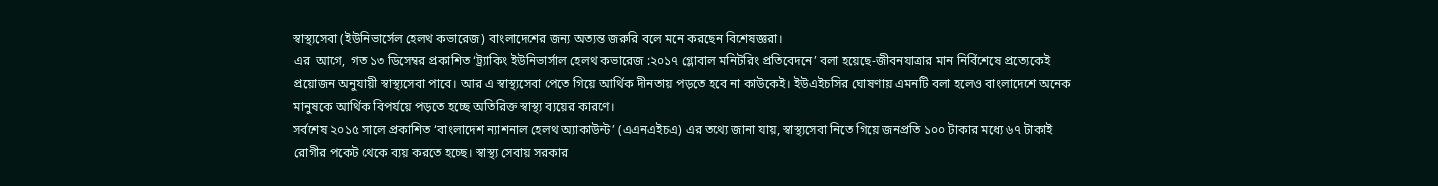স্বাস্থ্যসেবা (ইউনিভার্সেল হেলথ কভারেজ) বাংলাদেশের জন্য অত্যন্ত জরুরি বলে মনে করছেন বিশেষজ্ঞরা।
এর  আগে,  গত ১৩ ডিসেম্বর প্রকাশিত ‘ট্র্যাকিং ইউনিভার্সাল হেলথ কভারেজ :২০১৭ গ্লোবাল মনিটরিং প্রতিবেদনে’ বলা হয়েছে-জীবনযাত্রার মান নির্বিশেষে প্রত্যেকেই প্রয়োজন অনুযায়ী স্বাস্থ্যসেবা পাবে। আর এ স্বাস্থ্যসেবা পেতে গিয়ে আর্থিক দীনতায় পড়তে হবে না কাউকেই। ইউএইচসির ঘোষণায় এমনটি বলা হলেও বাংলাদেশে অনেক মানুষকে আর্থিক বিপর্যয়ে পড়তে হচ্ছে অতিরিক্ত স্বাস্থ্য ব্যয়ের কারণে।
সর্বশেষ ২০১৫ সালে প্রকাশিত ‘বাংলাদেশ ন্যাশনাল হেলথ অ্যাকাউন্ট’ (এএনএইচএ) এর তথ্যে জানা যায়, স্বাস্থ্যসেবা নিতে গিয়ে জনপ্রতি ১০০ টাকার মধ্যে ৬৭ টাকাই রোগীর পকেট থেকে ব্যয় করতে হচ্ছে। স্বাস্থ্য সেবায় সরকার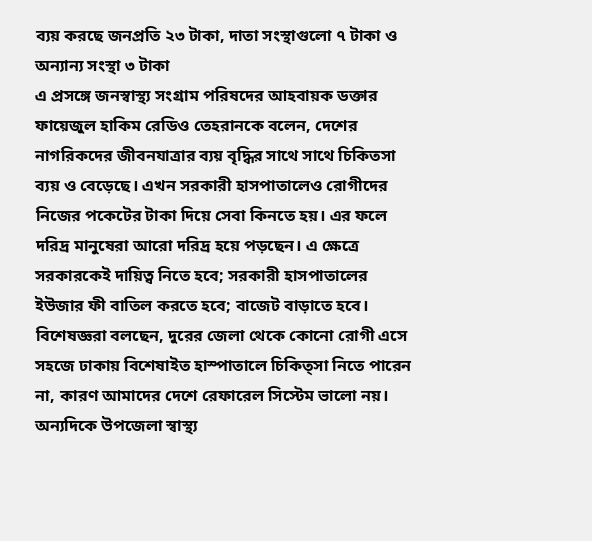ব্যয় করছে জনপ্রতি ২৩ টাকা, দাতা সংস্থাগুলো ৭ টাকা ও অন্যান্য সংস্থা ৩ টাকা
এ প্রসঙ্গে জনস্বাস্থ্য সংগ্রাম পরিষদের আহবায়ক ডক্তার ফায়েজুল হাকিম রেডিও তেহরানকে বলেন, দেশের নাগরিকদের জীবনযাত্রার ব্যয় বৃদ্ধির সাথে সাথে চিকিতসা ব্যয় ও বেড়েছে। এখন সরকারী হাসপাতালেও রোগীদের নিজের পকেটের টাকা দিয়ে সেবা কিনতে হয়। এর ফলে দরিদ্র মানুষেরা আরো দরিদ্র হয়ে পড়ছেন। এ ক্ষেত্রে সরকারকেই দায়িত্ব নিতে হবে; সরকারী হাসপাতালের ইউজার ফী বাতিল করতে হবে; বাজেট বাড়াতে হবে।
বিশেষজ্ঞরা বলছেন, দুরের জেলা থেকে কোনো রোগী এসে সহজে ঢাকায় বিশেষাইত হাস্পাতালে চিকিত্সা নিতে পারেন না, কারণ আমাদের দেশে রেফারেল সিস্টেম ভালো নয়। অন্যদিকে উপজেলা স্বাস্থ্য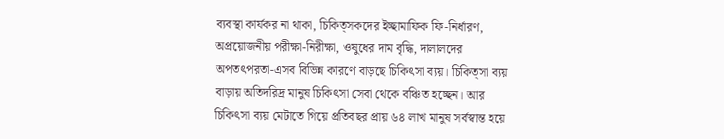ব্যবস্থা কার্যকর না থাকা, চিকিত্সকদের ইচ্ছামাফিক ফি-নির্ধারণ, অপ্রয়োজনীয় পরীক্ষা-নিরীক্ষা, ওষুধের দাম বৃদ্ধি, দালালদের অপতৎপরতা-এসব বিভিন্ন কারণে বাড়ছে চিকিৎসা ব্যয়। চিকিত্সা ব্যয় বাড়ায় অতিদরিদ্র মানুষ চিকিৎসা সেবা থেকে বঞ্চিত হচ্ছেন। আর চিকিৎসা ব্যয় মেটাতে গিয়ে প্রতিবছর প্রায় ৬৪ লাখ মানুষ সর্বস্বান্ত হয়ে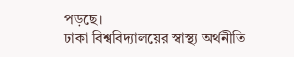পড়ছে।
ঢাকা বিশ্ববিদ্যালয়ের স্বাস্থ্য অর্থনীতি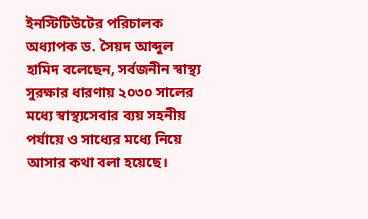ইনস্টিটিউটের পরিচালক অধ্যাপক ড. সৈয়দ আব্দুল হামিদ বলেছেন, সর্বজনীন স্বাস্থ্য সুরক্ষার ধারণায় ২০৩০ সালের মধ্যে স্বাস্থ্যসেবার ব্যয় সহনীয় পর্যায়ে ও সাধ্যের মধ্যে নিয়ে আসার কথা বলা হয়েছে।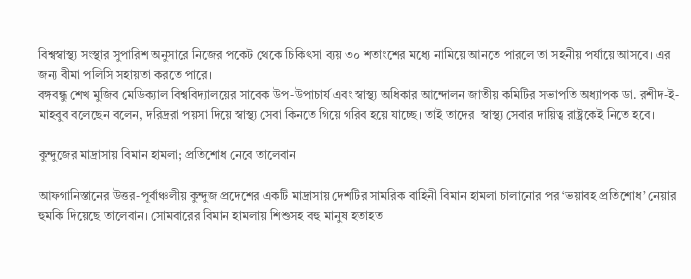বিশ্বস্বাস্থ্য সংস্থার সুপারিশ অনুসারে নিজের পকেট থেকে চিকিৎসা ব্যয় ৩০ শতাংশের মধ্যে নামিয়ে আনতে পারলে তা সহনীয় পর্যায়ে আসবে। এর জন্য বীমা পলিসি সহায়তা করতে পারে।
বঙ্গবন্ধু শেখ মুজিব মেডিক্যাল বিশ্ববিদ্যালয়ের সাবেক উপ-উপাচার্য এবং স্বাস্থ্য অধিকার আন্দোলন জাতীয় কমিটির সভাপতি অধ্যাপক ডা. রশীদ-ই-মাহবুব বলেছেন বলেন, দরিদ্ররা পয়সা দিয়ে স্বাস্থ্য সেবা কিনতে গিয়ে গরিব হয়ে যাচ্ছে। তাই তাদের  স্বাস্থ্য সেবার দায়িত্ব রাষ্ট্রকেই নিতে হবে।

কুন্দুজের মাদ্রাসায় বিমান হামলা; প্রতিশোধ নেবে তালেবান

আফগানিস্তানের উত্তর-পূর্বাঞ্চলীয় কুন্দুজ প্রদেশের একটি মাদ্রাসায় দেশটির সামরিক বাহিনী বিমান হামলা চালানোর পর ‘ভয়াবহ প্রতিশোধ’ নেয়ার হুমকি দিয়েছে তালেবান। সোমবারের বিমান হামলায় শিশুসহ বহু মানুষ হতাহত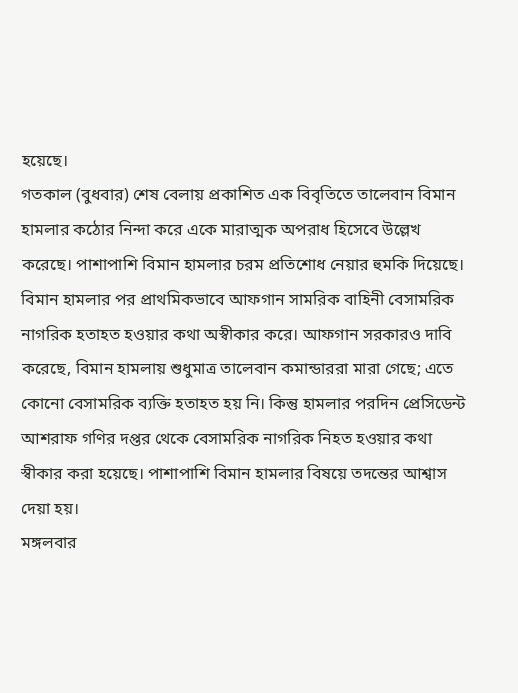হয়েছে।
গতকাল (বুধবার) শেষ বেলায় প্রকাশিত এক বিবৃতিতে তালেবান বিমান হামলার কঠোর নিন্দা করে একে মারাত্মক অপরাধ হিসেবে উল্লেখ করেছে। পাশাপাশি বিমান হামলার চরম প্রতিশোধ নেয়ার হুমকি দিয়েছে।
বিমান হামলার পর প্রাথমিকভাবে আফগান সামরিক বাহিনী বেসামরিক নাগরিক হতাহত হওয়ার কথা অস্বীকার করে। আফগান সরকারও দাবি করেছে, বিমান হামলায় শুধুমাত্র তালেবান কমান্ডাররা মারা গেছে; এতে কোনো বেসামরিক ব্যক্তি হতাহত হয় নি। কিন্তু হামলার পরদিন প্রেসিডেন্ট আশরাফ গণির দপ্তর থেকে বেসামরিক নাগরিক নিহত হওয়ার কথা স্বীকার করা হয়েছে। পাশাপাশি বিমান হামলার বিষয়ে তদন্তের আশ্বাস দেয়া হয়।
মঙ্গলবার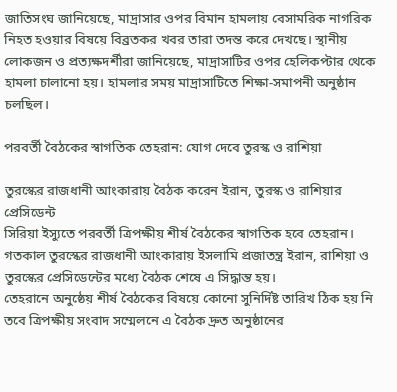জাতিসংঘ জানিয়েছে, মাদ্রাসার ওপর বিমান হামলায় বেসামরিক নাগরিক নিহত হওয়ার বিষয়ে বিব্রতকর খবর তারা তদন্ত করে দেখছে। স্থানীয় লোকজন ও প্রত্যক্ষদর্শীরা জানিয়েছে, মাদ্রাসাটির ওপর হেলিকপ্টার থেকে হামলা চালানো হয়। হামলার সময় মাদ্রাসাটিতে শিক্ষা-সমাপনী অনুষ্ঠান চলছিল।

পরবর্তী বৈঠকের স্বাগতিক তেহরান: যোগ দেবে তুরস্ক ও রাশিয়া

তুরস্কের রাজধানী আংকারায় বৈঠক করেন ইরান, তুরস্ক ও রাশিয়ার প্রেসিডেন্ট
সিরিয়া ইস্যুতে পরবর্তী ত্রিপক্ষীয় শীর্ষ বৈঠকের স্বাগতিক হবে তেহরান। গতকাল তুরস্কের রাজধানী আংকারায় ইসলামি প্রজাতন্ত্র ইরান, রাশিয়া ও তুরস্কের প্রেসিডেন্টের মধ্যে বৈঠক শেষে এ সিদ্ধান্ত হয়।
তেহরানে অনুষ্ঠেয় শীর্ষ বৈঠকের বিষয়ে কোনো সুনির্দিষ্ট তারিখ ঠিক হয় নি তবে ত্রিপক্ষীয় সংবাদ সম্মেলনে এ বৈঠক দ্রুত অনুষ্ঠানের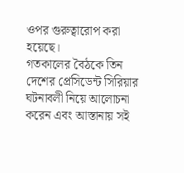ওপর গুরুত্বারোপ করা হয়েছে।
গতকালের বৈঠকে তিন দেশের প্রেসিডেন্ট সিরিয়ার ঘটনাবলী নিয়ে আলোচনা করেন এবং আস্তানায় সই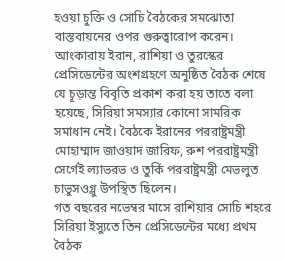হওয়া চুক্তি ও সোচি বৈঠকের সমঝোতা বাস্তবায়নের ওপর গুরুত্বারোপ করেন।
আংকারায় ইরান, রাশিয়া ও তুরস্কের প্রেসিডেন্টের অংশগ্রহণে অনুষ্ঠিত বৈঠক শেষে যে চূড়ান্ত বিবৃতি প্রকাশ করা হয় তাতে বলা হয়েছে, সিরিয়া সমস্যার কোনো সামরিক সমাধান নেই। বৈঠকে ইরানের পররাষ্ট্রমন্ত্রী মোহাম্মাদ জাওয়াদ জারিফ, রুশ পররাষ্ট্রমন্ত্রী সের্গেই ল্যাভরভ ও তুর্কি পররাষ্ট্রমন্ত্রী মেভলুত চাভুসওগ্লু উপস্থিত ছিলেন।
গত বছরের নভেম্বর মাসে রাশিয়ার সোচি শহরে সিরিয়া ইস্যুতে তিন প্রেসিডেন্টের মধ্যে প্রথম বৈঠক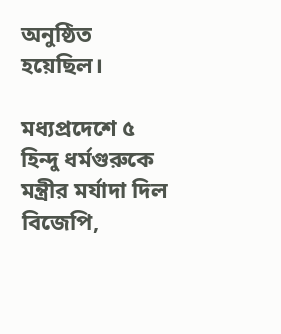অনুষ্ঠিত হয়েছিল।

মধ্যপ্রদেশে ৫ হিন্দু ধর্মগুরুকে মন্ত্রীর মর্যাদা দিল বিজেপি,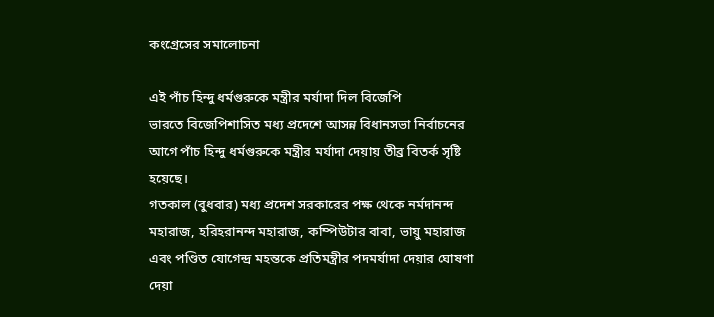কংগ্রেসের সমালোচনা

এই পাঁচ হিন্দু ধর্মগুরুকে মন্ত্রীর মর্যাদা দিল বিজেপি
ভারতে বিজেপিশাসিত মধ্য প্রদেশে আসন্ন বিধানসভা নির্বাচনের আগে পাঁচ হিন্দু ধর্মগুরুকে মন্ত্রীর মর্যাদা দেয়ায় তীব্র বিতর্ক সৃষ্টি হয়েছে।
গতকাল (বুধবার) মধ্য প্রদেশ সরকারের পক্ষ থেকে নর্মদানন্দ মহারাজ, হরিহরানন্দ মহারাজ, কম্পিউটার বাবা, ভায়ু মহারাজ এবং পণ্ডিত যোগেন্দ্র মহন্তকে প্রতিমন্ত্রীর পদমর্যাদা দেয়ার ঘোষণা দেয়া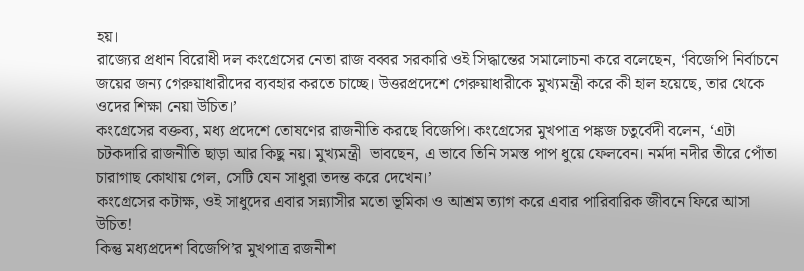হয়।
রাজ্যের প্রধান বিরোধী দল কংগ্রেসের নেতা রাজ বব্বর সরকারি ওই সিদ্ধান্তের সমালোচনা করে বলেছেন, ‘বিজেপি নির্বাচনে জয়ের জন্য গেরুয়াধারীদের ব্যবহার করতে চাচ্ছে। উত্তরপ্রদেশে গেরুয়াধারীকে মুখ্যমন্ত্রী করে কী হাল হয়েছে, তার থেকে ওদের শিক্ষা নেয়া উচিত।’
কংগ্রেসের বক্তব্য, মধ্য প্রদেশে তোষণের রাজনীতি করছে বিজেপি। কংগ্রেসের মুখপাত্র পঙ্কজ চতুর্বেদী বলেন, ‘এটা চটকদারি রাজনীতি ছাড়া আর কিছু নয়। মুখ্যমন্ত্রী  ভাবছেন, এ ভাবে তিনি সমস্ত পাপ ধুয়ে ফেলবেন। নর্মদা নদীর তীরে পোঁতা চারাগাছ কোথায় গেল, সেটি যেন সাধুরা তদন্ত করে দেখেন।’
কংগ্রেসের কটাক্ষ, ওই সাধুদের এবার সন্ন্যাসীর মতো ভূমিকা ও আশ্রম ত্যাগ করে এবার পারিবারিক জীবনে ফিরে আসা উচিত!
কিন্তু মধ্যপ্রদেশ বিজেপি’র মুখপাত্র রজনীশ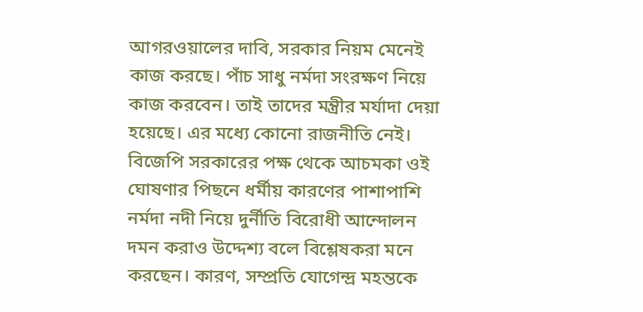আগরওয়ালের দাবি, সরকার নিয়ম মেনেই কাজ করছে। পাঁচ সাধু নর্মদা সংরক্ষণ নিয়ে কাজ করবেন। তাই তাদের মন্ত্রীর মর্যাদা দেয়া হয়েছে। এর মধ্যে কোনো রাজনীতি নেই।
বিজেপি সরকারের পক্ষ থেকে আচমকা ওই ঘোষণার পিছনে ধর্মীয় কারণের পাশাপাশি নর্মদা নদী নিয়ে দুর্নীতি বিরোধী আন্দোলন দমন করাও উদ্দেশ্য বলে বিশ্লেষকরা মনে করছেন। কারণ, সম্প্রতি যোগেন্দ্র মহন্তকে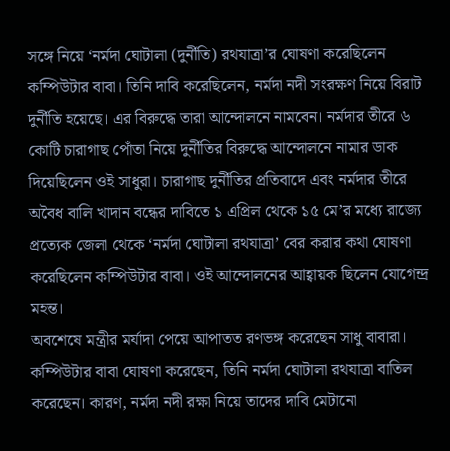সঙ্গে নিয়ে ‘নর্মদা ঘোটালা (দুর্নীতি) রথযাত্রা’র ঘোষণা করেছিলেন কম্পিউটার বাবা। তিনি দাবি করেছিলেন, নর্মদা নদী সংরক্ষণ নিয়ে বিরাট দুর্নীতি হয়েছে। এর বিরুদ্ধে তারা আন্দোলনে নামবেন। নর্মদার তীরে ৬ কোটি চারাগাছ পোঁতা নিয়ে দুর্নীতির বিরুদ্ধে আন্দোলনে নামার ডাক দিয়েছিলেন ওই সাধুরা। চারাগাছ দুর্নীতির প্রতিবাদে এবং নর্মদার তীরে অবৈধ বালি খাদান বন্ধের দাবিতে ১ এপ্রিল থেকে ১৫ মে’র মধ্যে রাজ্যে প্রত্যেক জেলা থেকে ‘নর্মদা ঘোটালা রথযাত্রা’ বের করার কথা ঘোষণা করেছিলেন কম্পিউটার বাবা। ওই আন্দোলনের আহ্বায়ক ছিলেন যোগেন্দ্র মহন্ত।
অবশেষে মন্ত্রীর মর্যাদা পেয়ে আপাতত রণভঙ্গ করেছেন সাধু বাবারা। কম্পিউটার বাবা ঘোষণা করেছেন, তিনি নর্মদা ঘোটালা রথযাত্রা বাতিল করেছেন। কারণ, নর্মদা নদী রক্ষা নিয়ে তাদের দাবি মেটানো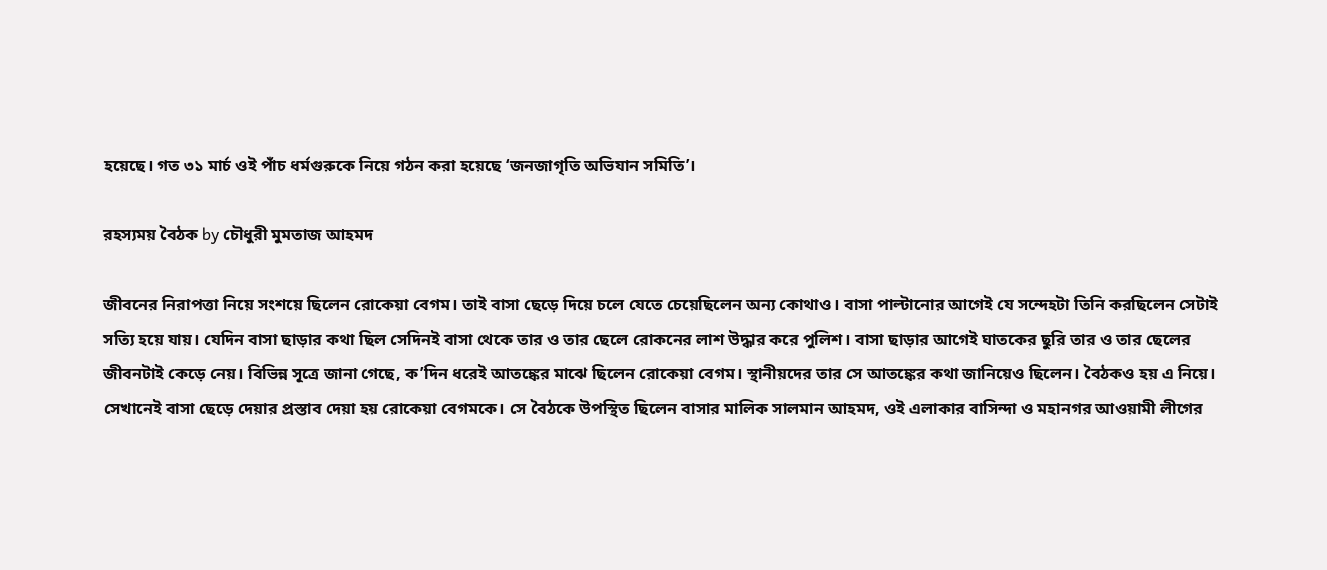হয়েছে। গত ৩১ মার্চ ওই পাঁচ ধর্মগুরুকে নিয়ে গঠন করা হয়েছে ‘জনজাগৃতি অভিযান সমিতি’।

রহস্যময় বৈঠক by চৌধুরী মুমতাজ আহমদ

জীবনের নিরাপত্তা নিয়ে সংশয়ে ছিলেন রোকেয়া বেগম। তাই বাসা ছেড়ে দিয়ে চলে যেতে চেয়েছিলেন অন্য কোথাও। বাসা পাল্টানোর আগেই যে সন্দেহটা তিনি করছিলেন সেটাই সত্যি হয়ে যায়। যেদিন বাসা ছাড়ার কথা ছিল সেদিনই বাসা থেকে তার ও তার ছেলে রোকনের লাশ উদ্ধার করে পুলিশ। বাসা ছাড়ার আগেই ঘাতকের ছুরি তার ও তার ছেলের জীবনটাই কেড়ে নেয়। বিভিন্ন সূত্রে জানা গেছে, ক’দিন ধরেই আতঙ্কের মাঝে ছিলেন রোকেয়া বেগম। স্থানীয়দের তার সে আতঙ্কের কথা জানিয়েও ছিলেন। বৈঠকও হয় এ নিয়ে। সেখানেই বাসা ছেড়ে দেয়ার প্রস্তাব দেয়া হয় রোকেয়া বেগমকে। সে বৈঠকে উপস্থিত ছিলেন বাসার মালিক সালমান আহমদ, ওই এলাকার বাসিন্দা ও মহানগর আওয়ামী লীগের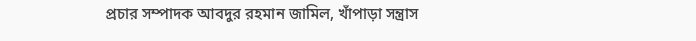প্রচার সম্পাদক আবদুর রহমান জামিল, খাঁপাড়া সন্ত্রাস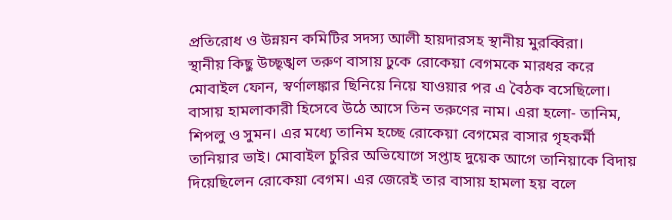প্রতিরোধ ও উন্নয়ন কমিটির সদস্য আলী হায়দারসহ স্থানীয় মুরব্বিরা।
স্থানীয় কিছু উচ্ছৃঙ্খল তরুণ বাসায় ঢুকে রোকেয়া বেগমকে মারধর করে মোবাইল ফোন, স্বর্ণালঙ্কার ছিনিয়ে নিয়ে যাওয়ার পর এ বৈঠক বসেছিলো। বাসায় হামলাকারী হিসেবে উঠে আসে তিন তরুণের নাম। এরা হলো- তানিম, শিপলু ও সুমন। এর মধ্যে তানিম হচ্ছে রোকেয়া বেগমের বাসার গৃহকর্মী তানিয়ার ভাই। মোবাইল চুরির অভিযোগে সপ্তাহ দুয়েক আগে তানিয়াকে বিদায় দিয়েছিলেন রোকেয়া বেগম। এর জেরেই তার বাসায় হামলা হয় বলে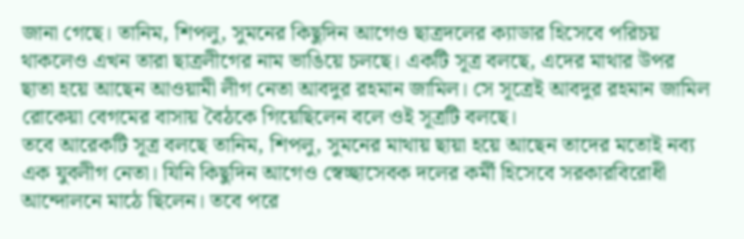জানা গেছে। তানিম, শিপলু, সুমনের কিছুদিন আগেও ছাত্রদলের ক্যাডার হিসেবে পরিচয় থাকলেও এখন তারা ছাত্রলীগের নাম ভাঙিয়ে চলছে। একটি সূত্র বলছে, এদের মাথার উপর ছাতা হয়ে আছেন আওয়ামী লীগ নেতা আবদুর রহমান জামিল। সে সূত্রেই আবদুর রহমান জামিল রোকেয়া বেগমের বাসায় বৈঠকে গিয়েছিলেন বলে ওই সূত্রটি বলছে।
তবে আরেকটি সূত্র বলছে তানিম, শিপলু, সুমনের মাথায় ছায়া হয়ে আছেন তাদের মতোই নব্য এক যুবলীগ নেতা। যিনি কিছুদিন আগেও স্বেচ্ছাসেবক দলের কর্মী হিসেবে সরকারবিরোধী আন্দোলনে মাঠে ছিলেন। তবে পরে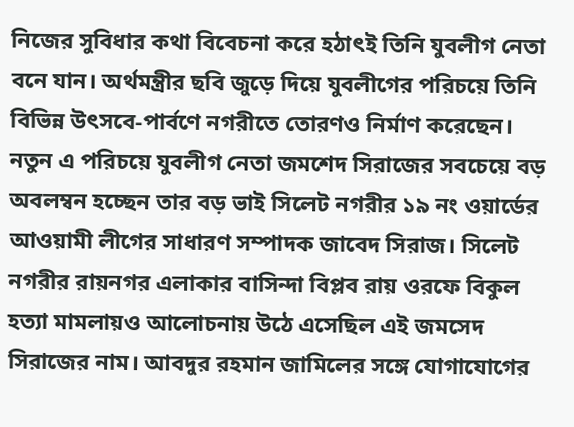নিজের সুবিধার কথা বিবেচনা করে হঠাৎই তিনি যুবলীগ নেতা বনে যান। অর্থমন্ত্রীর ছবি জুড়ে দিয়ে যুবলীগের পরিচয়ে তিনি বিভিন্ন উৎসবে-পার্বণে নগরীতে তোরণও নির্মাণ করেছেন। নতুন এ পরিচয়ে যুবলীগ নেতা জমশেদ সিরাজের সবচেয়ে বড় অবলম্বন হচ্ছেন তার বড় ভাই সিলেট নগরীর ১৯ নং ওয়ার্ডের আওয়ামী লীগের সাধারণ সম্পাদক জাবেদ সিরাজ। সিলেট নগরীর রায়নগর এলাকার বাসিন্দা বিপ্লব রায় ওরফে বিকুল হত্যা মামলায়ও আলোচনায় উঠে এসেছিল এই জমসেদ সিরাজের নাম। আবদুর রহমান জামিলের সঙ্গে যোগাযোগের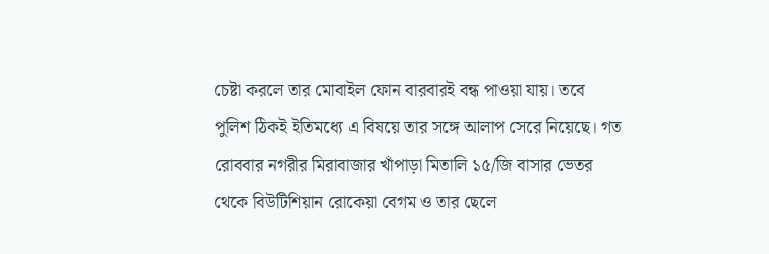চেষ্টা করলে তার মোবাইল ফোন বারবারই বন্ধ পাওয়া যায়। তবে পুলিশ ঠিকই ইতিমধ্যে এ বিষয়ে তার সঙ্গে আলাপ সেরে নিয়েছে। গত রোববার নগরীর মিরাবাজার খাঁপাড়া মিতালি ১৫/জি বাসার ভেতর থেকে বিউটিশিয়ান রোকেয়া বেগম ও তার ছেলে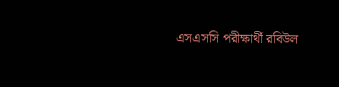এসএসসি পরীক্ষার্থী রবিউল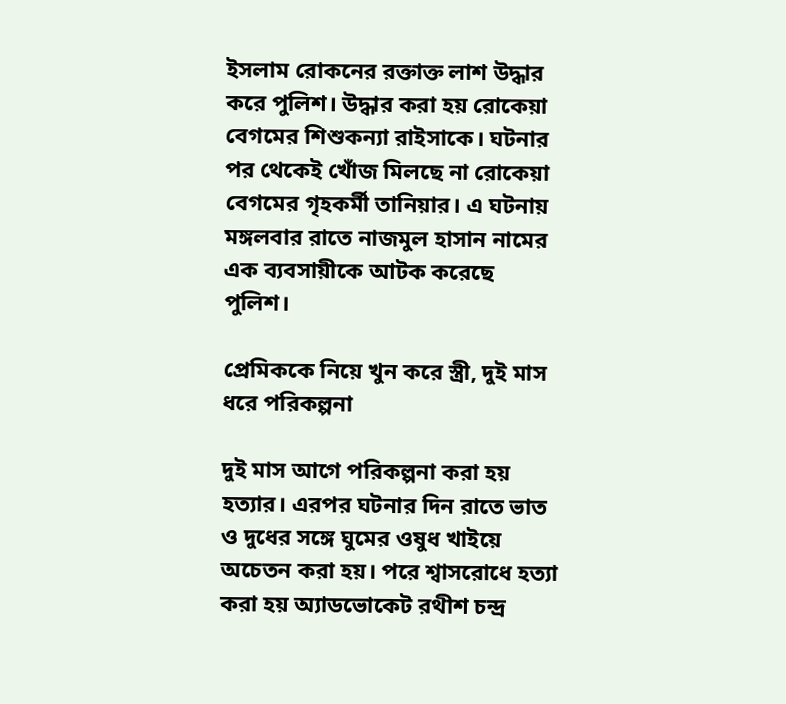ইসলাম রোকনের রক্তাক্ত লাশ উদ্ধার করে পুলিশ। উদ্ধার করা হয় রোকেয়া বেগমের শিশুকন্যা রাইসাকে। ঘটনার পর থেকেই খোঁজ মিলছে না রোকেয়া বেগমের গৃহকর্মী তানিয়ার। এ ঘটনায় মঙ্গলবার রাতে নাজমুল হাসান নামের এক ব্যবসায়ীকে আটক করেছে পুলিশ।

প্রেমিককে নিয়ে খুন করে স্ত্রী, দুই মাস ধরে পরিকল্পনা

দুই মাস আগে পরিকল্পনা করা হয় হত্যার। এরপর ঘটনার দিন রাতে ভাত ও দুধের সঙ্গে ঘুমের ওষুধ খাইয়ে অচেতন করা হয়। পরে শ্বাসরোধে হত্যা করা হয় অ্যাডভোকেট রথীশ চন্দ্র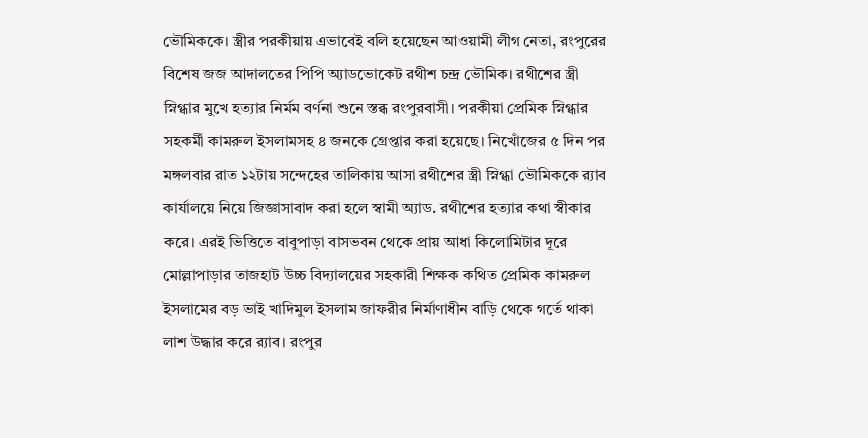ভৌমিককে। স্ত্রীর পরকীয়ায় এভাবেই বলি হয়েছেন আওয়ামী লীগ নেতা, রংপুরের বিশেষ জজ আদালতের পিপি অ্যাডভোকেট রথীশ চন্দ্র ভৌমিক। রথীশের স্ত্রী স্নিগ্ধার মুখে হত্যার নির্মম বর্ণনা শুনে স্তব্ধ রংপুরবাসী। পরকীয়া প্রেমিক স্নিগ্ধার  সহকর্মী কামরুল ইসলামসহ ৪ জনকে গ্রেপ্তার করা হয়েছে। নিখোঁজের ৫ দিন পর মঙ্গলবার রাত ১২টায় সন্দেহের তালিকায় আসা রথীশের স্ত্রী স্নিগ্ধা ভৌমিককে র‌্যাব কার্যালয়ে নিয়ে জিজ্ঞাসাবাদ করা হলে স্বামী অ্যাড. রথীশের হত্যার কথা স্বীকার করে। এরই ভিত্তিতে বাবুপাড়া বাসভবন থেকে প্রায় আধা কিলোমিটার দূরে মোল্লাপাড়ার তাজহাট উচ্চ বিদ্যালয়ের সহকারী শিক্ষক কথিত প্রেমিক কামরুল ইসলামের বড় ভাই খাদিমুল ইসলাম জাফরীর নির্মাণাধীন বাড়ি থেকে গর্তে থাকা লাশ উদ্ধার করে র‌্যাব। রংপুর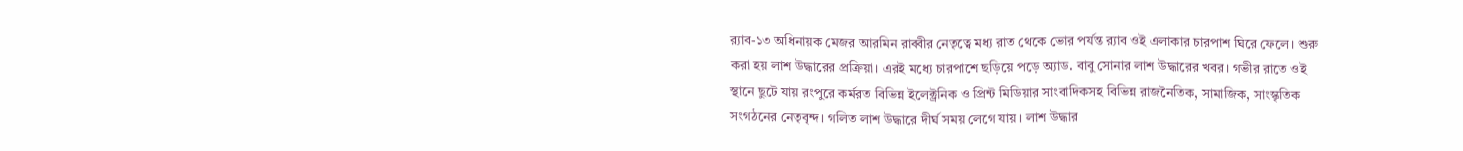র‌্যাব-১৩ অধিনায়ক মেজর আরমিন রাব্বীর নেতৃত্বে মধ্য রাত থেকে ভোর পর্যন্ত র‌্যাব ওই এলাকার চারপাশ ঘিরে ফেলে। শুরু করা হয় লাশ উদ্ধারের প্রক্রিয়া। এরই মধ্যে চারপাশে ছড়িয়ে পড়ে অ্যাড. বাবু সোনার লাশ উদ্ধারের খবর। গভীর রাতে ওই স্থানে ছুটে যায় রংপুরে কর্মরত বিভিন্ন ইলেক্ট্রনিক ও প্রিন্ট মিডিয়ার সাংবাদিকসহ বিভিন্ন রাজনৈতিক, সামাজিক, সাংস্কৃতিক সংগঠনের নেতৃবৃন্দ। গলিত লাশ উদ্ধারে দীর্ঘ সময় লেগে যায়। লাশ উদ্ধার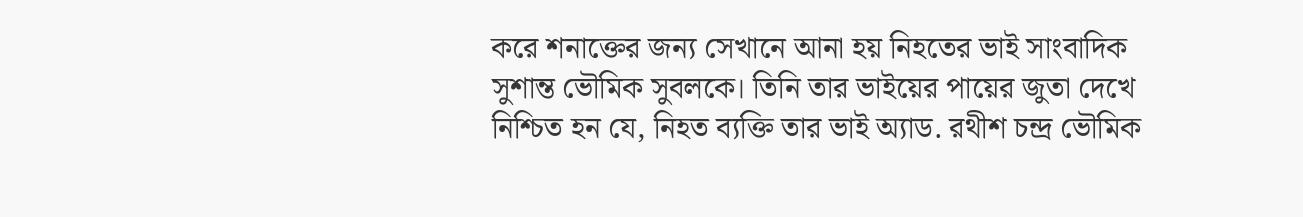করে শনাক্তের জন্য সেখানে আনা হয় নিহতের ভাই সাংবাদিক সুশান্ত ভৌমিক সুবলকে। তিনি তার ভাইয়ের পায়ের জুতা দেখে নিশ্চিত হন যে, নিহত ব্যক্তি তার ভাই অ্যাড. রথীশ চন্দ্র ভৌমিক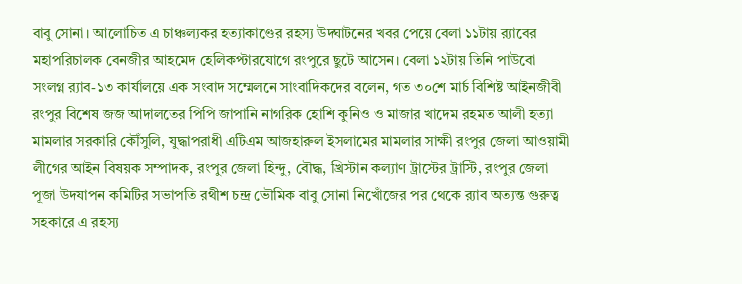বাবু সোনা। আলোচিত এ চাঞ্চল্যকর হত্যাকাণ্ডের রহস্য উদ্ঘাটনের খবর পেয়ে বেলা ১১টায় র‌্যাবের মহাপরিচালক বেনজীর আহমেদ হেলিকপ্টারযোগে রংপুরে ছুটে আসেন। বেলা ১২টায় তিনি পাউবো সংলগ্ন র‌্যাব-১৩ কার্যালয়ে এক সংবাদ সম্মেলনে সাংবাদিকদের বলেন, গত ৩০শে মার্চ বিশিষ্ট আইনজীবী রংপুর বিশেষ জজ আদালতের পিপি জাপানি নাগরিক হোশি কুনিও ও মাজার খাদেম রহমত আলী হত্যা মামলার সরকারি কৌঁসুলি, যুদ্ধাপরাধী এটিএম আজহারুল ইসলামের মামলার সাক্ষী রংপুর জেলা আওয়ামী লীগের আইন বিষয়ক সম্পাদক, রংপুর জেলা হিন্দু, বৌদ্ধ, খ্রিস্টান কল্যাণ ট্রাস্টের ট্রাস্টি, রংপুর জেলা পূজা উদযাপন কমিটির সভাপতি রথীশ চন্দ্র ভৌমিক বাবু সোনা নিখোঁজের পর থেকে র‌্যাব অত্যন্ত গুরুত্ব সহকারে এ রহস্য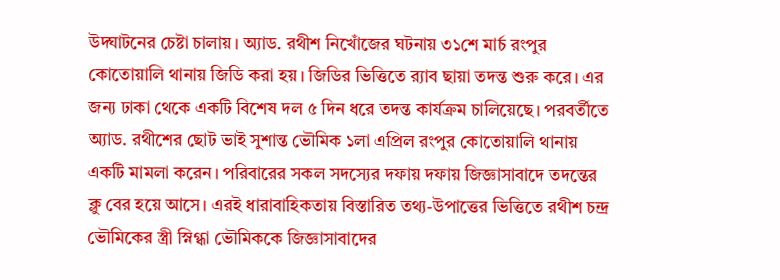উদ্ঘাটনের চেষ্টা চালায়। অ্যাড. রথীশ নিখোঁজের ঘটনায় ৩১শে মার্চ রংপুর কোতোয়ালি থানায় জিডি করা হয়। জিডির ভিত্তিতে র‌্যাব ছায়া তদন্ত শুরু করে। এর জন্য ঢাকা থেকে একটি বিশেষ দল ৫ দিন ধরে তদন্ত কার্যক্রম চালিয়েছে। পরবর্তীতে অ্যাড. রথীশের ছোট ভাই সুশান্ত ভৌমিক ১লা এপ্রিল রংপুর কোতোয়ালি থানায় একটি মামলা করেন। পরিবারের সকল সদস্যের দফায় দফায় জিজ্ঞাসাবাদে তদন্তের ক্লু বের হয়ে আসে। এরই ধারাবাহিকতায় বিস্তারিত তথ্য-উপাত্তের ভিত্তিতে রথীশ চন্দ্র ভৌমিকের স্ত্রী স্নিগ্ধা ভৌমিককে জিজ্ঞাসাবাদের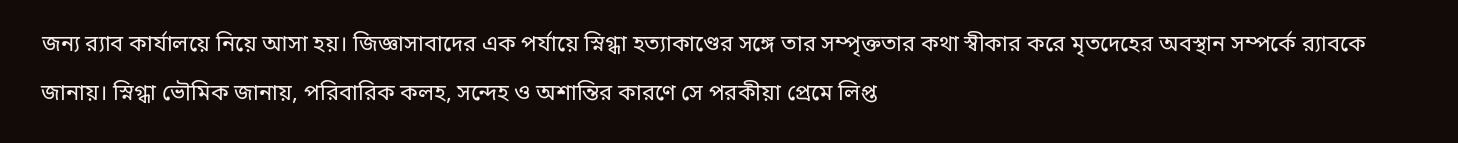জন্য র‌্যাব কার্যালয়ে নিয়ে আসা হয়। জিজ্ঞাসাবাদের এক পর্যায়ে স্নিগ্ধা হত্যাকাণ্ডের সঙ্গে তার সম্পৃক্ততার কথা স্বীকার করে মৃতদেহের অবস্থান সম্পর্কে র‌্যাবকে জানায়। স্নিগ্ধা ভৌমিক জানায়, পরিবারিক কলহ, সন্দেহ ও অশান্তির কারণে সে পরকীয়া প্রেমে লিপ্ত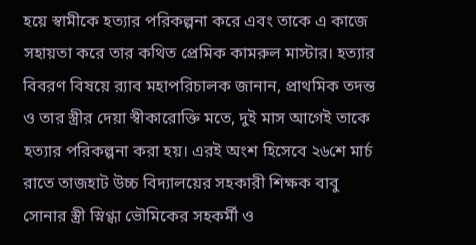হয়ে স্বামীকে হত্যার পরিকল্পনা করে এবং তাকে এ কাজে সহায়তা করে তার কথিত প্রেমিক কামরুল মাস্টার। হত্যার বিবরণ বিষয়ে র‌্যাব মহাপরিচালক জানান, প্রাথমিক তদন্ত ও তার স্ত্রীর দেয়া স্বীকারোক্তি মতে, দুই মাস আগেই তাকে হত্যার পরিকল্পনা করা হয়। এরই অংশ হিসেবে ২৬শে মার্চ রাতে তাজহাট উচ্চ বিদ্যালয়ের সহকারী শিক্ষক বাবু সোনার স্ত্রী স্নিগ্ধা ভৌমিকের সহকর্মী ও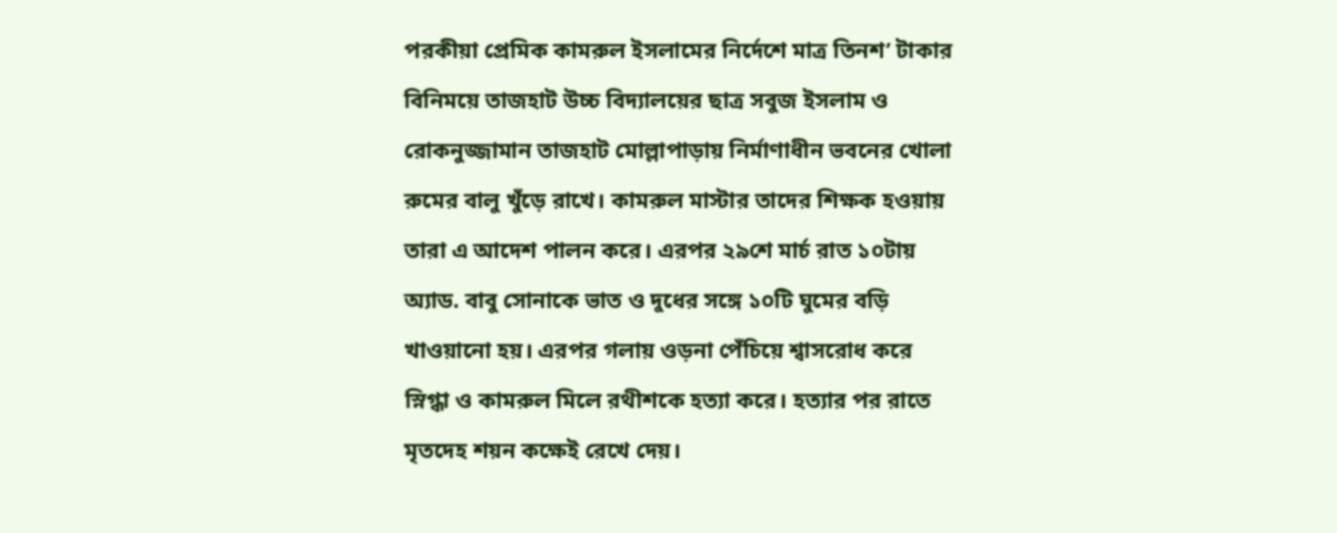পরকীয়া প্রেমিক কামরুল ইসলামের নির্দেশে মাত্র তিনশ’ টাকার বিনিময়ে তাজহাট উচ্চ বিদ্যালয়ের ছাত্র সবুজ ইসলাম ও রোকনুজ্জামান তাজহাট মোল্লাপাড়ায় নির্মাণাধীন ভবনের খোলা রুমের বালু খুঁড়ে রাখে। কামরুল মাস্টার তাদের শিক্ষক হওয়ায় তারা এ আদেশ পালন করে। এরপর ২৯শে মার্চ রাত ১০টায় অ্যাড. বাবু সোনাকে ভাত ও দুধের সঙ্গে ১০টি ঘুমের বড়ি খাওয়ানো হয়। এরপর গলায় ওড়না পেঁচিয়ে শ্বাসরোধ করে স্নিগ্ধা ও কামরুল মিলে রথীশকে হত্যা করে। হত্যার পর রাতে মৃতদেহ শয়ন কক্ষেই রেখে দেয়।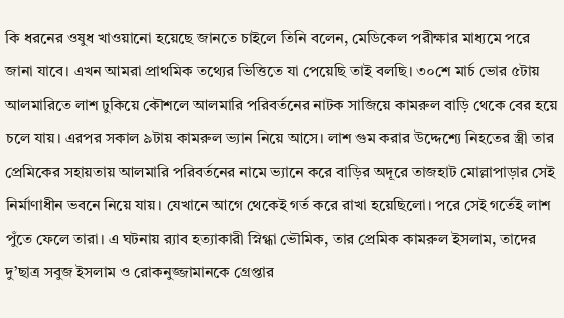কি ধরনের ওষুধ খাওয়ানো হয়েছে জানতে চাইলে তিনি বলেন, মেডিকেল পরীক্ষার মাধ্যমে পরে জানা যাবে। এখন আমরা প্রাথমিক তথ্যের ভিত্তিতে যা পেয়েছি তাই বলছি। ৩০শে মার্চ ভোর ৫টায় আলমারিতে লাশ ঢুকিয়ে কৌশলে আলমারি পরিবর্তনের নাটক সাজিয়ে কামরুল বাড়ি থেকে বের হয়ে চলে যায়। এরপর সকাল ৯টায় কামরুল ভ্যান নিয়ে আসে। লাশ গুম করার উদ্দেশ্যে নিহতের স্ত্রী তার প্রেমিকের সহায়তায় আলমারি পরিবর্তনের নামে ভ্যানে করে বাড়ির অদূরে তাজহাট মোল্লাপাড়ার সেই নির্মাণাধীন ভবনে নিয়ে যায়। যেখানে আগে থেকেই গর্ত করে রাখা হয়েছিলো। পরে সেই গর্তেই লাশ পুঁতে ফেলে তারা। এ ঘটনায় র‌্যাব হত্যাকারী স্নিগ্ধা ভৌমিক, তার প্রেমিক কামরুল ইসলাম, তাদের দু’ছাত্র সবুজ ইসলাম ও রোকনুজ্জামানকে গ্রেপ্তার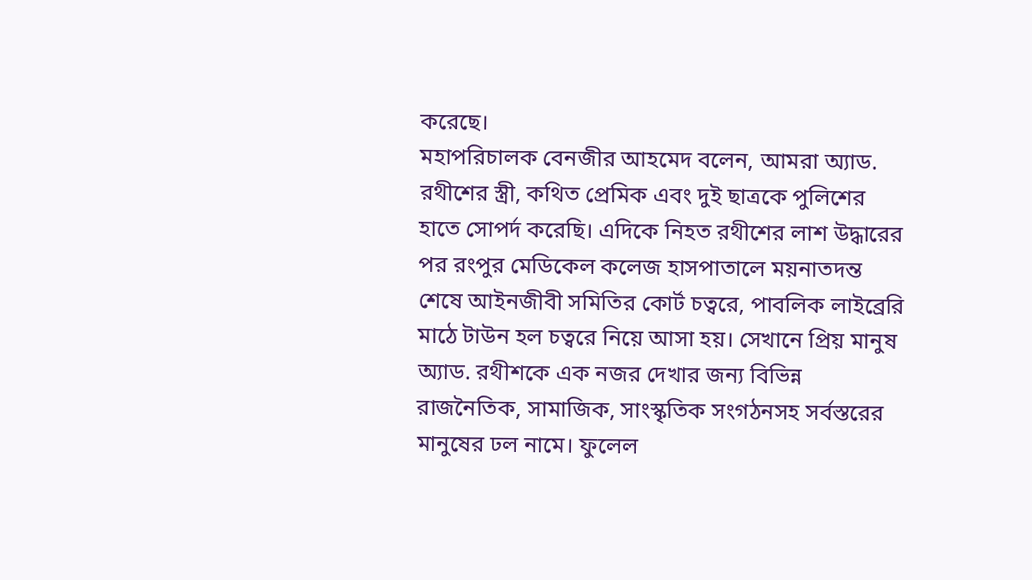করেছে।
মহাপরিচালক বেনজীর আহমেদ বলেন, আমরা অ্যাড. রথীশের স্ত্রী, কথিত প্রেমিক এবং দুই ছাত্রকে পুলিশের হাতে সোপর্দ করেছি। এদিকে নিহত রথীশের লাশ উদ্ধারের পর রংপুর মেডিকেল কলেজ হাসপাতালে ময়নাতদন্ত শেষে আইনজীবী সমিতির কোর্ট চত্বরে, পাবলিক লাইব্রেরি মাঠে টাউন হল চত্বরে নিয়ে আসা হয়। সেখানে প্রিয় মানুষ অ্যাড. রথীশকে এক নজর দেখার জন্য বিভিন্ন রাজনৈতিক, সামাজিক, সাংস্কৃতিক সংগঠনসহ সর্বস্তরের মানুষের ঢল নামে। ফুলেল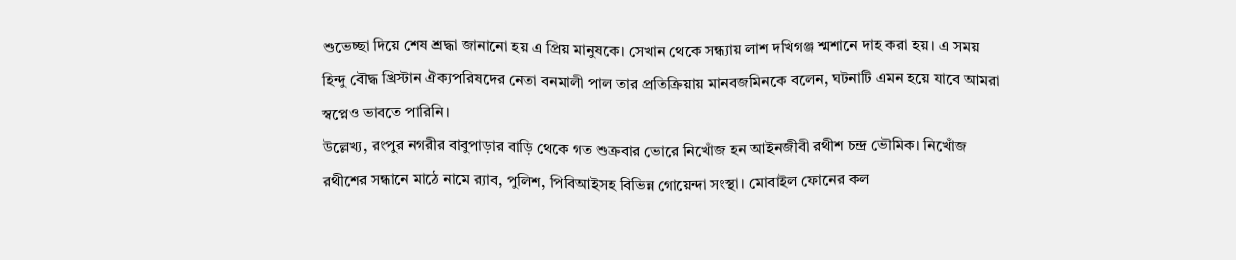শুভেচ্ছা দিয়ে শেষ শ্রদ্ধা জানানো হয় এ প্রিয় মানুষকে। সেখান থেকে সন্ধ্যায় লাশ দখিগঞ্জ শ্মশানে দাহ করা হয়। এ সময় হিন্দু বৌদ্ধ খ্রিস্টান ঐক্যপরিষদের নেতা বনমালী পাল তার প্রতিক্রিয়ায় মানবজমিনকে বলেন, ঘটনাটি এমন হয়ে যাবে আমরা স্বপ্নেও ভাবতে পারিনি।
উল্লেখ্য, রংপুর নগরীর বাবুপাড়ার বাড়ি থেকে গত শুক্রবার ভোরে নিখোঁজ হন আইনজীবী রথীশ চন্দ্র ভৌমিক। নিখোঁজ রথীশের সন্ধানে মাঠে নামে র‌্যাব, পুলিশ, পিবিআইসহ বিভিন্ন গোয়েন্দা সংস্থা। মোবাইল ফোনের কল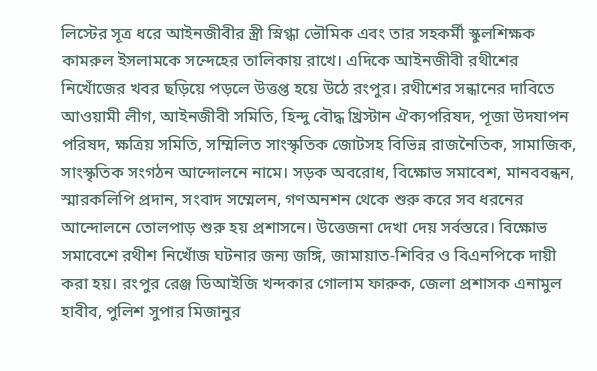লিস্টের সূত্র ধরে আইনজীবীর স্ত্রী স্নিগ্ধা ভৌমিক এবং তার সহকর্মী স্কুলশিক্ষক কামরুল ইসলামকে সন্দেহের তালিকায় রাখে। এদিকে আইনজীবী রথীশের নিখোঁজের খবর ছড়িয়ে পড়লে উত্তপ্ত হয়ে উঠে রংপুর। রথীশের সন্ধানের দাবিতে আওয়ামী লীগ, আইনজীবী সমিতি, হিন্দু বৌদ্ধ খ্রিস্টান ঐক্যপরিষদ, পূজা উদযাপন পরিষদ, ক্ষত্রিয় সমিতি, সম্মিলিত সাংস্কৃতিক জোটসহ বিভিন্ন রাজনৈতিক, সামাজিক, সাংস্কৃতিক সংগঠন আন্দোলনে নামে। সড়ক অবরোধ, বিক্ষোভ সমাবেশ, মানববন্ধন, স্মারকলিপি প্রদান, সংবাদ সম্মেলন, গণঅনশন থেকে শুরু করে সব ধরনের আন্দোলনে তোলপাড় শুরু হয় প্রশাসনে। উত্তেজনা দেখা দেয় সর্বস্তরে। বিক্ষোভ সমাবেশে রথীশ নিখোঁজ ঘটনার জন্য জঙ্গি, জামায়াত-শিবির ও বিএনপিকে দায়ী করা হয়। রংপুর রেঞ্জ ডিআইজি খন্দকার গোলাম ফারুক, জেলা প্রশাসক এনামুল হাবীব, পুলিশ সুপার মিজানুর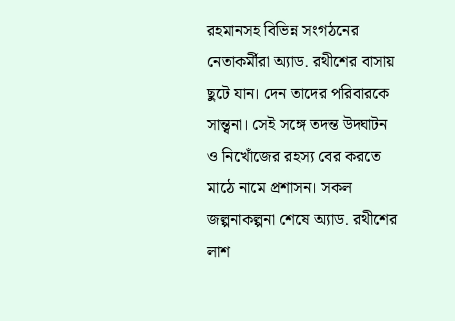রহমানসহ বিভিন্ন সংগঠনের নেতাকর্মীরা অ্যাড. রথীশের বাসায় ছুটে যান। দেন তাদের পরিবারকে সান্ত্বনা। সেই সঙ্গে তদন্ত উদ্ঘাটন ও নিখোঁজের রহস্য বের করতে মাঠে নামে প্রশাসন। সকল জল্পনাকল্পনা শেষে অ্যাড. রথীশের লাশ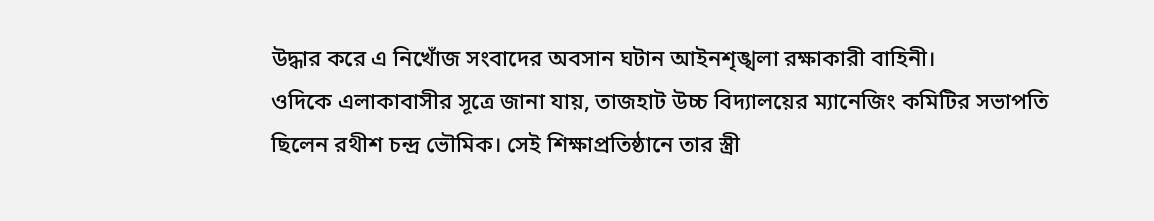উদ্ধার করে এ নিখোঁজ সংবাদের অবসান ঘটান আইনশৃঙ্খলা রক্ষাকারী বাহিনী।
ওদিকে এলাকাবাসীর সূত্রে জানা যায়, তাজহাট উচ্চ বিদ্যালয়ের ম্যানেজিং কমিটির সভাপতি ছিলেন রথীশ চন্দ্র ভৌমিক। সেই শিক্ষাপ্রতিষ্ঠানে তার স্ত্রী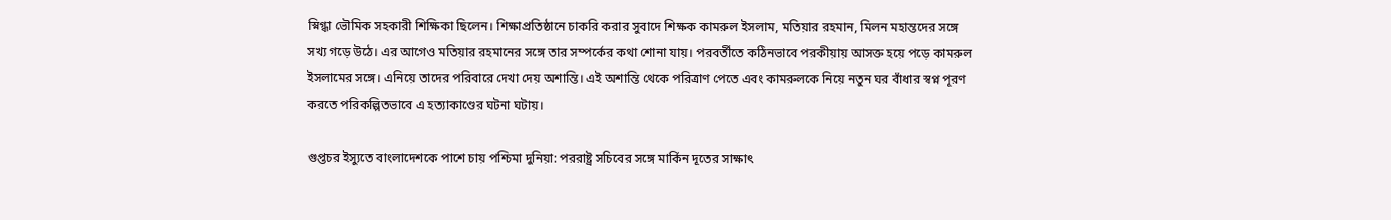স্নিগ্ধা ভৌমিক সহকারী শিক্ষিকা ছিলেন। শিক্ষাপ্রতিষ্ঠানে চাকরি করার সুবাদে শিক্ষক কামরুল ইসলাম, মতিয়ার রহমান, মিলন মহান্তদের সঙ্গে সখ্য গড়ে উঠে। এর আগেও মতিয়ার রহমানের সঙ্গে তার সম্পর্কের কথা শোনা যায়। পরবর্তীতে কঠিনভাবে পরকীয়ায় আসক্ত হয়ে পড়ে কামরুল ইসলামের সঙ্গে। এনিয়ে তাদের পরিবারে দেখা দেয় অশান্তি। এই অশান্তি থেকে পরিত্রাণ পেতে এবং কামরুলকে নিয়ে নতুন ঘর বাঁধার স্বপ্ন পূরণ করতে পরিকল্পিতভাবে এ হত্যাকাণ্ডের ঘটনা ঘটায়।

গুপ্তচর ইস্যুতে বাংলাদেশকে পাশে চায় পশ্চিমা দুনিয়া: পররাষ্ট্র সচিবের সঙ্গে মার্কিন দূতের সাক্ষাৎ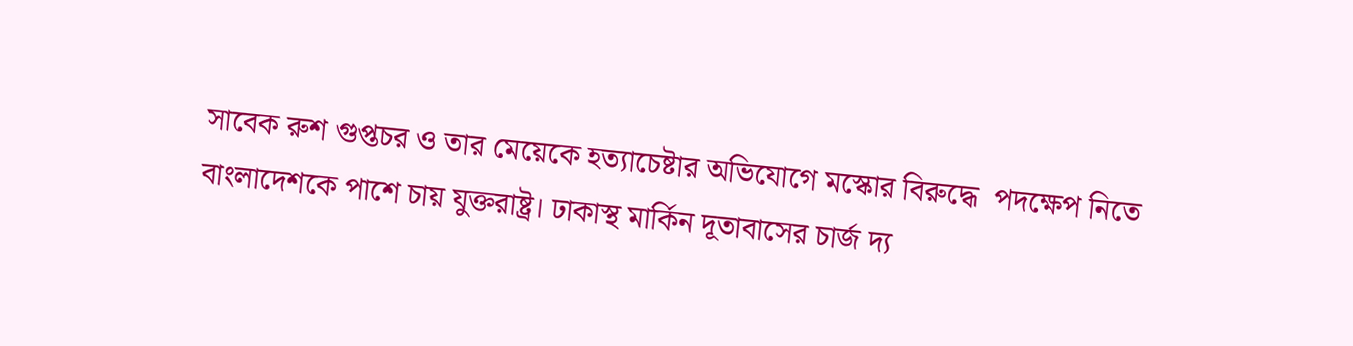সাবেক রুশ গুপ্তচর ও তার মেয়েকে হত্যাচেষ্টার অভিযোগে মস্কোর বিরুদ্ধে  পদক্ষেপ নিতে বাংলাদেশকে পাশে চায় যুক্তরাষ্ট্র। ঢাকাস্থ মার্কিন দূতাবাসের চার্জ দ্য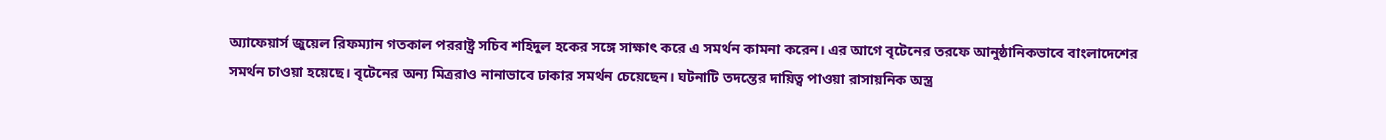অ্যাফেয়ার্স জুয়েল রিফম্যান গতকাল পররাষ্ট্র সচিব শহিদুল হকের সঙ্গে সাক্ষাৎ করে এ সমর্থন কামনা করেন। এর আগে বৃটেনের তরফে আনুষ্ঠানিকভাবে বাংলাদেশের সমর্থন চাওয়া হয়েছে। বৃটেনের অন্য মিত্ররাও নানাভাবে ঢাকার সমর্থন চেয়েছেন। ঘটনাটি তদন্তের দায়িত্ব পাওয়া রাসায়নিক অস্ত্র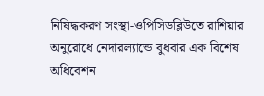নিষিদ্ধকরণ সংস্থা-ওপিসিডব্লিউতে রাশিয়ার অনুরোধে নেদারল্যান্ডে বুধবার এক বিশেষ অধিবেশন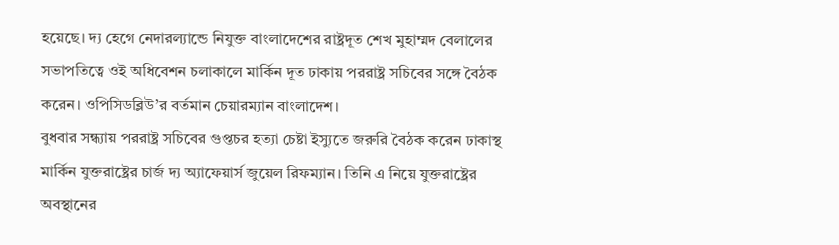হয়েছে। দ্য হেগে নেদারল্যান্ডে নিযুক্ত বাংলাদেশের রাষ্ট্রদূত শেখ মুহাম্মদ বেলালের সভাপতিত্বে ওই অধিবেশন চলাকালে মার্কিন দূত ঢাকায় পররাষ্ট্র সচিবের সঙ্গে বৈঠক করেন। ওপিসিডব্লিউ’র বর্তমান চেয়ারম্যান বাংলাদেশ।
বুধবার সন্ধ্যায় পররাষ্ট্র সচিবের গুপ্তচর হত্যা চেষ্টা ইস্যুতে জরুরি বৈঠক করেন ঢাকাস্থ মার্কিন যুক্তরাষ্ট্রের চার্জ দ্য অ্যাফেয়ার্স জুয়েল রিফম্যান। তিনি এ নিয়ে যুক্তরাষ্ট্রের অবস্থানের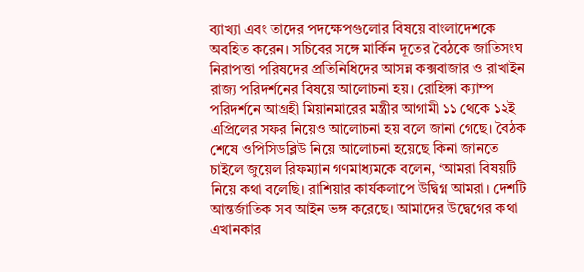ব্যাখ্যা এবং তাদের পদক্ষেপগুলোর বিষয়ে বাংলাদেশকে অবহিত করেন। সচিবের সঙ্গে মার্কিন দূতের বৈঠকে জাতিসংঘ নিরাপত্তা পরিষদের প্রতিনিধিদের আসন্ন কক্সবাজার ও রাখাইন রাজ্য পরিদর্শনের বিষয়ে আলোচনা হয়। রোহিঙ্গা ক্যাম্প পরিদর্শনে আগ্রহী মিয়ানমারের মন্ত্রীর আগামী ১১ থেকে ১২ই এপ্রিলের সফর নিয়েও আলোচনা হয় বলে জানা গেছে। বৈঠক শেষে ওপিসিডব্লিউ নিয়ে আলোচনা হয়েছে কিনা জানতে চাইলে জুয়েল রিফম্যান গণমাধ্যমকে বলেন, ‘আমরা বিষয়টি নিয়ে কথা বলেছি। রাশিয়ার কার্যকলাপে উদ্বিগ্ন আমরা। দেশটি আন্তর্জাতিক সব আইন ভঙ্গ করেছে। আমাদের উদ্বেগের কথা এখানকার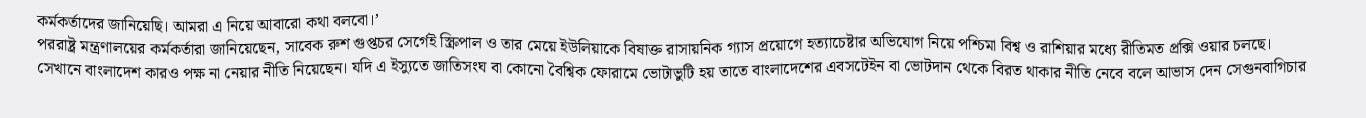কর্মকর্তাদের জানিয়েছি। আমরা এ নিয়ে আবারো কথা বলবো।’
পররাষ্ট্র মন্ত্রণালয়ের কর্মকর্তারা জানিয়েছেন, সাবেক রুশ গুপ্তচর সের্গেই স্ক্রিপাল ও তার মেয়ে ইউলিয়াকে বিষাক্ত রাসায়নিক গ্যাস প্রয়োগে হত্যাচেষ্টার অভিযোগ নিয়ে পশ্চিমা বিশ্ব ও রাশিয়ার মধ্যে রীতিমত প্রক্সি ওয়ার চলছে। সেখানে বাংলাদেশ কারও পক্ষ না নেয়ার নীতি নিয়েছেন। যদি এ ইস্যুতে জাতিসংঘ বা কোনো বৈশ্বিক ফোরামে ভোটাভুটি হয় তাতে বাংলাদেশের এবসটেইন বা ভোটদান থেকে বিরত থাকার নীতি নেবে বলে আভাস দেন সেগুনবাগিচার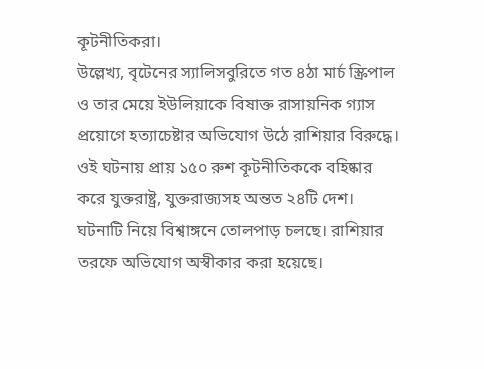কূটনীতিকরা।
উল্লেখ্য, বৃটেনের স্যালিসবুরিতে গত ৪ঠা মার্চ স্ক্রিপাল ও তার মেয়ে ইউলিয়াকে বিষাক্ত রাসায়নিক গ্যাস প্রয়োগে হত্যাচেষ্টার অভিযোগ উঠে রাশিয়ার বিরুদ্ধে। ওই ঘটনায় প্রায় ১৫০ রুশ কূটনীতিককে বহিষ্কার করে যুক্তরাষ্ট্র, যুক্তরাজ্যসহ অন্তত ২৪টি দেশ। ঘটনাটি নিয়ে বিশ্বাঙ্গনে তোলপাড় চলছে। রাশিয়ার তরফে অভিযোগ অস্বীকার করা হয়েছে।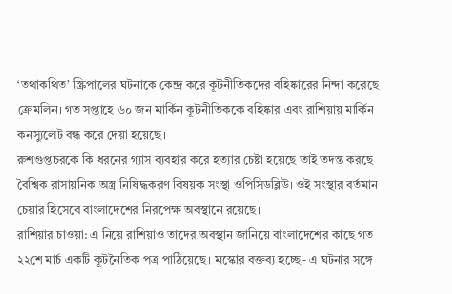‘তথাকথিত’ স্ক্রিপালের ঘটনাকে কেন্দ্র করে কূটনীতিকদের বহিষ্কারের নিন্দা করেছে ক্রেমলিন। গত সপ্তাহে ৬০ জন মার্কিন কূটনীতিককে বহিষ্কার এবং রাশিয়ায় মার্কিন কনস্যুলেট বন্ধ করে দেয়া হয়েছে।
রুশগুপ্তচরকে কি ধরনের গ্যাস ব্যবহার করে হত্যার চেষ্টা হয়েছে তাই তদন্ত করছে বৈশ্বিক রাসায়নিক অস্ত্র নিষিদ্ধকরণ বিষয়ক সংস্থা ওপিসিডব্লিউ। ওই সংস্থার বর্তমান চেয়ার হিসেবে বাংলাদেশের নিরপেক্ষ অবস্থানে রয়েছে।
রাশিয়ার চাওয়া: এ নিয়ে রাশিয়াও তাদের অবস্থান জানিয়ে বাংলাদেশের কাছে গত ২২শে মার্চ একটি কূটনৈতিক পত্র পাঠিয়েছে। মস্কোর বক্তব্য হচ্ছে- এ ঘটনার সঙ্গে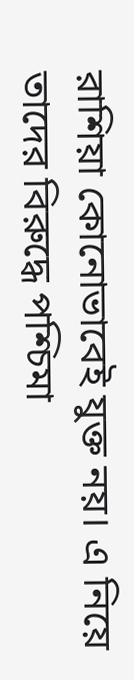রাশিয়া কোনোভাবেই যুক্ত নয়। এ নিয়ে তাদের বিরুদ্ধে পশ্চিমা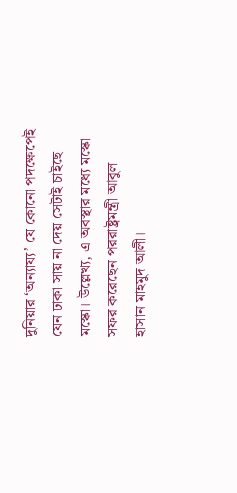দুনিয়ার ‘অন্যায্য’ যে কোনো পদক্ষেপেই যেন ঢাকা সায় না দেয় সেটাই চাইছে মস্কো। উল্লেখ্য, এ অবস্থার মধ্যে মস্কো সফর করেছেন পররাষ্ট্রমন্ত্রী আবুল হাসান মাহমুদ আলী।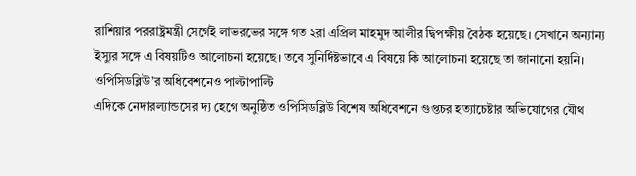রাশিয়ার পররাষ্ট্রমন্ত্রী সের্গেই লাভরভের সঙ্গে গত ২রা এপ্রিল মাহমুদ আলীর দ্বিপক্ষীয় বৈঠক হয়েছে। সেখানে অন্যান্য ইস্যুর সঙ্গে এ বিষয়টিও আলোচনা হয়েছে। তবে সুনির্দিষ্টভাবে এ বিষয়ে কি আলোচনা হয়েছে তা জানানো হয়নি।
ওপিসিডব্লিউ’র অধিবেশনেও পাল্টাপাল্টি
এদিকে নেদারল্যান্ডসের দ্য হেগে অনুষ্ঠিত ওপিসিডব্লিউ বিশেষ অধিবেশনে গুপ্তচর হত্যাচেষ্টার অভিযোগের যৌথ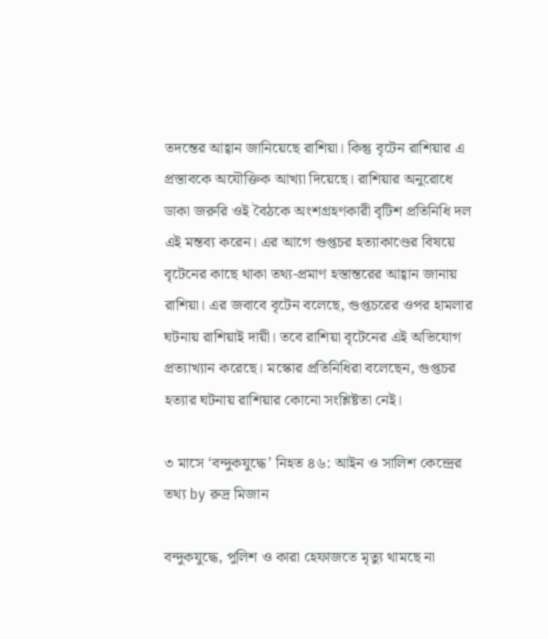তদন্তের আহ্বান জানিয়েছে রাশিয়া। কিন্তু বৃটেন রাশিয়ার এ প্রস্তাবকে অযৌক্তিক আখ্যা দিয়েছে। রাশিয়ার অনুরোধে ডাকা জরুরি ওই বৈঠকে অংশগ্রহণকারী বৃটিশ প্রতিনিধি দল এই মন্তব্য করেন। এর আগে গুপ্তচর হত্যাকাণ্ডের বিষয়ে বৃটেনের কাছে থাকা তথ্য-প্রমাণ হস্তান্তরের আহ্বান জানায় রাশিয়া। এর জবাবে বৃটেন বলেছে, গুপ্তচরের ওপর হামলার ঘটনায় রাশিয়াই দায়ী। তবে রাশিয়া বৃটেনের এই অভিযোগ প্রত্যাখ্যান করেছে। মস্কোর প্রতিনিধিরা বলেছেন, গুপ্তচর হত্যার ঘটনায় রাশিয়ার কোনো সংশ্লিষ্টতা নেই।

৩ মাসে ‘বন্দুকযুদ্ধে’ নিহত ৪৬: আইন ও সালিশ কেন্দ্রের তথ্য by রুদ্র মিজান

বন্দুকযুদ্ধে, পুলিশ ও কারা হেফাজতে মৃত্যু থামছে না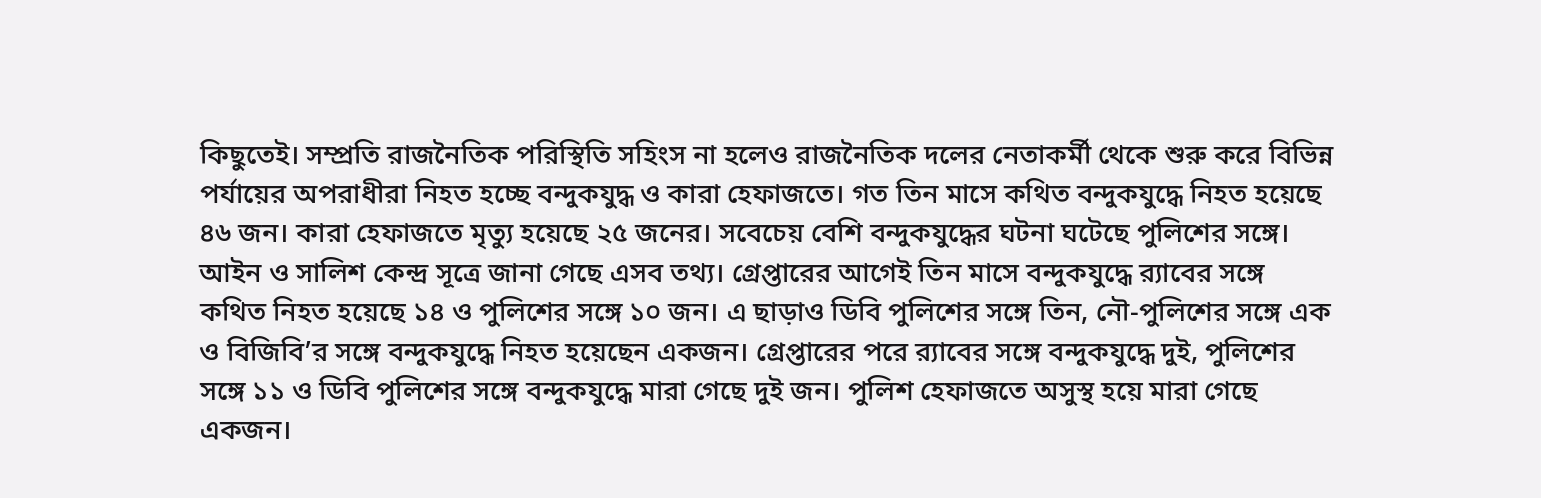কিছুতেই। সম্প্রতি রাজনৈতিক পরিস্থিতি সহিংস না হলেও রাজনৈতিক দলের নেতাকর্মী থেকে শুরু করে বিভিন্ন পর্যায়ের অপরাধীরা নিহত হচ্ছে বন্দুকযুদ্ধ ও কারা হেফাজতে। গত তিন মাসে কথিত বন্দুকযুদ্ধে নিহত হয়েছে ৪৬ জন। কারা হেফাজতে মৃত্যু হয়েছে ২৫ জনের। সবেচেয় বেশি বন্দুকযুদ্ধের ঘটনা ঘটেছে পুলিশের সঙ্গে। আইন ও সালিশ কেন্দ্র সূত্রে জানা গেছে এসব তথ্য। গ্রেপ্তারের আগেই তিন মাসে বন্দুকযুদ্ধে র‌্যাবের সঙ্গে কথিত নিহত হয়েছে ১৪ ও পুলিশের সঙ্গে ১০ জন। এ ছাড়াও ডিবি পুলিশের সঙ্গে তিন, নৌ-পুলিশের সঙ্গে এক ও বিজিবি’র সঙ্গে বন্দুকযুদ্ধে নিহত হয়েছেন একজন। গ্রেপ্তারের পরে র‌্যাবের সঙ্গে বন্দুকযুদ্ধে দুই, পুলিশের সঙ্গে ১১ ও ডিবি পুলিশের সঙ্গে বন্দুকযুদ্ধে মারা গেছে দুই জন। পুলিশ হেফাজতে অসুস্থ হয়ে মারা গেছে একজন।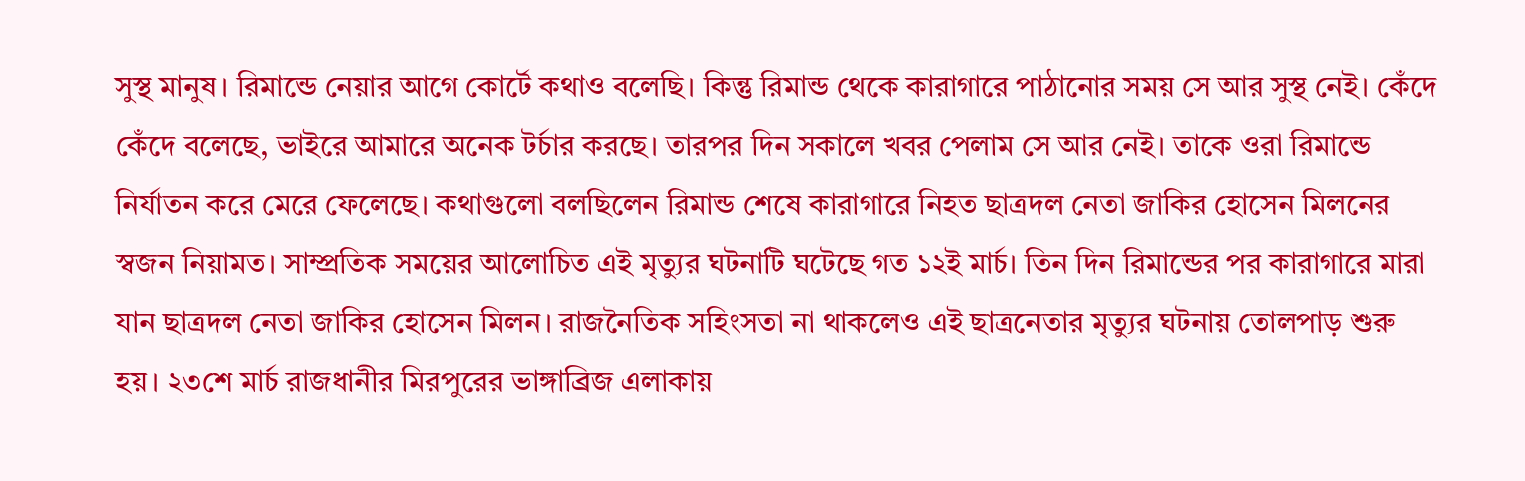সুস্থ মানুষ। রিমান্ডে নেয়ার আগে কোর্টে কথাও বলেছি। কিন্তু রিমান্ড থেকে কারাগারে পাঠানোর সময় সে আর সুস্থ নেই। কেঁদে কেঁদে বলেছে, ভাইরে আমারে অনেক টর্চার করছে। তারপর দিন সকালে খবর পেলাম সে আর নেই। তাকে ওরা রিমান্ডে নির্যাতন করে মেরে ফেলেছে। কথাগুলো বলছিলেন রিমান্ড শেষে কারাগারে নিহত ছাত্রদল নেতা জাকির হোসেন মিলনের স্বজন নিয়ামত। সাম্প্রতিক সময়ের আলোচিত এই মৃত্যুর ঘটনাটি ঘটেছে গত ১২ই মার্চ। তিন দিন রিমান্ডের পর কারাগারে মারা যান ছাত্রদল নেতা জাকির হোসেন মিলন। রাজনৈতিক সহিংসতা না থাকলেও এই ছাত্রনেতার মৃত্যুর ঘটনায় তোলপাড় শুরু হয়। ২৩শে মার্চ রাজধানীর মিরপুরের ভাঙ্গাব্রিজ এলাকায়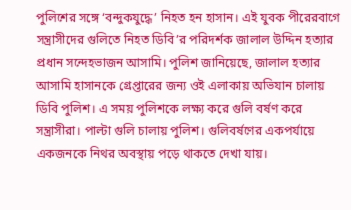পুলিশের সঙ্গে ‘বন্দুকযুদ্ধে’ নিহত হন হাসান। এই যুবক পীরেরবাগে সন্ত্রাসীদের গুলিতে নিহত ডিবি’র পরিদর্শক জালাল উদ্দিন হত্যার প্রধান সন্দেহভাজন আসামি। পুলিশ জানিয়েছে, জালাল হত্যার আসামি হাসানকে গ্রেপ্তারের জন্য ওই এলাকায় অভিযান চালায় ডিবি পুলিশ। এ সময় পুলিশকে লক্ষ্য করে গুলি বর্ষণ করে সন্ত্রাসীরা। পাল্টা গুলি চালায় পুলিশ। গুলিবর্ষণের একপর্যায়ে একজনকে নিথর অবস্থায় পড়ে থাকতে দেখা যায়।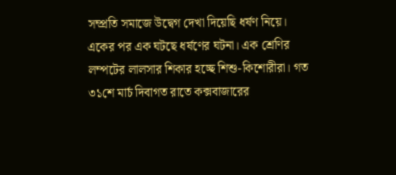সম্প্রতি সমাজে উদ্বেগ দেখা দিয়েছি ধর্ষণ নিয়ে। একের পর এক ঘটছে ধর্ষণের ঘটনা। এক শ্রেণির লম্পটের লালসার শিকার হচ্ছে শিশু-কিশোরীরা। গত ৩১শে মার্চ দিবাগত রাতে কক্সবাজারের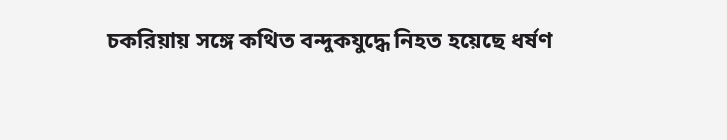চকরিয়ায় সঙ্গে কথিত বন্দুকযুদ্ধে নিহত হয়েছে ধর্ষণ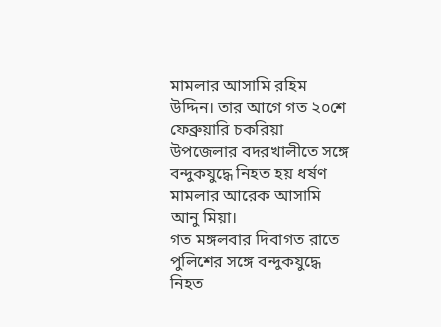মামলার আসামি রহিম উদ্দিন। তার আগে গত ২০শে ফেব্রুয়ারি চকরিয়া উপজেলার বদরখালীতে সঙ্গে বন্দুকযুদ্ধে নিহত হয় ধর্ষণ মামলার আরেক আসামি আনু মিয়া।
গত মঙ্গলবার দিবাগত রাতে পুলিশের সঙ্গে বন্দুকযুদ্ধে নিহত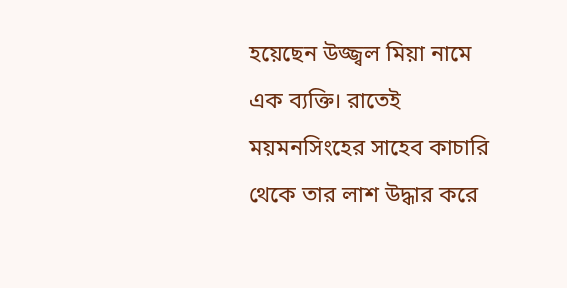হয়েছেন উজ্জ্বল মিয়া নামে এক ব্যক্তি। রাতেই ময়মনসিংহের সাহেব কাচারি থেকে তার লাশ উদ্ধার করে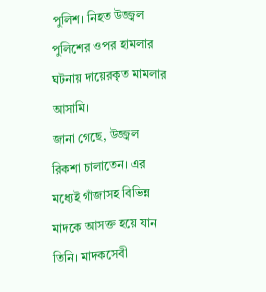পুলিশ। নিহত উজ্জ্বল পুলিশের ওপর হামলার ঘটনায় দায়েরকৃত মামলার আসামি।
জানা গেছে, উজ্জ্বল রিকশা চালাতেন। এর মধ্যেই গাঁজাসহ বিভিন্ন মাদকে আসক্ত হয়ে যান তিনি। মাদকসেবী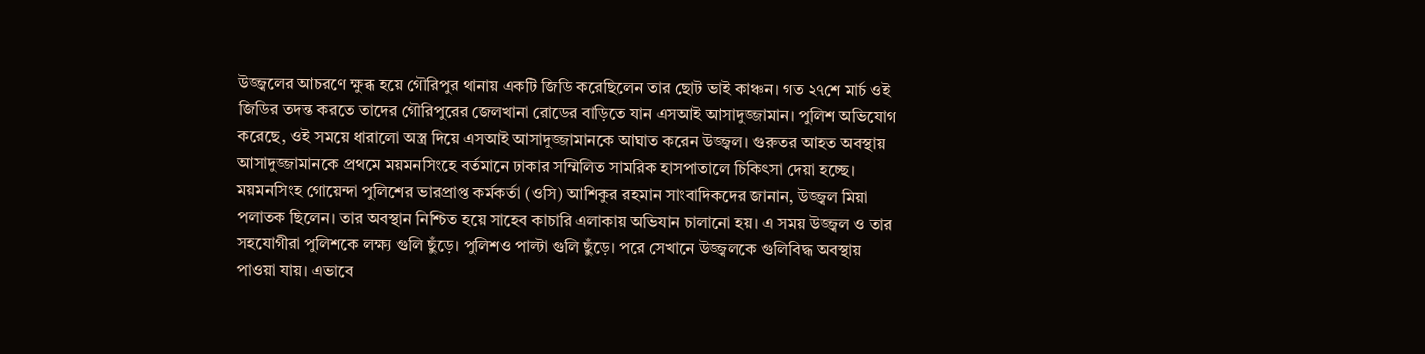উজ্জ্বলের আচরণে ক্ষুব্ধ হয়ে গৌরিপুর থানায় একটি জিডি করেছিলেন তার ছোট ভাই কাঞ্চন। গত ২৭শে মার্চ ওই জিডির তদন্ত করতে তাদের গৌরিপুরের জেলখানা রোডের বাড়িতে যান এসআই আসাদুজ্জামান। পুলিশ অভিযোগ করেছে, ওই সময়ে ধারালো অস্ত্র দিয়ে এসআই আসাদুজ্জামানকে আঘাত করেন উজ্জ্বল। গুরুতর আহত অবস্থায় আসাদুজ্জামানকে প্রথমে ময়মনসিংহে বর্তমানে ঢাকার সম্মিলিত সামরিক হাসপাতালে চিকিৎসা দেয়া হচ্ছে।
ময়মনসিংহ গোয়েন্দা পুলিশের ভারপ্রাপ্ত কর্মকর্তা (ওসি) আশিকুর রহমান সাংবাদিকদের জানান, উজ্জ্বল মিয়া পলাতক ছিলেন। তার অবস্থান নিশ্চিত হয়ে সাহেব কাচারি এলাকায় অভিযান চালানো হয়। এ সময় উজ্জ্বল ও তার সহযোগীরা পুলিশকে লক্ষ্য গুলি ছুঁড়ে। পুলিশও পাল্টা গুলি ছুঁড়ে। পরে সেখানে উজ্জ্বলকে গুলিবিদ্ধ অবস্থায় পাওয়া যায়। এভাবে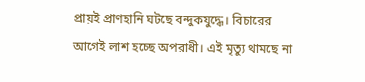প্রায়ই প্রাণহানি ঘটছে বন্দুকযুদ্ধে। বিচারের আগেই লাশ হচ্ছে অপরাধী। এই মৃত্যু থামছে না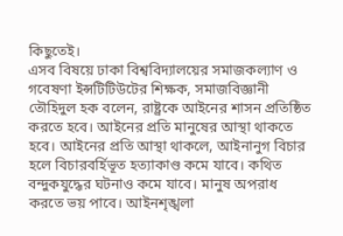কিছুতেই।
এসব বিষয়ে ঢাকা বিশ্ববিদ্যালয়ের সমাজকল্যাণ ও গবেষণা ইন্সটিটিউটের শিক্ষক, সমাজবিজ্ঞানী তৌহিদুল হক বলেন, রাষ্ট্রকে আইনের শাসন প্রতিষ্ঠিত করতে হবে। আইনের প্রতি মানুষের আস্থা থাকতে হবে। আইনের প্রতি আস্থা থাকলে, আইনানুগ বিচার হলে বিচারবর্হিভূত হত্যাকাণ্ড কমে যাবে। কথিত বন্দুকযুদ্ধের ঘটনাও কমে যাবে। মানুষ অপরাধ করতে ভয় পাবে। আইনশৃঙ্খলা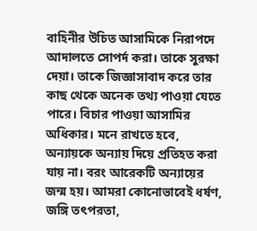বাহিনীর উচিত আসামিকে নিরাপদে আদালতে সোপর্দ করা। তাকে সুরক্ষা দেয়া। তাকে জিজ্ঞাসাবাদ করে তার কাছ থেকে অনেক তথ্য পাওয়া যেতে পারে। বিচার পাওয়া আসামির অধিকার। মনে রাখতে হবে, অন্যায়কে অন্যায় দিয়ে প্রতিহত করা যায় না। বরং আরেকটি অন্যায়ের জন্ম হয়। আমরা কোনোভাবেই ধর্ষণ, জঙ্গি তৎপরতা,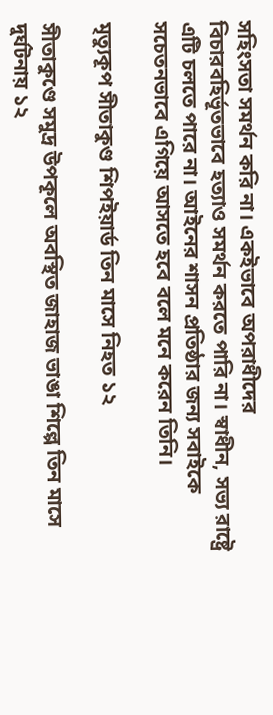সহিংসতা সমর্থন করি না। একইভাবে অপরাধীদের বিচারবহির্ভূতভাবে হত্যাও সমর্থন করতে পারি না। স্বাধীন, সভ্য রাষ্ট্রে এটি চলতে পারে না। আইনের শাসন প্রতিষ্ঠার জন্য সবাইকে সচেতনভাবে এগিয়ে আসতে হবে বলে মনে করেন তিনি।

মৃত্যুকূপ সীতাকুণ্ড শিপইয়ার্ড তিন মাসে নিহত ১২

সীতাকুণ্ডে সমুদ্র উপকূলে অবস্থিত জাহাজ ভাঙা শিল্পে তিন মাসে দুর্ঘটনায় ১২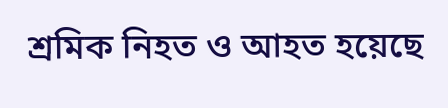শ্রমিক নিহত ও আহত হয়েছে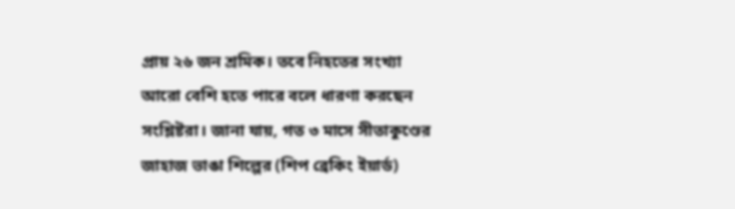প্রায় ২৬ জন শ্রমিক। তবে নিহতের সংখ্যা আরো বেশি হতে পারে বলে ধারণা করছেন সংশ্লিষ্টরা। জানা যায়, গত ৩ মাসে সীতাকুণ্ডের জাহাজ ভাঙা শিল্পের (শিপ ব্রেকিং ইয়ার্ড)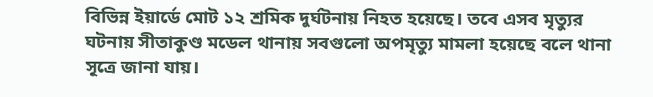বিভিন্ন ইয়ার্ডে মোট ১২ শ্রমিক দুর্ঘটনায় নিহত হয়েছে। তবে এসব মৃত্যুর ঘটনায় সীতাকুণ্ড মডেল থানায় সবগুলো অপমৃত্যু মামলা হয়েছে বলে থানা সূত্রে জানা যায়।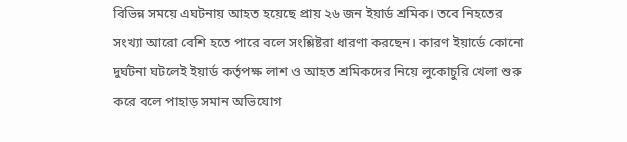বিভিন্ন সময়ে এঘটনায় আহত হয়েছে প্রায় ২৬ জন ইয়ার্ড শ্রমিক। তবে নিহতের সংখ্যা আরো বেশি হতে পারে বলে সংশ্লিষ্টরা ধারণা করছেন। কারণ ইয়ার্ডে কোনো দুর্ঘটনা ঘটলেই ইয়ার্ড কর্তৃপক্ষ লাশ ও আহত শ্রমিকদের নিয়ে লুকোচুরি খেলা শুরু করে বলে পাহাড় সমান অভিযোগ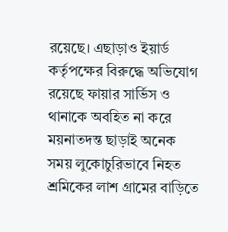রয়েছে। এছাড়াও ইয়ার্ড কর্তৃপক্ষের বিরুদ্ধে অভিযোগ রয়েছে ফায়ার সার্ভিস ও থানাকে অবহিত না করে ময়নাতদন্ত ছাড়াই অনেক সময় লুকোচুরিভাবে নিহত শ্রমিকের লাশ গ্রামের বাড়িতে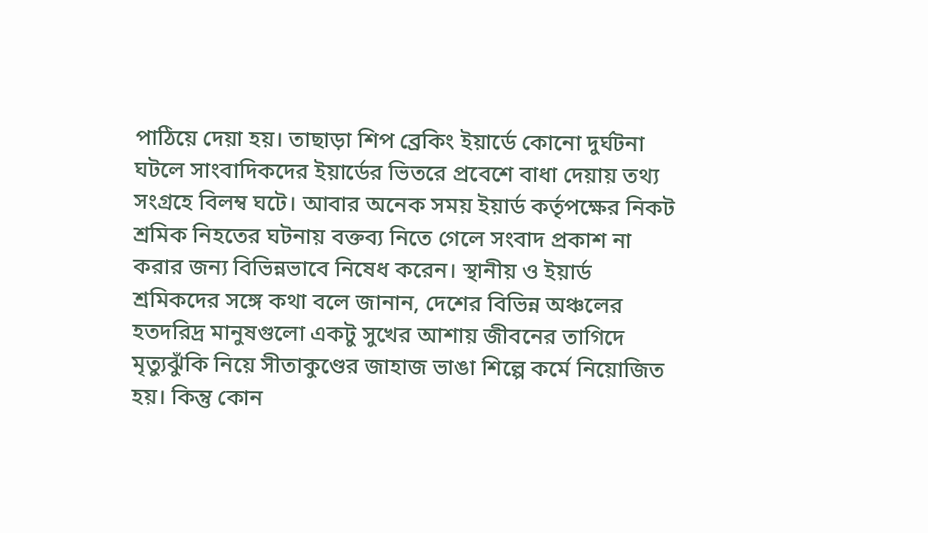পাঠিয়ে দেয়া হয়। তাছাড়া শিপ ব্রেকিং ইয়ার্ডে কোনো দুর্ঘটনা ঘটলে সাংবাদিকদের ইয়ার্ডের ভিতরে প্রবেশে বাধা দেয়ায় তথ্য সংগ্রহে বিলম্ব ঘটে। আবার অনেক সময় ইয়ার্ড কর্তৃপক্ষের নিকট শ্রমিক নিহতের ঘটনায় বক্তব্য নিতে গেলে সংবাদ প্রকাশ না করার জন্য বিভিন্নভাবে নিষেধ করেন। স্থানীয় ও ইয়ার্ড শ্রমিকদের সঙ্গে কথা বলে জানান, দেশের বিভিন্ন অঞ্চলের হতদরিদ্র মানুষগুলো একটু সুখের আশায় জীবনের তাগিদে মৃত্যুঝুঁকি নিয়ে সীতাকুণ্ডের জাহাজ ভাঙা শিল্পে কর্মে নিয়োজিত হয়। কিন্তু কোন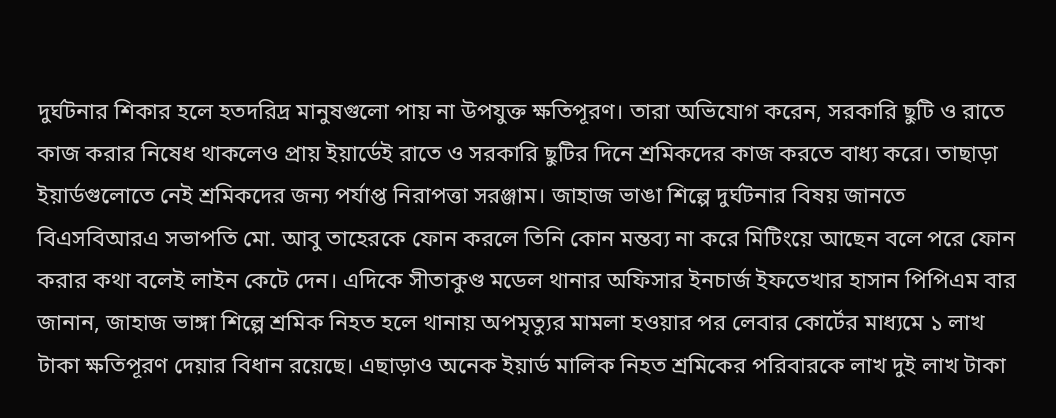দুর্ঘটনার শিকার হলে হতদরিদ্র মানুষগুলো পায় না উপযুক্ত ক্ষতিপূরণ। তারা অভিযোগ করেন, সরকারি ছুটি ও রাতে কাজ করার নিষেধ থাকলেও প্রায় ইয়ার্ডেই রাতে ও সরকারি ছুটির দিনে শ্রমিকদের কাজ করতে বাধ্য করে। তাছাড়া ইয়ার্ডগুলোতে নেই শ্রমিকদের জন্য পর্যাপ্ত নিরাপত্তা সরঞ্জাম। জাহাজ ভাঙা শিল্পে দুর্ঘটনার বিষয় জানতে বিএসবিআরএ সভাপতি মো. আবু তাহেরকে ফোন করলে তিনি কোন মন্তব্য না করে মিটিংয়ে আছেন বলে পরে ফোন করার কথা বলেই লাইন কেটে দেন। এদিকে সীতাকুণ্ড মডেল থানার অফিসার ইনচার্জ ইফতেখার হাসান পিপিএম বার জানান, জাহাজ ভাঙ্গা শিল্পে শ্রমিক নিহত হলে থানায় অপমৃত্যুর মামলা হওয়ার পর লেবার কোর্টের মাধ্যমে ১ লাখ টাকা ক্ষতিপূরণ দেয়ার বিধান রয়েছে। এছাড়াও অনেক ইয়ার্ড মালিক নিহত শ্রমিকের পরিবারকে লাখ দুই লাখ টাকা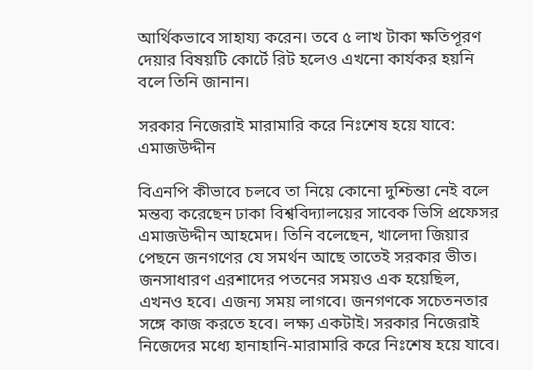আর্থিকভাবে সাহায্য করেন। তবে ৫ লাখ টাকা ক্ষতিপূরণ দেয়ার বিষয়টি কোর্টে রিট হলেও এখনো কার্যকর হয়নি বলে তিনি জানান।

সরকার নিজেরাই মারামারি করে নিঃশেষ হয়ে যাবে: এমাজউদ্দীন

বিএনপি কীভাবে চলবে তা নিয়ে কোনো দুশ্চিন্তা নেই বলে মন্তব্য করেছেন ঢাকা বিশ্ববিদ্যালয়ের সাবেক ভিসি প্রফেসর এমাজউদ্দীন আহমেদ। তিনি বলেছেন, খালেদা জিয়ার পেছনে জনগণের যে সমর্থন আছে তাতেই সরকার ভীত। জনসাধারণ এরশাদের পতনের সময়ও এক হয়েছিল, এখনও হবে। এজন্য সময় লাগবে। জনগণকে সচেতনতার সঙ্গে কাজ করতে হবে। লক্ষ্য একটাই। সরকার নিজেরাই নিজেদের মধ্যে হানাহানি-মারামারি করে নিঃশেষ হয়ে যাবে।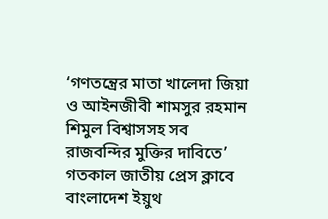‘গণতন্ত্রের মাতা খালেদা জিয়া ও আইনজীবী শামসুর রহমান শিমুল বিশ্বাসসহ সব রাজবন্দির মুক্তির দাবিতে’ গতকাল জাতীয় প্রেস ক্লাবে বাংলাদেশ ইয়ুথ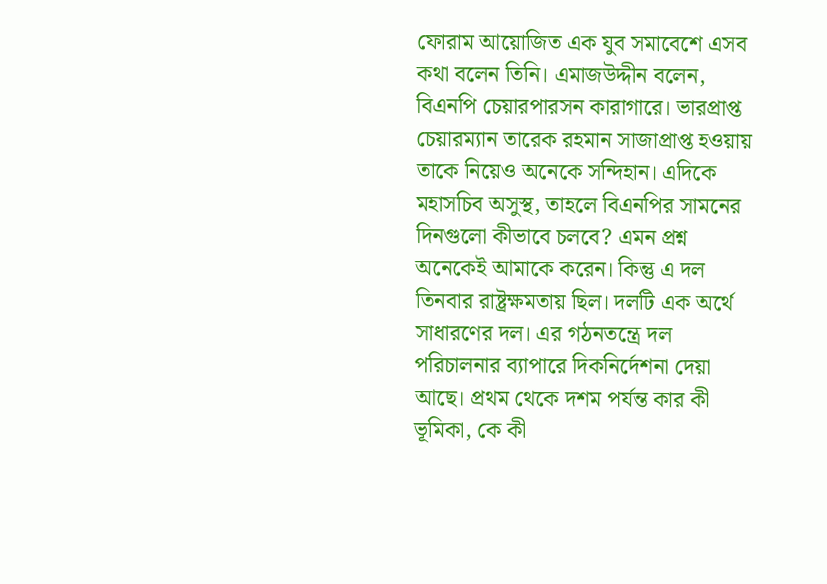ফোরাম আয়োজিত এক যুব সমাবেশে এসব কথা বলেন তিনি। এমাজউদ্দীন বলেন, বিএনপি চেয়ারপারসন কারাগারে। ভারপ্রাপ্ত চেয়ারম্যান তারেক রহমান সাজাপ্রাপ্ত হওয়ায় তাকে নিয়েও অনেকে সন্দিহান। এদিকে মহাসচিব অসুস্থ, তাহলে বিএনপির সামনের দিনগুলো কীভাবে চলবে? এমন প্রশ্ন অনেকেই আমাকে করেন। কিন্তু এ দল তিনবার রাষ্ট্রক্ষমতায় ছিল। দলটি এক অর্থে সাধারণের দল। এর গঠনতন্ত্রে দল পরিচালনার ব্যাপারে দিকনির্দেশনা দেয়া আছে। প্রথম থেকে দশম পর্যন্ত কার কী ভূমিকা, কে কী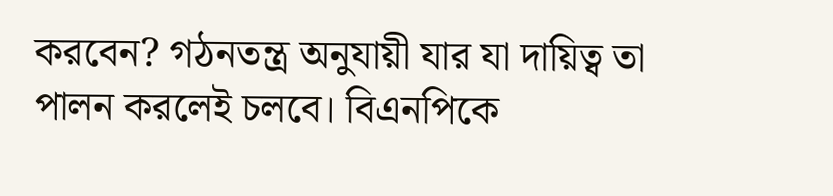করবেন? গঠনতন্ত্র অনুযায়ী যার যা দায়িত্ব তা পালন করলেই চলবে। বিএনপিকে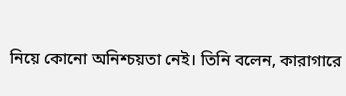নিয়ে কোনো অনিশ্চয়তা নেই। তিনি বলেন, কারাগারে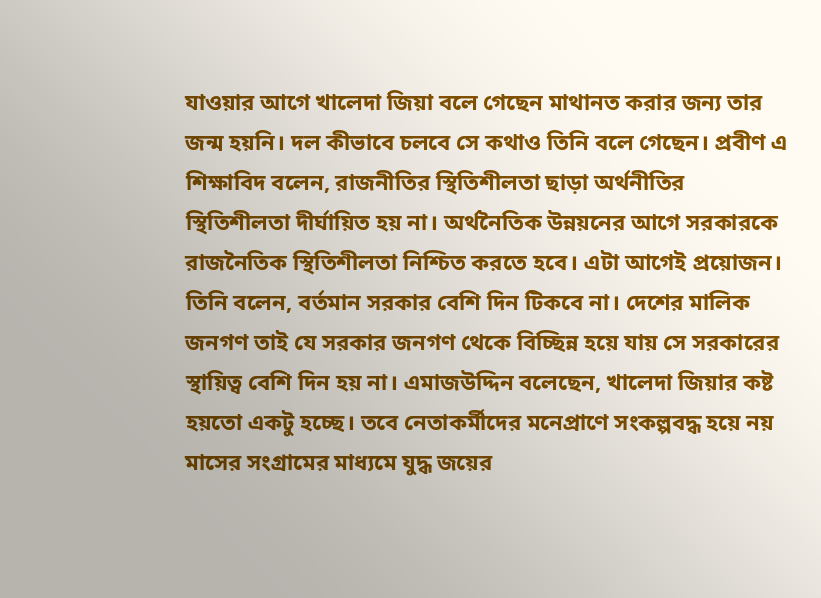যাওয়ার আগে খালেদা জিয়া বলে গেছেন মাথানত করার জন্য তার জন্ম হয়নি। দল কীভাবে চলবে সে কথাও তিনি বলে গেছেন। প্রবীণ এ শিক্ষাবিদ বলেন, রাজনীতির স্থিতিশীলতা ছাড়া অর্থনীতির স্থিতিশীলতা দীর্ঘায়িত হয় না। অর্থনৈতিক উন্নয়নের আগে সরকারকে রাজনৈতিক স্থিতিশীলতা নিশ্চিত করতে হবে। এটা আগেই প্রয়োজন। তিনি বলেন, বর্তমান সরকার বেশি দিন টিকবে না। দেশের মালিক জনগণ তাই যে সরকার জনগণ থেকে বিচ্ছিন্ন হয়ে যায় সে সরকারের স্থায়িত্ব বেশি দিন হয় না। এমাজউদ্দিন বলেছেন, খালেদা জিয়ার কষ্ট হয়তো একটু হচ্ছে। তবে নেতাকর্মীদের মনেপ্রাণে সংকল্পবদ্ধ হয়ে নয় মাসের সংগ্রামের মাধ্যমে যুদ্ধ জয়ের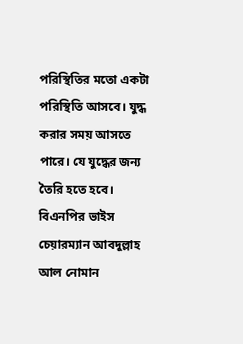পরিস্থিতির মতো একটা পরিস্থিতি আসবে। যুদ্ধ করার সময় আসতে পারে। যে যুদ্ধের জন্য তৈরি হতে হবে। বিএনপির ভাইস চেয়ারম্যান আবদুল্লাহ আল নোমান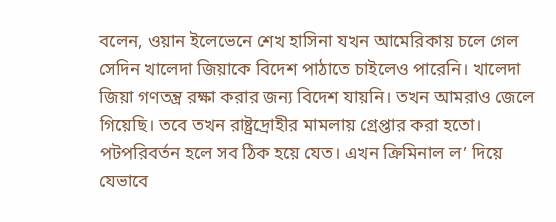বলেন, ওয়ান ইলেভেনে শেখ হাসিনা যখন আমেরিকায় চলে গেল সেদিন খালেদা জিয়াকে বিদেশ পাঠাতে চাইলেও পারেনি। খালেদা জিয়া গণতন্ত্র রক্ষা করার জন্য বিদেশ যায়নি। তখন আমরাও জেলে গিয়েছি। তবে তখন রাষ্ট্রদ্রোহীর মামলায় গ্রেপ্তার করা হতো। পটপরিবর্তন হলে সব ঠিক হয়ে যেত। এখন ক্রিমিনাল ল’ দিয়ে যেভাবে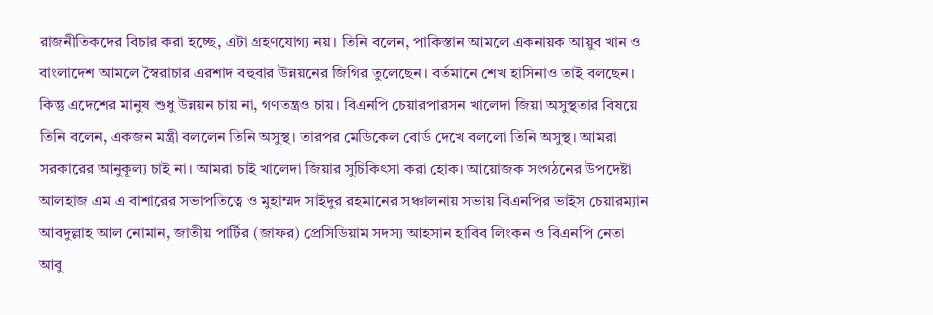রাজনীতিকদের বিচার করা হচ্ছে, এটা গ্রহণযোগ্য নয়। তিনি বলেন, পাকিস্তান আমলে একনায়ক আয়ুব খান ও বাংলাদেশ আমলে স্বৈরাচার এরশাদ বহুবার উন্নয়নের জিগির তুলেছেন। বর্তমানে শেখ হাসিনাও তাই বলছেন। কিন্তু এদেশের মানুষ শুধু উন্নয়ন চায় না, গণতন্ত্রও চায়। বিএনপি চেয়ারপারসন খালেদা জিয়া অসুস্থতার বিষয়ে তিনি বলেন, একজন মন্ত্রী বললেন তিনি অসুস্থ। তারপর মেডিকেল বোর্ড দেখে বললো তিনি অসুস্থ। আমরা সরকারের আনুকূল্য চাই না। আমরা চাই খালেদা জিয়ার সুচিকিৎসা করা হোক। আয়োজক সংগঠনের উপদেষ্টা আলহাজ এম এ বাশারের সভাপতিত্বে ও মুহাম্মদ সাইদুর রহমানের সঞ্চালনায় সভায় বিএনপির ভাইস চেয়ারম্যান আবদুল্লাহ আল নোমান, জাতীয় পার্টির (জাফর) প্রেসিডিয়াম সদস্য আহসান হাবিব লিংকন ও বিএনপি নেতা আবু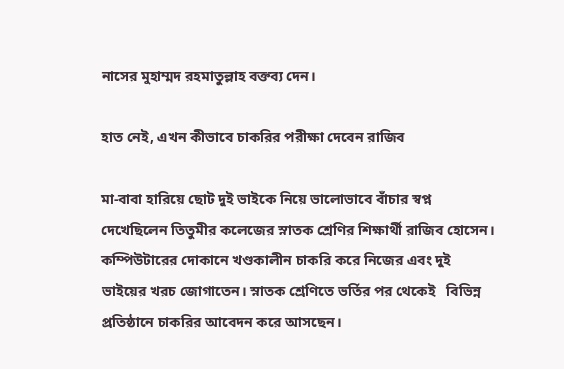নাসের মুহাম্মদ রহমাতুল্লাহ বক্তব্য দেন।

হাত নেই, এখন কীভাবে চাকরির পরীক্ষা দেবেন রাজিব

মা-বাবা হারিয়ে ছোট দুই ভাইকে নিয়ে ভালোভাবে বাঁচার স্বপ্ন দেখেছিলেন তিতুমীর কলেজের স্নাতক শ্রেণির শিক্ষার্থী রাজিব হোসেন। কম্পিউটারের দোকানে খণ্ডকালীন চাকরি করে নিজের এবং দুই ভাইয়ের খরচ জোগাতেন। স্নাতক শ্রেণিতে ভর্তির পর থেকেই   বিভিন্ন প্রতিষ্ঠানে চাকরির আবেদন করে আসছেন।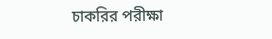চাকরির পরীক্ষা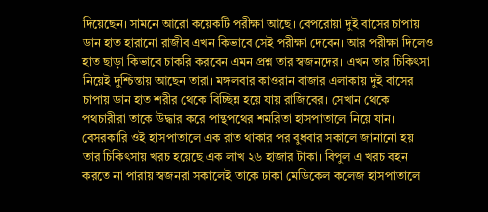দিয়েছেন। সামনে আরো কয়েকটি পরীক্ষা আছে। বেপরোয়া দুই বাসের চাপায় ডান হাত হারানো রাজীব এখন কিভাবে সেই পরীক্ষা দেবেন। আর পরীক্ষা দিলেও হাত ছাড়া কিভাবে চাকরি করবেন এমন প্রশ্ন তার স্বজনদের। এখন তার চিকিৎসা নিয়েই দুশ্চিন্তায় আছেন তারা। মঙ্গলবার কাওরান বাজার এলাকায় দুই বাসের চাপায় ডান হাত শরীর থেকে বিচ্ছিন্ন হয়ে যায় রাজিবের। সেখান থেকে পথচারীরা তাকে উদ্ধার করে পান্থপথের শমরিতা হাসপাতালে নিয়ে যান। বেসরকারি ওই হাসপাতালে এক রাত থাকার পর বুধবার সকালে জানানো হয় তার চিকিৎসায় খরচ হয়েছে এক লাখ ২৬ হাজার টাকা। বিপুল এ খরচ বহন করতে না পারায় স্বজনরা সকালেই তাকে ঢাকা মেডিকেল কলেজ হাসপাতালে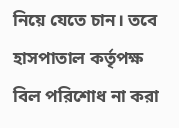নিয়ে যেতে চান। তবে হাসপাতাল কর্তৃপক্ষ বিল পরিশোধ না করা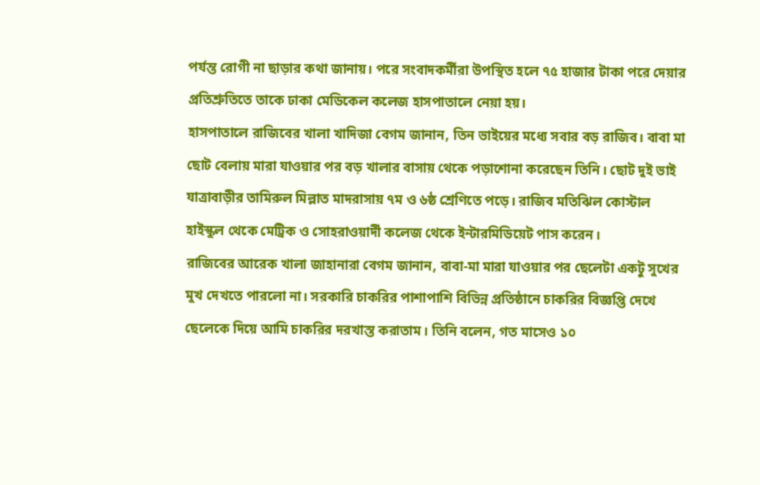পর্যন্ত রোগী না ছাড়ার কথা জানায়। পরে সংবাদকর্মীরা উপস্থিত হলে ৭৫ হাজার টাকা পরে দেয়ার প্রতিশ্রুতিতে তাকে ঢাকা মেডিকেল কলেজ হাসপাতালে নেয়া হয়।
হাসপাতালে রাজিবের খালা খাদিজা বেগম জানান, তিন ভাইয়ের মধ্যে সবার বড় রাজিব। বাবা মা ছোট বেলায় মারা যাওয়ার পর বড় খালার বাসায় থেকে পড়াশোনা করেছেন তিনি। ছোট দুই ভাই যাত্রাবাড়ীর তামিরুল মিল্লাত মাদরাসায় ৭ম ও ৬ষ্ঠ শ্রেণিতে পড়ে। রাজিব মতিঝিল কোস্টাল হাইস্কুল থেকে মেট্রিক ও সোহরাওয়ার্দী কলেজ থেকে ইন্টারমিডিয়েট পাস করেন।
রাজিবের আরেক খালা জাহানারা বেগম জানান, বাবা-মা মারা যাওয়ার পর ছেলেটা একটু সুখের মুখ দেখতে পারলো না। সরকারি চাকরির পাশাপাশি বিভিন্ন প্রতিষ্ঠানে চাকরির বিজ্ঞপ্তি দেখে ছেলেকে দিয়ে আমি চাকরির দরখাস্ত করাতাম। তিনি বলেন, গত মাসেও ১০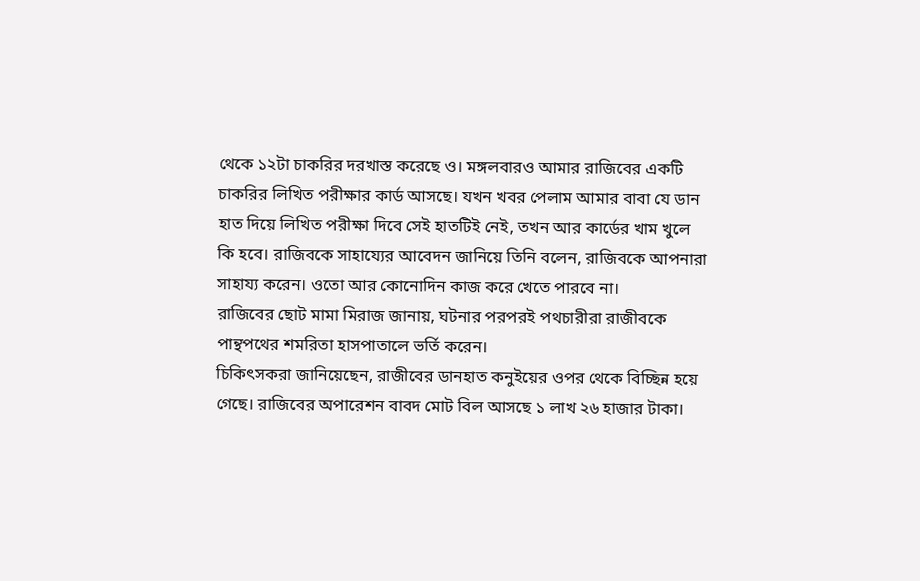থেকে ১২টা চাকরির দরখাস্ত করেছে ও। মঙ্গলবারও আমার রাজিবের একটি চাকরির লিখিত পরীক্ষার কার্ড আসছে। যখন খবর পেলাম আমার বাবা যে ডান হাত দিয়ে লিখিত পরীক্ষা দিবে সেই হাতটিই নেই, তখন আর কার্ডের খাম খুলে কি হবে। রাজিবকে সাহায্যের আবেদন জানিয়ে তিনি বলেন, রাজিবকে আপনারা সাহায্য করেন। ওতো আর কোনোদিন কাজ করে খেতে পারবে না।
রাজিবের ছোট মামা মিরাজ জানায়, ঘটনার পরপরই পথচারীরা রাজীবকে পান্থপথের শমরিতা হাসপাতালে ভর্তি করেন।
চিকিৎসকরা জানিয়েছেন, রাজীবের ডানহাত কনুইয়ের ওপর থেকে বিচ্ছিন্ন হয়ে গেছে। রাজিবের অপারেশন বাবদ মোট বিল আসছে ১ লাখ ২৬ হাজার টাকা।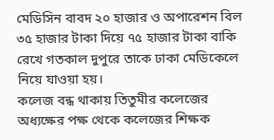মেডিসিন বাবদ ২০ হাজার ও অপারেশন বিল ৩৫ হাজার টাকা দিয়ে ৭৫ হাজার টাকা বাকি রেখে গতকাল দুপুরে তাকে ঢাকা মেডিকেলে নিয়ে যাওয়া হয়।
কলেজ বন্ধ থাকায় তিতুমীর কলেজের অধ্যক্ষের পক্ষ থেকে কলেজের শিক্ষক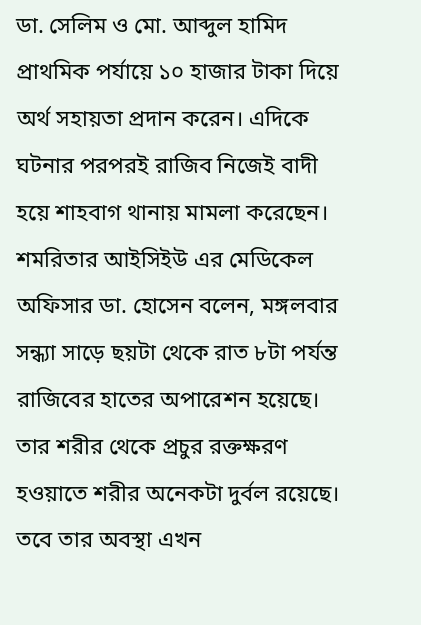ডা. সেলিম ও মো. আব্দুল হামিদ প্রাথমিক পর্যায়ে ১০ হাজার টাকা দিয়ে অর্থ সহায়তা প্রদান করেন। এদিকে ঘটনার পরপরই রাজিব নিজেই বাদী হয়ে শাহবাগ থানায় মামলা করেছেন।
শমরিতার আইসিইউ এর মেডিকেল অফিসার ডা. হোসেন বলেন, মঙ্গলবার সন্ধ্যা সাড়ে ছয়টা থেকে রাত ৮টা পর্যন্ত রাজিবের হাতের অপারেশন হয়েছে। তার শরীর থেকে প্রচুর রক্তক্ষরণ হওয়াতে শরীর অনেকটা দুর্বল রয়েছে। তবে তার অবস্থা এখন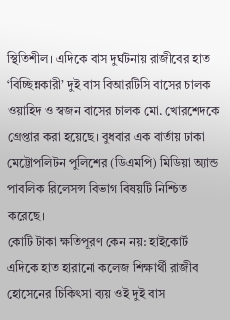স্থিতিশীল। এদিকে বাস দুর্ঘটনায় রাজীবের হাত ‘বিচ্ছিন্নকারী’ দুই বাস বিআরটিসি বাসের চালক ওয়াহিদ ও স্বজন বাসের চালক মো. খোরশেদকে গ্রেপ্তার করা হয়েছে। বুধবার এক বার্তায় ঢাকা মেট্টোপলিটন পুলিশের (ডিএমপি) মিডিয়া অ্যান্ড পাবলিক রিলেসন্স বিভাগ বিষয়টি নিশ্চিত করেছে।
কোটি টাকা ক্ষতিপূরণ কেন নয়: হাইকোর্ট
এদিকে হাত হারানো কলেজ শিক্ষার্থী রাজীব হোসেনের চিকিৎসা ব্যয় ওই দুই বাস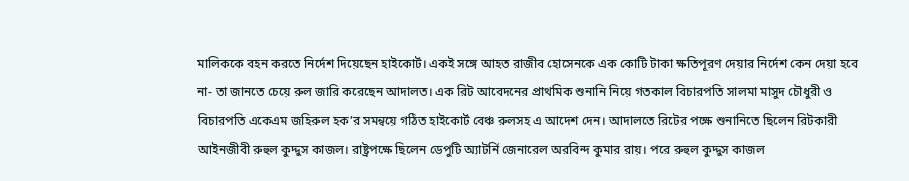মালিককে বহন করতে নির্দেশ দিয়েছেন হাইকোর্ট। একই সঙ্গে আহত রাজীব হোসেনকে এক কোটি টাকা ক্ষতিপূরণ দেয়ার নির্দেশ কেন দেয়া হবে না- তা জানতে চেয়ে রুল জারি করেছেন আদালত। এক রিট আবেদনের প্রাথমিক শুনানি নিয়ে গতকাল বিচারপতি সালমা মাসুদ চৌধুরী ও বিচারপতি একেএম জহিরুল হক’র সমন্বয়ে গঠিত হাইকোর্ট বেঞ্চ রুলসহ এ আদেশ দেন। আদালতে রিটের পক্ষে শুনানিতে ছিলেন রিটকারী আইনজীবী রুহুল কুদ্দুস কাজল। রাষ্ট্রপক্ষে ছিলেন ডেপুটি অ্যাটর্নি জেনারেল অরবিন্দ কুমার রায়। পরে রুহুল কুদ্দুস কাজল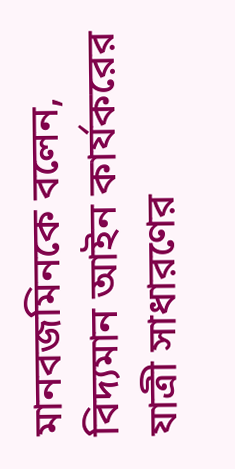মানবজমিনকে বলেন, বিদ্যমান আইন কার্যকরের যাত্রী সাধারণের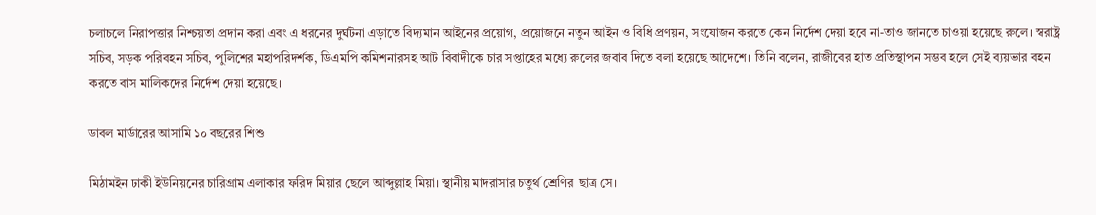চলাচলে নিরাপত্তার নিশ্চয়তা প্রদান করা এবং এ ধরনের দুর্ঘটনা এড়াতে বিদ্যমান আইনের প্রয়োগ, প্রয়োজনে নতুন আইন ও বিধি প্রণয়ন, সংযোজন করতে কেন নির্দেশ দেয়া হবে না-তাও জানতে চাওয়া হয়েছে রুলে। স্বরাষ্ট্র সচিব, সড়ক পরিবহন সচিব, পুলিশের মহাপরিদর্শক, ডিএমপি কমিশনারসহ আট বিবাদীকে চার সপ্তাহের মধ্যে রুলের জবাব দিতে বলা হয়েছে আদেশে। তিনি বলেন, রাজীবের হাত প্রতিস্থাপন সম্ভব হলে সেই ব্যয়ভার বহন করতে বাস মালিকদের নির্দেশ দেয়া হয়েছে।

ডাবল মার্ডারের আসামি ১০ বছরের শিশু

মিঠামইন ঢাকী ইউনিয়নের চারিগ্রাম এলাকার ফরিদ মিয়ার ছেলে আব্দুল্লাহ মিয়া। স্থানীয় মাদরাসার চতুর্থ শ্রেণির  ছাত্র সে।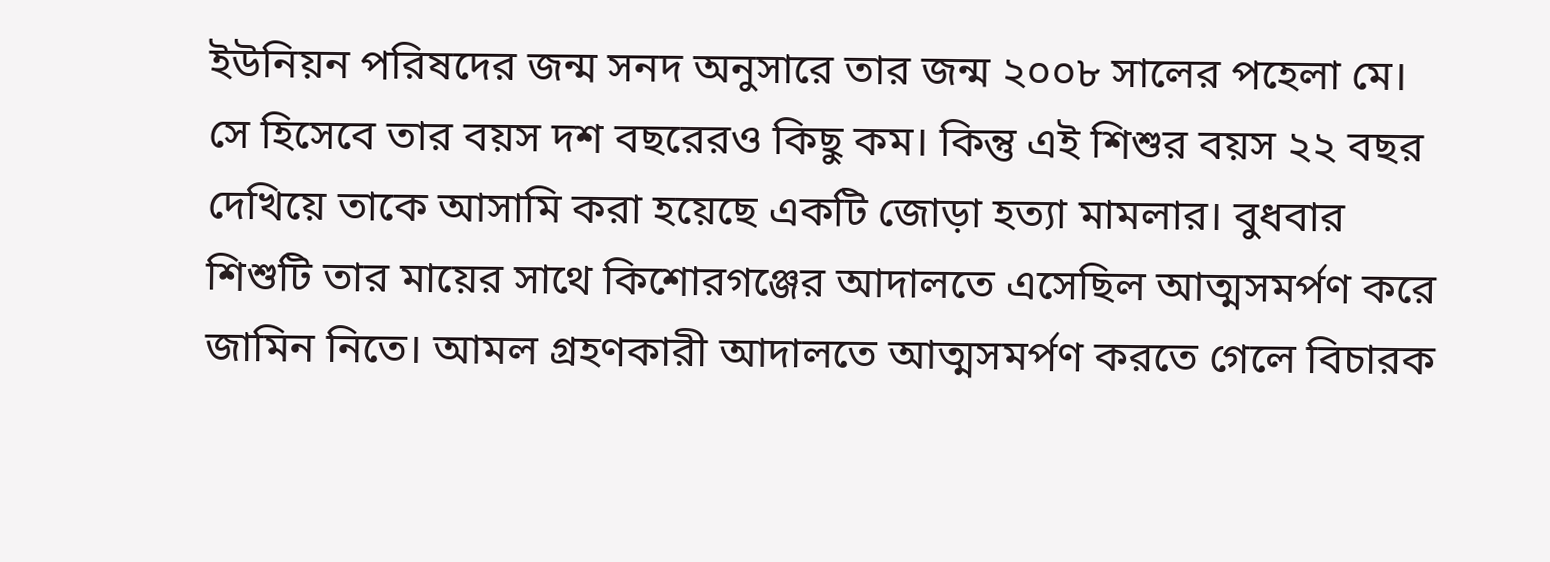ইউনিয়ন পরিষদের জন্ম সনদ অনুসারে তার জন্ম ২০০৮ সালের পহেলা মে। সে হিসেবে তার বয়স দশ বছরেরও কিছু কম। কিন্তু এই শিশুর বয়স ২২ বছর দেখিয়ে তাকে আসামি করা হয়েছে একটি জোড়া হত্যা মামলার। বুধবার শিশুটি তার মায়ের সাথে কিশোরগঞ্জের আদালতে এসেছিল আত্মসমর্পণ করে জামিন নিতে। আমল গ্রহণকারী আদালতে আত্মসমর্পণ করতে গেলে বিচারক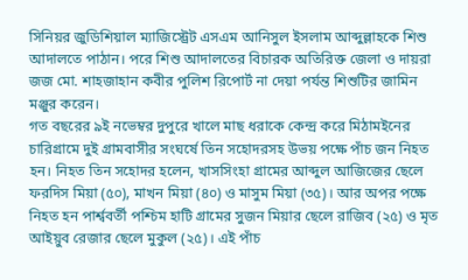সিনিয়র জুডিশিয়াল ম্যাজিস্ট্রেট এসএম আনিসুল ইসলাম আব্দুল্লাহকে শিশু আদালতে পাঠান। পরে শিশু আদালতের বিচারক অতিরিক্ত জেলা ও দায়রা জজ মো. শাহজাহান কবীর পুলিশ রিপোর্ট না দেয়া পর্যন্ত শিশুটির জামিন মঞ্জুর করেন।
গত বছরের ৯ই নভেম্বর দুপুরে খালে মাছ ধরাকে কেন্দ্র করে মিঠামইনের চারিগ্রামে দুই গ্রামবাসীর সংঘর্ষে তিন সহোদরসহ উভয় পক্ষে পাঁচ জন নিহত হন। নিহত তিন সহোদর হলেন, খাসসিংহা গ্রামের আব্দুল আজিজের ছেলে ফরদিস মিয়া (৫০), মাখন মিয়া (৪০) ও মাসুম মিয়া (৩৫)। আর অপর পক্ষে নিহত হন পার্শ্ববর্তী পশ্চিম হাটি গ্রামের সুজন মিয়ার ছেলে রাজিব (২৫) ও মৃত আইয়ুব রেজার ছেলে মুকুল (২৫)। এই পাঁচ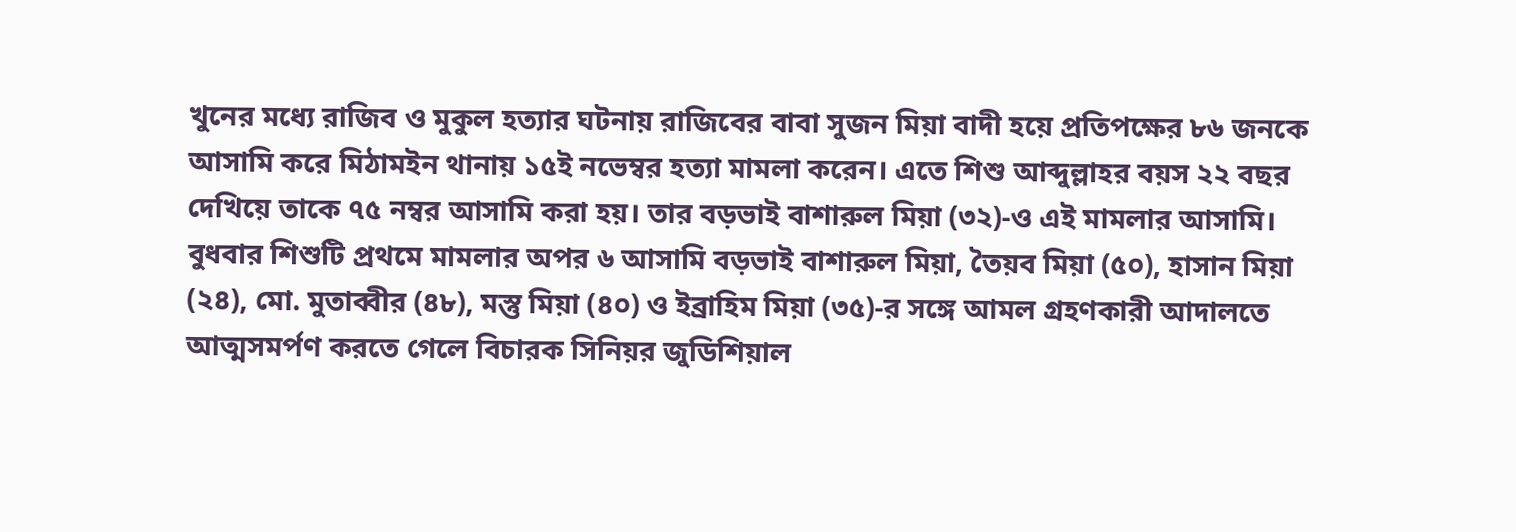খুনের মধ্যে রাজিব ও মুকুল হত্যার ঘটনায় রাজিবের বাবা সুজন মিয়া বাদী হয়ে প্রতিপক্ষের ৮৬ জনকে আসামি করে মিঠামইন থানায় ১৫ই নভেম্বর হত্যা মামলা করেন। এতে শিশু আব্দুল্লাহর বয়স ২২ বছর দেখিয়ে তাকে ৭৫ নম্বর আসামি করা হয়। তার বড়ভাই বাশারুল মিয়া (৩২)-ও এই মামলার আসামি। বুধবার শিশুটি প্রথমে মামলার অপর ৬ আসামি বড়ভাই বাশারুল মিয়া, তৈয়ব মিয়া (৫০), হাসান মিয়া (২৪), মো. মুতাব্বীর (৪৮), মস্তু মিয়া (৪০) ও ইব্রাহিম মিয়া (৩৫)-র সঙ্গে আমল গ্রহণকারী আদালতে আত্মসমর্পণ করতে গেলে বিচারক সিনিয়র জুডিশিয়াল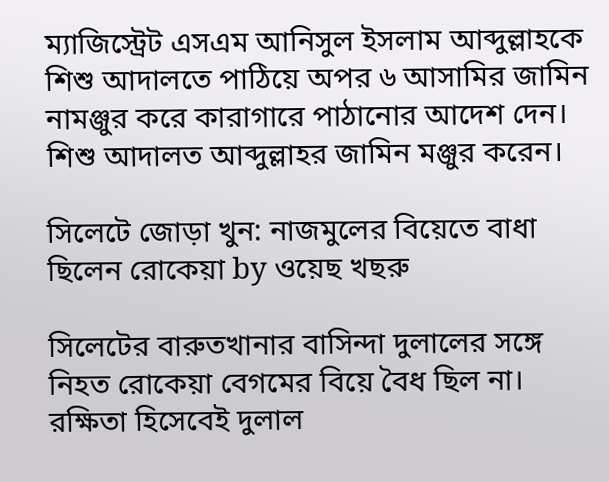ম্যাজিস্ট্রেট এসএম আনিসুল ইসলাম আব্দুল্লাহকে শিশু আদালতে পাঠিয়ে অপর ৬ আসামির জামিন নামঞ্জুর করে কারাগারে পাঠানোর আদেশ দেন। শিশু আদালত আব্দুল্লাহর জামিন মঞ্জুর করেন।

সিলেটে জোড়া খুন: নাজমুলের বিয়েতে বাধা ছিলেন রোকেয়া by ওয়েছ খছরু

সিলেটের বারুতখানার বাসিন্দা দুলালের সঙ্গে নিহত রোকেয়া বেগমের বিয়ে বৈধ ছিল না। রক্ষিতা হিসেবেই দুলাল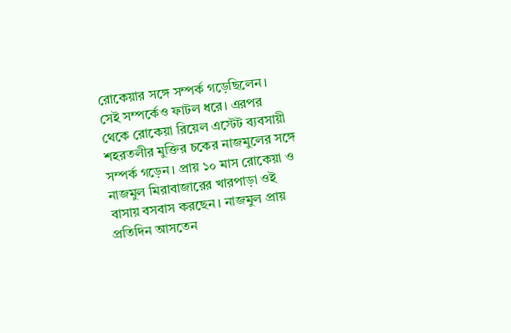রোকেয়ার সঙ্গে সম্পর্ক গড়েছিলেন । সেই সম্পর্কেও ফাটল ধরে। এরপর থেকে রোকেয়া রিয়েল এস্টেট ব্যবসায়ী শহরতলীর মুক্তির চকের নাজমুলের সঙ্গে সম্পর্ক গড়েন। প্রায় ১০ মাস রোকেয়া ও নাজমুল মিরাবাজারের খারপাড়া ওই বাসায় বসবাস করছেন। নাজমুল প্রায় প্রতিদিন আসতেন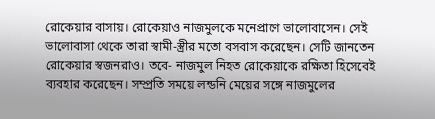রোকেয়ার বাসায়। রোকেয়াও নাজমুলকে মনেপ্রাণে ভালোবাসেন। সেই ভালোবাসা থেকে তারা স্বামী-স্ত্রীর মতো বসবাস করেছেন। সেটি জানতেন রোকেয়ার স্বজনরাও। তবে- নাজমুল নিহত রোকেয়াকে রক্ষিতা হিসেবেই ব্যবহার করেছেন। সম্প্রতি সময়ে লন্ডনি মেয়ের সঙ্গে নাজমুলের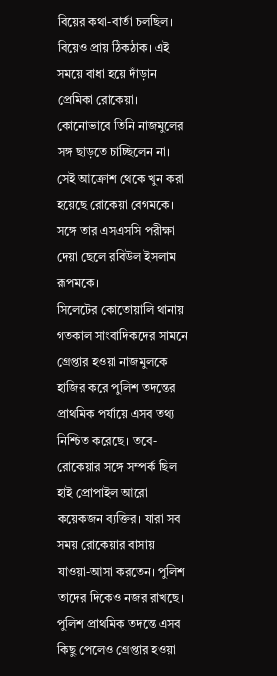বিয়ের কথা-বার্তা চলছিল। বিয়েও প্রায় ঠিকঠাক। এই সময়ে বাধা হয়ে দাঁড়ান প্রেমিকা রোকেয়া। কোনোভাবে তিনি নাজমুলের সঙ্গ ছাড়তে চাচ্ছিলেন না। সেই আক্রোশ থেকে খুন করা হয়েছে রোকেয়া বেগমকে। সঙ্গে তার এসএসসি পরীক্ষা দেয়া ছেলে রবিউল ইসলাম রূপমকে।
সিলেটের কোতোয়ালি থানায় গতকাল সাংবাদিকদের সামনে গ্রেপ্তার হওয়া নাজমুলকে হাজির করে পুলিশ তদন্তের প্রাথমিক পর্যায়ে এসব তথ্য নিশ্চিত করেছে। তবে- রোকেয়ার সঙ্গে সম্পর্ক ছিল হাই প্রোপাইল আরো কয়েকজন ব্যক্তির। যারা সব সময় রোকেয়ার বাসায় যাওয়া-আসা করতেন। পুলিশ তাদের দিকেও নজর রাখছে। পুলিশ প্রাথমিক তদন্তে এসব কিছু পেলেও গ্রেপ্তার হওয়া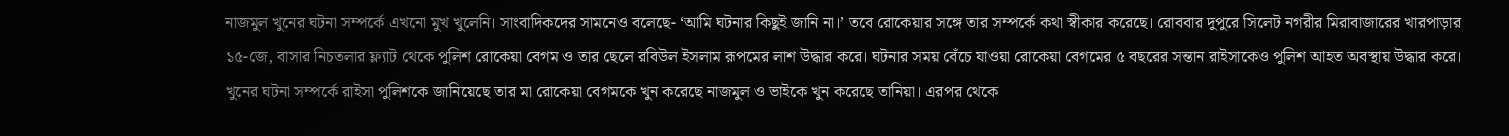নাজমুল খুনের ঘটনা সম্পর্কে এখনো মুখ খুলেনি। সাংবাদিকদের সামনেও বলেছে- ‘আমি ঘটনার কিছুই জানি না।’ তবে রোকেয়ার সঙ্গে তার সম্পর্কে কথা স্বীকার করেছে। রোববার দুপুরে সিলেট নগরীর মিরাবাজারের খারপাড়ার ১৫-জে, বাসার নিচতলার ফ্ল্যাট থেকে পুলিশ রোকেয়া বেগম ও তার ছেলে রবিউল ইসলাম রূপমের লাশ উদ্ধার করে। ঘটনার সময় বেঁচে যাওয়া রোকেয়া বেগমের ৫ বছরের সন্তান রাইসাকেও পুলিশ আহত অবস্থায় উদ্ধার করে। খুনের ঘটনা সম্পর্কে রাইসা পুলিশকে জানিয়েছে তার মা রোকেয়া বেগমকে খুন করেছে নাজমুল ও ভাইকে খুন করেছে তানিয়া। এরপর থেকে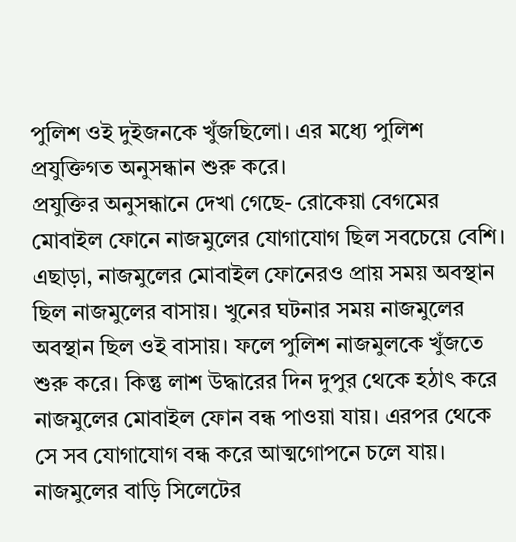পুলিশ ওই দুইজনকে খুঁজছিলো। এর মধ্যে পুলিশ প্রযুক্তিগত অনুসন্ধান শুরু করে।
প্রযুক্তির অনুসন্ধানে দেখা গেছে- রোকেয়া বেগমের মোবাইল ফোনে নাজমুলের যোগাযোগ ছিল সবচেয়ে বেশি। এছাড়া, নাজমুলের মোবাইল ফোনেরও প্রায় সময় অবস্থান ছিল নাজমুলের বাসায়। খুনের ঘটনার সময় নাজমুলের অবস্থান ছিল ওই বাসায়। ফলে পুলিশ নাজমুলকে খুঁজতে শুরু করে। কিন্তু লাশ উদ্ধারের দিন দুপুর থেকে হঠাৎ করে নাজমুলের মোবাইল ফোন বন্ধ পাওয়া যায়। এরপর থেকে সে সব যোগাযোগ বন্ধ করে আত্মগোপনে চলে যায়। নাজমুলের বাড়ি সিলেটের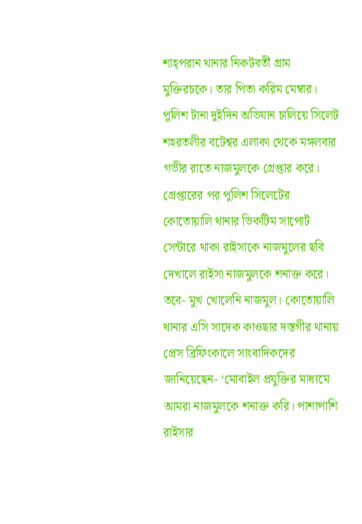শাহ্‌পরান থানার নিকটবর্তী গ্রাম মুক্তিরচকে। তার পিতা করিম মেম্বার। পুলিশ টানা দুইদিন অভিযান চালিয়ে সিলেট শহরতলীর বটেশ্বর এলাকা থেকে মঙ্গলবার গভীর রাতে নাজমুলকে গ্রেপ্তার করে। গ্রেপ্তারের পর পুলিশ সিলেটের কোতোয়ালি থানার ভিকটিম সাপোর্ট সেন্টারে থাকা রাইসাকে নাজমুলের ছবি দেখালে রাইসা নাজমুলকে শনাক্ত করে। তবে- মুখ খোলেনি নাজমুল। কোতোয়ালি থানার এসি সাদেক কাওছার দস্তগীর থানায় প্রেস ব্রিফিংকালে সাংবাদিকদের জানিয়েছেন- ‘মোবাইল প্রযুক্তির মাধ্যমে আমরা নাজমুলকে শনাক্ত করি। পাশাপাশি রাইসার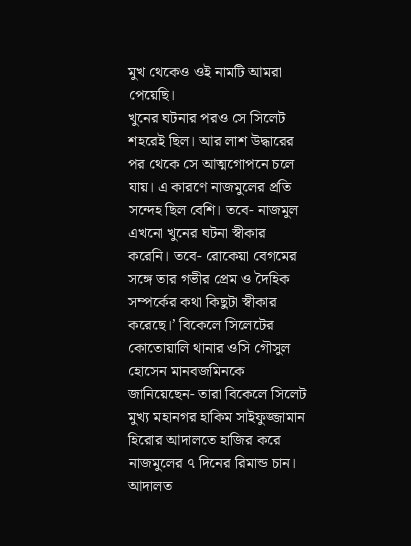মুখ থেকেও ওই নামটি আমরা পেয়েছি।
খুনের ঘটনার পরও সে সিলেট শহরেই ছিল। আর লাশ উদ্ধারের পর থেকে সে আত্মগোপনে চলে যায়। এ কারণে নাজমুলের প্রতি সন্দেহ ছিল বেশি। তবে- নাজমুল এখনো খুনের ঘটনা স্বীকার করেনি। তবে- রোকেয়া বেগমের সঙ্গে তার গভীর প্রেম ও দৈহিক সম্পর্কের কথা কিছুটা স্বীকার করেছে।’ বিকেলে সিলেটের কোতোয়ালি থানার ওসি গৌসুল হোসেন মানবজমিনকে জানিয়েছেন- তারা বিকেলে সিলেট মুখ্য মহানগর হাকিম সাইফুজ্জামান হিরোর আদালতে হাজির করে নাজমুলের ৭ দিনের রিমান্ড চান। আদালত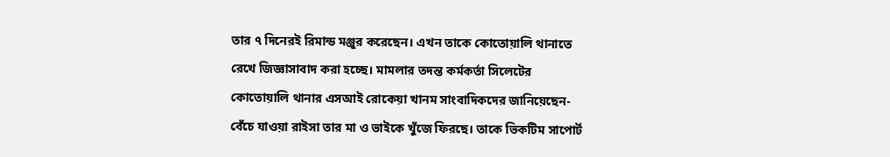তার ৭ দিনেরই রিমান্ড মঞ্জুর করেছেন। এখন তাকে কোতোয়ালি থানাতে রেখে জিজ্ঞাসাবাদ করা হচ্ছে। মামলার তদন্ত কর্মকর্তা সিলেটের কোতোয়ালি থানার এসআই রোকেয়া খানম সাংবাদিকদের জানিয়েছেন- বেঁচে যাওয়া রাইসা তার মা ও ভাইকে খুঁজে ফিরছে। তাকে ভিকটিম সাপোর্ট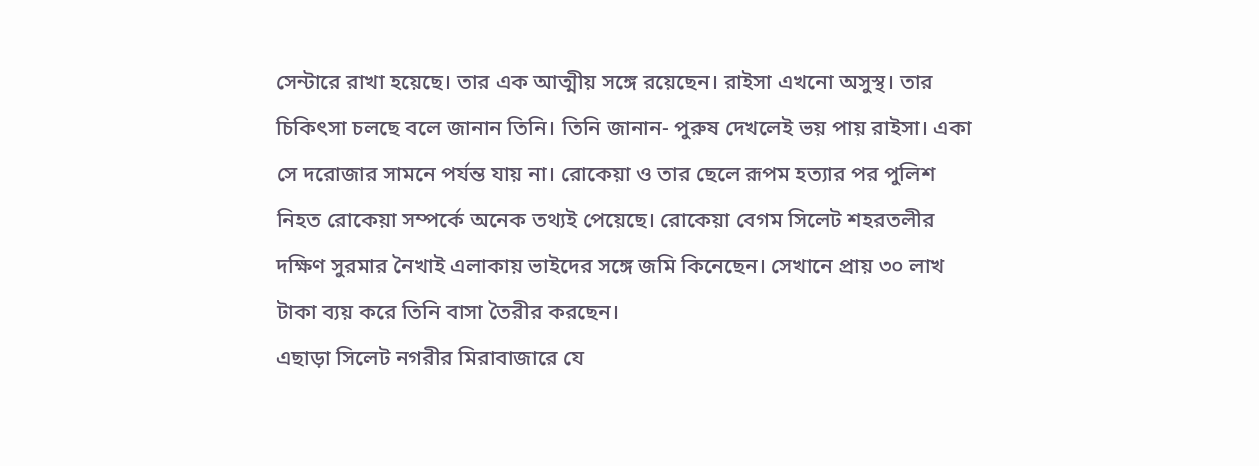সেন্টারে রাখা হয়েছে। তার এক আত্মীয় সঙ্গে রয়েছেন। রাইসা এখনো অসুস্থ। তার চিকিৎসা চলছে বলে জানান তিনি। তিনি জানান- পুরুষ দেখলেই ভয় পায় রাইসা। একা সে দরোজার সামনে পর্যন্ত যায় না। রোকেয়া ও তার ছেলে রূপম হত্যার পর পুলিশ নিহত রোকেয়া সম্পর্কে অনেক তথ্যই পেয়েছে। রোকেয়া বেগম সিলেট শহরতলীর দক্ষিণ সুরমার নৈখাই এলাকায় ভাইদের সঙ্গে জমি কিনেছেন। সেখানে প্রায় ৩০ লাখ টাকা ব্যয় করে তিনি বাসা তৈরীর করছেন।
এছাড়া সিলেট নগরীর মিরাবাজারে যে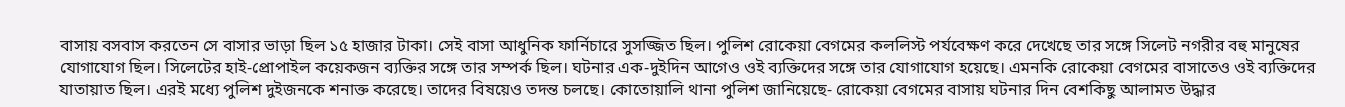বাসায় বসবাস করতেন সে বাসার ভাড়া ছিল ১৫ হাজার টাকা। সেই বাসা আধুনিক ফার্নিচারে সুসজ্জিত ছিল। পুলিশ রোকেয়া বেগমের কললিস্ট পর্যবেক্ষণ করে দেখেছে তার সঙ্গে সিলেট নগরীর বহু মানুষের যোগাযোগ ছিল। সিলেটের হাই-প্রোপাইল কয়েকজন ব্যক্তির সঙ্গে তার সম্পর্ক ছিল। ঘটনার এক-দুইদিন আগেও ওই ব্যক্তিদের সঙ্গে তার যোগাযোগ হয়েছে। এমনকি রোকেয়া বেগমের বাসাতেও ওই ব্যক্তিদের যাতায়াত ছিল। এরই মধ্যে পুলিশ দুইজনকে শনাক্ত করেছে। তাদের বিষয়েও তদন্ত চলছে। কোতোয়ালি থানা পুলিশ জানিয়েছে- রোকেয়া বেগমের বাসায় ঘটনার দিন বেশকিছু আলামত উদ্ধার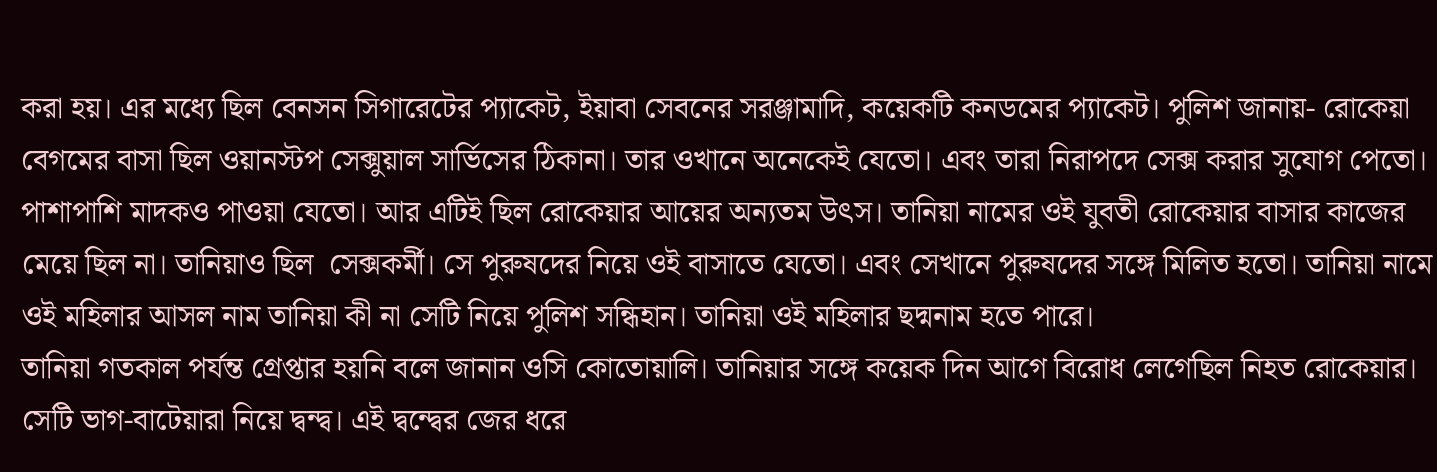করা হয়। এর মধ্যে ছিল বেনসন সিগারেটের প্যাকেট, ইয়াবা সেবনের সরঞ্জামাদি, কয়েকটি কনডমের প্যাকেট। পুলিশ জানায়- রোকেয়া বেগমের বাসা ছিল ওয়ানস্টপ সেক্সুয়াল সার্ভিসের ঠিকানা। তার ওখানে অনেকেই যেতো। এবং তারা নিরাপদে সেক্স করার সুযোগ পেতো। পাশাপাশি মাদকও পাওয়া যেতো। আর এটিই ছিল রোকেয়ার আয়ের অন্যতম উৎস। তানিয়া নামের ওই যুবতী রোকেয়ার বাসার কাজের মেয়ে ছিল না। তানিয়াও ছিল  সেক্সকর্মী। সে পুরুষদের নিয়ে ওই বাসাতে যেতো। এবং সেখানে পুরুষদের সঙ্গে মিলিত হতো। তানিয়া নামে ওই মহিলার আসল নাম তানিয়া কী না সেটি নিয়ে পুলিশ সন্ধিহান। তানিয়া ওই মহিলার ছদ্মনাম হতে পারে।
তানিয়া গতকাল পর্যন্ত গ্রেপ্তার হয়নি বলে জানান ওসি কোতোয়ালি। তানিয়ার সঙ্গে কয়েক দিন আগে বিরোধ লেগেছিল নিহত রোকেয়ার। সেটি ভাগ-বাটেয়ারা নিয়ে দ্বন্দ্ব। এই দ্বন্দ্বের জের ধরে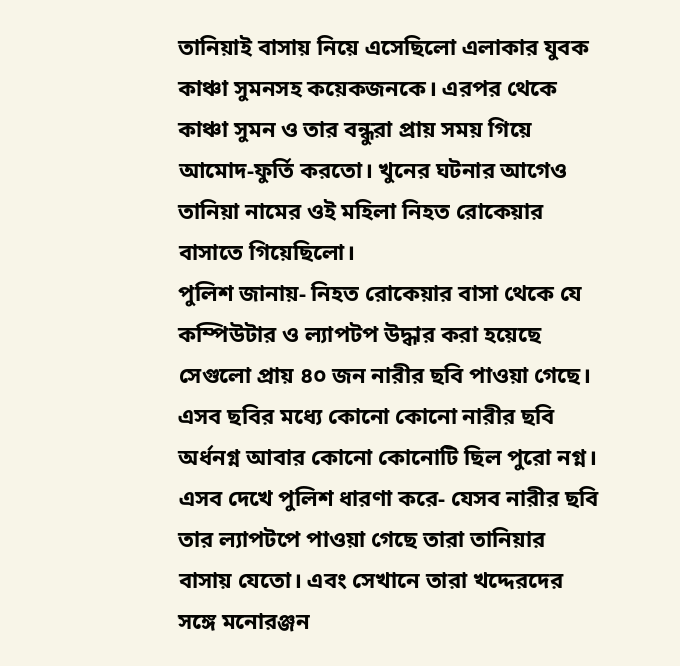তানিয়াই বাসায় নিয়ে এসেছিলো এলাকার যুবক কাঞ্চা সুমনসহ কয়েকজনকে। এরপর থেকে কাঞ্চা সুমন ও তার বন্ধুরা প্রায় সময় গিয়ে আমোদ-ফুর্তি করতো। খুনের ঘটনার আগেও তানিয়া নামের ওই মহিলা নিহত রোকেয়ার বাসাতে গিয়েছিলো।
পুলিশ জানায়- নিহত রোকেয়ার বাসা থেকে যে কম্পিউটার ও ল্যাপটপ উদ্ধার করা হয়েছে সেগুলো প্রায় ৪০ জন নারীর ছবি পাওয়া গেছে। এসব ছবির মধ্যে কোনো কোনো নারীর ছবি অর্ধনগ্ন আবার কোনো কোনোটি ছিল পুরো নগ্ন। এসব দেখে পুলিশ ধারণা করে- যেসব নারীর ছবি তার ল্যাপটপে পাওয়া গেছে তারা তানিয়ার বাসায় যেতো। এবং সেখানে তারা খদ্দেরদের সঙ্গে মনোরঞ্জন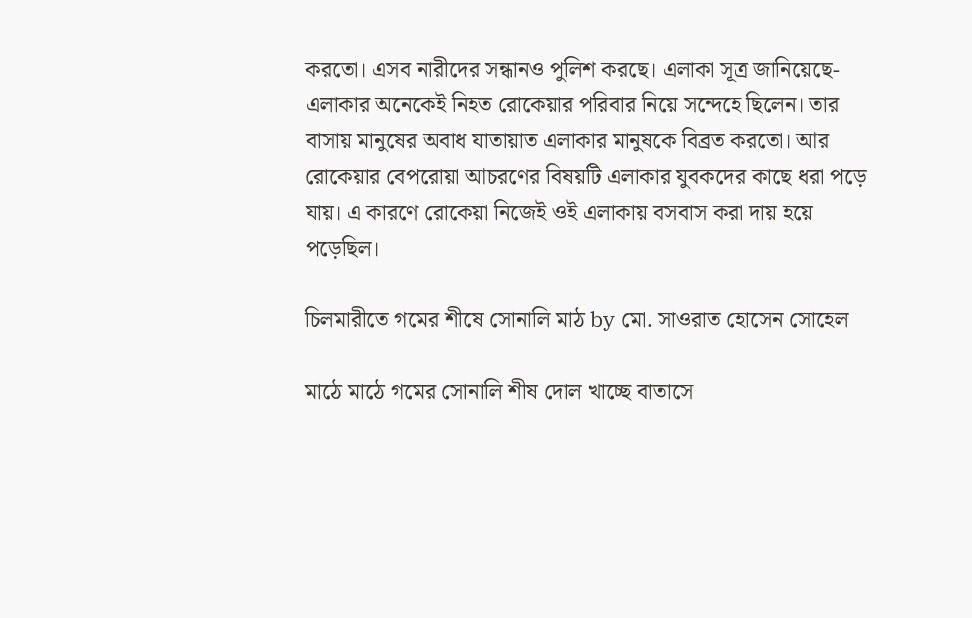করতো। এসব নারীদের সন্ধানও পুলিশ করছে। এলাকা সূত্র জানিয়েছে- এলাকার অনেকেই নিহত রোকেয়ার পরিবার নিয়ে সন্দেহে ছিলেন। তার বাসায় মানুষের অবাধ যাতায়াত এলাকার মানুষকে বিব্রত করতো। আর রোকেয়ার বেপরোয়া আচরণের বিষয়টি এলাকার যুবকদের কাছে ধরা পড়ে যায়। এ কারণে রোকেয়া নিজেই ওই এলাকায় বসবাস করা দায় হয়ে পড়েছিল।

চিলমারীতে গমের শীষে সোনালি মাঠ by মো. সাওরাত হোসেন সোহেল

মাঠে মাঠে গমের সোনালি শীষ দোল খাচ্ছে বাতাসে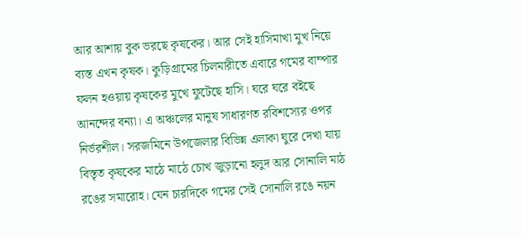আর আশায় বুক ভরছে কৃষকের। আর সেই হাসিমাখা মুখ নিয়ে ব্যস্ত এখন কৃষক। কুড়িগ্রামের চিলমারীতে এবারে গমের বাম্পার ফলন হওয়ায় কৃষকের মুখে ফুটেছে হাসি। ঘরে ঘরে বইছে আনন্দের বন্যা। এ অঞ্চলের মানুষ সাধারণত রবিশস্যের ওপর নির্ভরশীল। সরজমিনে উপজেলার বিভিন্ন এলাকা ঘুরে দেখা যায় বিস্তৃত কৃষকের মাঠে মাঠে চোখ জুড়ানো হলুদ আর সোনালি মাঠ রঙের সমারোহ। যেন চারদিকে গমের সেই সোনালি রঙে নয়ন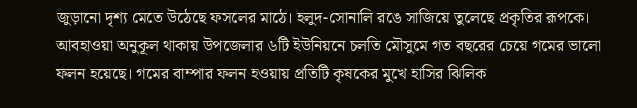জুড়ানো দৃশ্য মেতে উঠেছে ফসলের মাঠে। হলুদ-সোনালি রঙে সাজিয়ে তুলেছে প্রকৃতির রূপকে। আবহাওয়া অনুকূল থাকায় উপজেলার ৬টি ইউনিয়নে চলতি মৌসুমে গত বছরের চেয়ে গমের ভালো ফলন হয়েছে। গমের বাম্পার ফলন হওয়ায় প্রতিটি কৃষকের মুখে হাসির ঝিলিক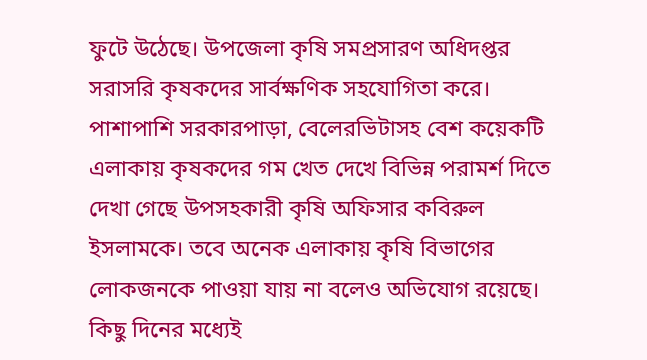ফুটে উঠেছে। উপজেলা কৃষি সমপ্রসারণ অধিদপ্তর সরাসরি কৃষকদের সার্বক্ষণিক সহযোগিতা করে। পাশাপাশি সরকারপাড়া, বেলেরভিটাসহ বেশ কয়েকটি এলাকায় কৃষকদের গম খেত দেখে বিভিন্ন পরামর্শ দিতে দেখা গেছে উপসহকারী কৃষি অফিসার কবিরুল ইসলামকে। তবে অনেক এলাকায় কৃষি বিভাগের লোকজনকে পাওয়া যায় না বলেও অভিযোগ রয়েছে। কিছু দিনের মধ্যেই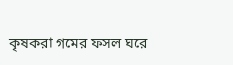কৃষকরা গমের ফসল ঘরে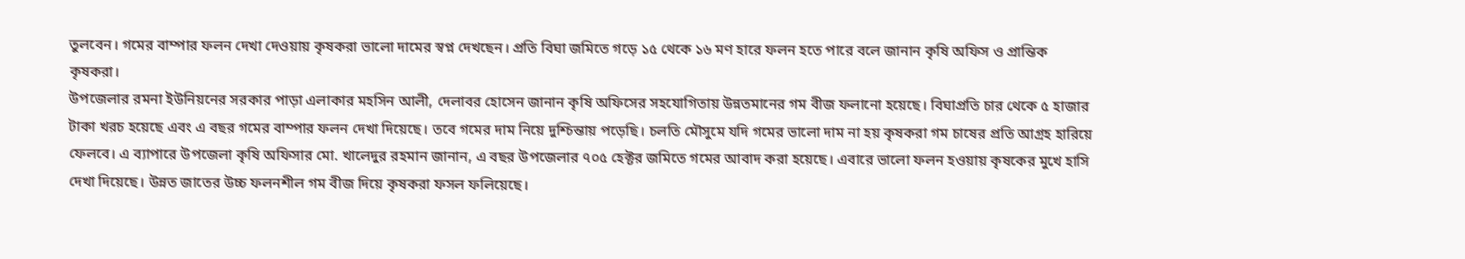তুলবেন। গমের বাম্পার ফলন দেখা দেওয়ায় কৃষকরা ভালো দামের স্বপ্ন দেখছেন। প্রতি বিঘা জমিতে গড়ে ১৫ থেকে ১৬ মণ হারে ফলন হতে পারে বলে জানান কৃষি অফিস ও প্রান্তিক কৃষকরা।
উপজেলার রমনা ইউনিয়নের সরকার পাড়া এলাকার মহসিন আলী, দেলাবর হোসেন জানান কৃষি অফিসের সহযোগিতায় উন্নতমানের গম বীজ ফলানো হয়েছে। বিঘাপ্রতি চার থেকে ৫ হাজার টাকা খরচ হয়েছে এবং এ বছর গমের বাম্পার ফলন দেখা দিয়েছে। তবে গমের দাম নিয়ে দুশ্চিন্তায় পড়েছি। চলতি মৌসুমে যদি গমের ভালো দাম না হয় কৃষকরা গম চাষের প্রতি আগ্রহ হারিয়ে ফেলবে। এ ব্যাপারে উপজেলা কৃষি অফিসার মো. খালেদুর রহমান জানান, এ বছর উপজেলার ৭০৫ হেক্টর জমিতে গমের আবাদ করা হয়েছে। এবারে ভালো ফলন হওয়ায় কৃষকের মুখে হাসি দেখা দিয়েছে। উন্নত জাতের উচ্চ ফলনশীল গম বীজ দিয়ে কৃষকরা ফসল ফলিয়েছে।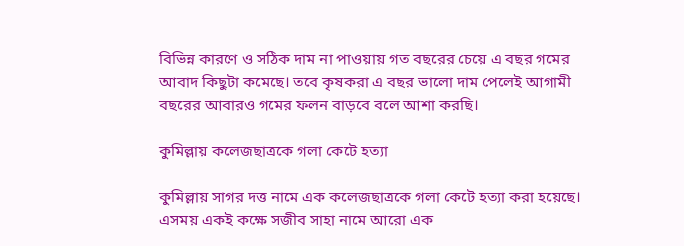বিভিন্ন কারণে ও সঠিক দাম না পাওয়ায় গত বছরের চেয়ে এ বছর গমের আবাদ কিছুটা কমেছে। তবে কৃষকরা এ বছর ভালো দাম পেলেই আগামী বছরের আবারও গমের ফলন বাড়বে বলে আশা করছি।

কুমিল্লায় কলেজছাত্রকে গলা কেটে হত্যা

কুমিল্লায় সাগর দত্ত নামে এক কলেজছাত্রকে গলা কেটে হত্যা করা হয়েছে। এসময় একই কক্ষে সজীব সাহা নামে আরো এক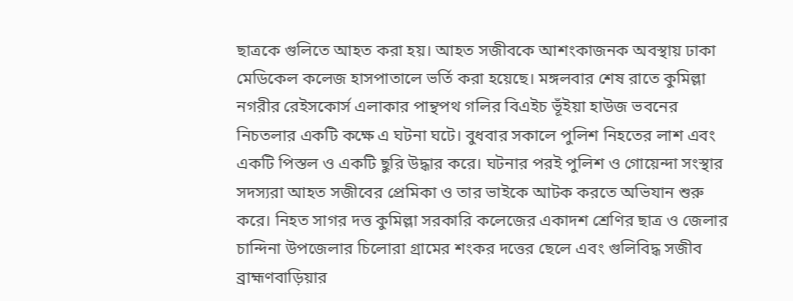ছাত্রকে গুলিতে আহত করা হয়। আহত সজীবকে আশংকাজনক অবস্থায় ঢাকা মেডিকেল কলেজ হাসপাতালে ভর্তি করা হয়েছে। মঙ্গলবার শেষ রাতে কুমিল্লা নগরীর রেইসকোর্স এলাকার পান্থপথ গলির বিএইচ ভূঁইয়া হাউজ ভবনের নিচতলার একটি কক্ষে এ ঘটনা ঘটে। বুধবার সকালে পুলিশ নিহতের লাশ এবং একটি পিস্তল ও একটি ছুরি উদ্ধার করে। ঘটনার পরই পুলিশ ও গোয়েন্দা সংস্থার সদস্যরা আহত সজীবের প্রেমিকা ও তার ভাইকে আটক করতে অভিযান শুরু করে। নিহত সাগর দত্ত কুমিল্লা সরকারি কলেজের একাদশ শ্রেণির ছাত্র ও জেলার চান্দিনা উপজেলার চিলোরা গ্রামের শংকর দত্তের ছেলে এবং গুলিবিদ্ধ সজীব ব্রাহ্মণবাড়িয়ার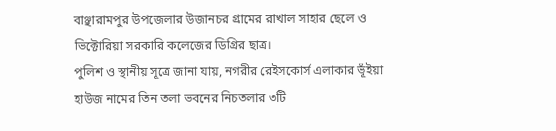বাঞ্ছারামপুর উপজেলার উজানচর গ্রামের রাখাল সাহার ছেলে ও ভিক্টোরিয়া সরকারি কলেজের ডিগ্রির ছাত্র।
পুলিশ ও স্থানীয় সূত্রে জানা যায়, নগরীর রেইসকোর্স এলাকার ভূঁইয়া হাউজ নামের তিন তলা ভবনের নিচতলার ৩টি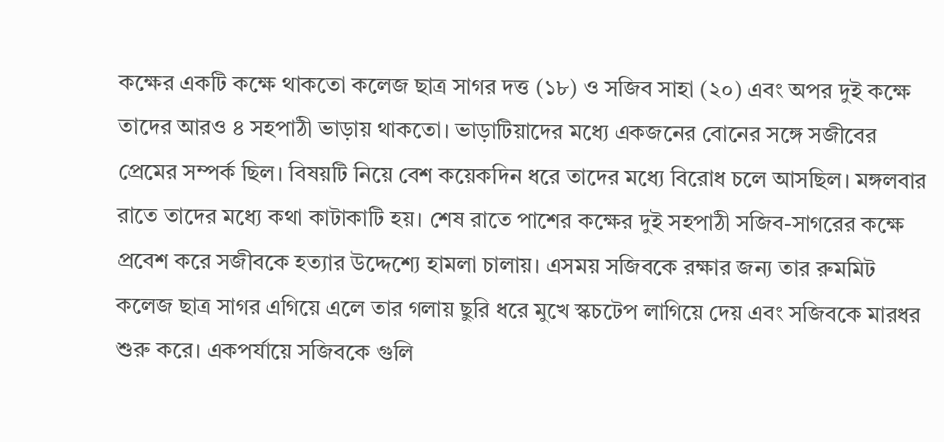কক্ষের একটি কক্ষে থাকতো কলেজ ছাত্র সাগর দত্ত (১৮) ও সজিব সাহা (২০) এবং অপর দুই কক্ষে তাদের আরও ৪ সহপাঠী ভাড়ায় থাকতো। ভাড়াটিয়াদের মধ্যে একজনের বোনের সঙ্গে সজীবের প্রেমের সম্পর্ক ছিল। বিষয়টি নিয়ে বেশ কয়েকদিন ধরে তাদের মধ্যে বিরোধ চলে আসছিল। মঙ্গলবার রাতে তাদের মধ্যে কথা কাটাকাটি হয়। শেষ রাতে পাশের কক্ষের দুই সহপাঠী সজিব-সাগরের কক্ষে প্রবেশ করে সজীবকে হত্যার উদ্দেশ্যে হামলা চালায়। এসময় সজিবকে রক্ষার জন্য তার রুমমিট কলেজ ছাত্র সাগর এগিয়ে এলে তার গলায় ছুরি ধরে মুখে স্কচটেপ লাগিয়ে দেয় এবং সজিবকে মারধর শুরু করে। একপর্যায়ে সজিবকে গুলি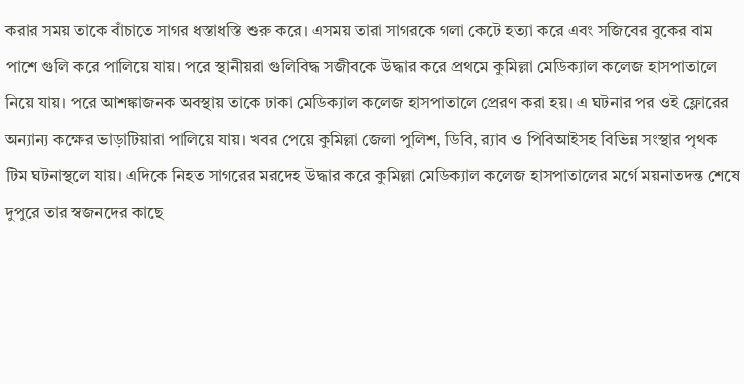করার সময় তাকে বাঁচাতে সাগর ধস্তাধস্তি শুরু করে। এসময় তারা সাগরকে গলা কেটে হত্যা করে এবং সজিবের বুকের বাম পাশে গুলি করে পালিয়ে যায়। পরে স্থানীয়রা গুলিবিদ্ধ সজীবকে উদ্ধার করে প্রথমে কুমিল্লা মেডিক্যাল কলেজ হাসপাতালে নিয়ে যায়। পরে আশঙ্কাজনক অবস্থায় তাকে ঢাকা মেডিক্যাল কলেজ হাসপাতালে প্রেরণ করা হয়। এ ঘটনার পর ওই ফ্লোরের অন্যান্য কক্ষের ভাড়াটিয়ারা পালিয়ে যায়। খবর পেয়ে কুমিল্লা জেলা পুলিশ, ডিবি, র‌্যাব ও পিবিআইসহ বিভিন্ন সংস্থার পৃথক টিম ঘটনাস্থলে যায়। এদিকে নিহত সাগরের মরদেহ উদ্ধার করে কুমিল্লা মেডিক্যাল কলেজ হাসপাতালের মর্গে ময়নাতদন্ত শেষে দুপুরে তার স্বজনদের কাছে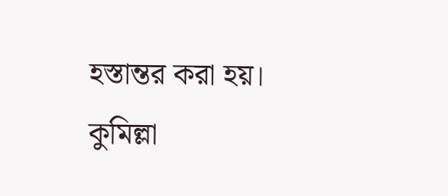হস্তান্তর করা হয়।
কুমিল্লা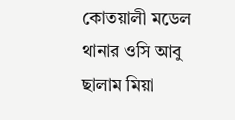কোতয়ালী মডেল থানার ওসি আবু ছালাম মিয়া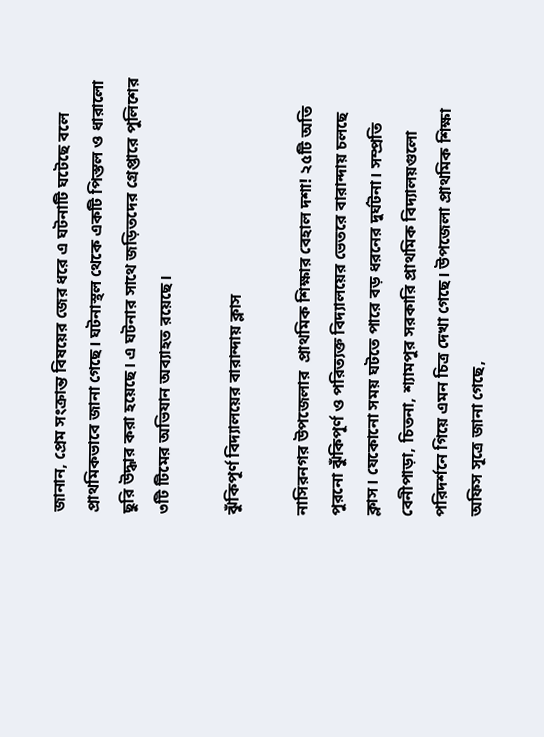জানান, প্রেম সংক্রান্ত বিষয়ের জের ধরে এ ঘটনাটি ঘটেছে বলে প্রাথমিকভাবে জানা গেছে। ঘটনাস্থল থেকে একটি পিস্তল ও ধারালো ছুরি উদ্ধার করা হয়েছে। এ ঘটনার সাথে জড়িতদের গ্রেপ্তারে পুলিশের ৩টি টিমের অভিযান অব্যাহত রয়েছে।

ঝুঁকিপূর্ণ বিদ্যালয়ের বারান্দায় ক্লাস

নাসিরনগর উপজেলার  প্রাথমিক শিক্ষার বেহাল দশা! ২৫টি অতি পুরনো ঝুঁকিপূর্ণ ও পরিত্যক্ত বিদ্যালয়ের ভেতরে বারান্দায় চলছে ক্লাস। যেকোনো সময় ঘটতে পারে বড় ধরনের দুর্ঘটনা। সম্প্রতি বেনীপাড়া, চিতনা, শ্যামপুর সরকারি প্রাথমিক বিদ্যালয়গুলো পরিদর্শনে গিয়ে এমন চিত্র দেখা গেছে। উপজেলা প্রাথমিক শিক্ষা অফিস সূত্রে জানা গেছে,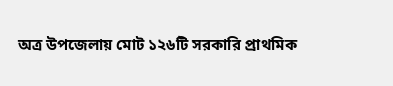অত্র উপজেলায় মোট ১২৬টি সরকারি প্রাথমিক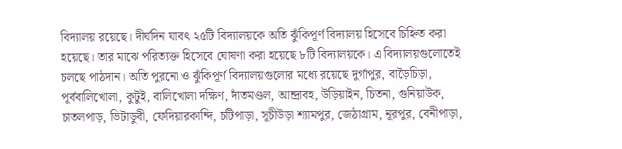বিদ্যালয় রয়েছে। দীর্ঘদিন যাবৎ ২৫টি বিদ্যালয়কে অতি ঝুঁকিপূর্ণ বিদ্যালয় হিসেবে চিহ্নিত করা হয়েছে। তার মাঝে পরিত্যক্ত হিসেবে ঘোষণা করা হয়েছে ৮টি বিদ্যালয়কে। এ বিদ্যালয়গুলোতেই চলছে পাঠদান। অতি পুরনো ও ঝুঁকিপূর্ণ বিদ্যালয়গুলোর মধ্যে রয়েছে দুর্গাপুর, বাড়ৈচিড়া, পূর্ববালিখোলা, কুটুই, বালিখোলা দক্ষিণ, দাঁতমণ্ডল, আন্দ্রাবহ, উড়িয়াইন, চিতনা, গুনিয়াউক, চাতলপাড়, ভিটাডুবী, ফেদিয়ারকান্দি, চটিপাড়া, সূচীউড়া শ্যামপুর, জেঠাগ্রাম, নূরপুর, বেনীপাড়া,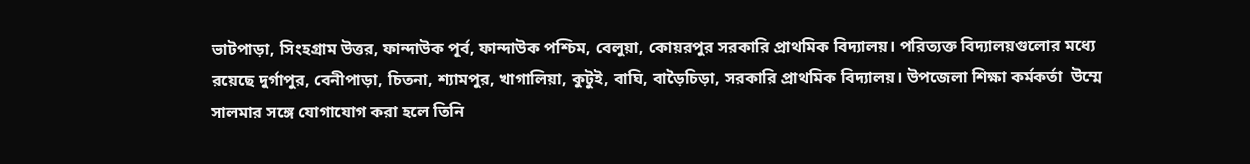ভাটপাড়া, সিংহগ্রাম উত্তর, ফান্দাউক পূর্ব, ফান্দাউক পশ্চিম, বেলুয়া, কোয়রপুর সরকারি প্রাথমিক বিদ্যালয়। পরিত্যক্ত বিদ্যালয়গুলোর মধ্যে রয়েছে দুর্গাপুর, বেনীপাড়া, চিতনা, শ্যামপুর, খাগালিয়া, কুটুই, বাঘি, বাড়ৈচিড়া, সরকারি প্রাথমিক বিদ্যালয়। উপজেলা শিক্ষা কর্মকর্তা  উম্মে সালমার সঙ্গে যোগাযোগ করা হলে তিনি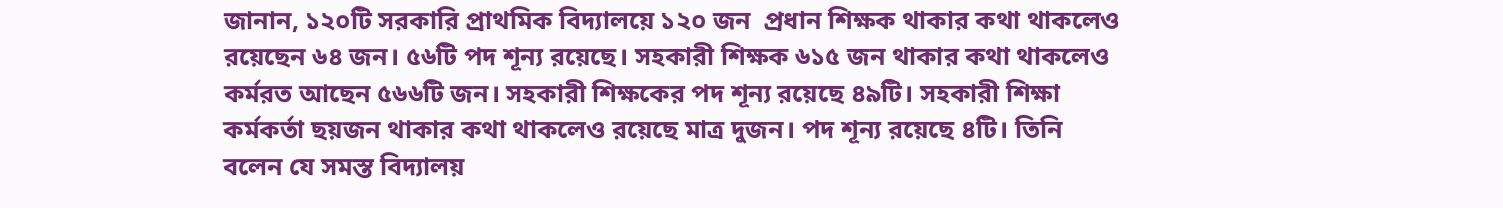জানান, ১২০টি সরকারি প্রাথমিক বিদ্যালয়ে ১২০ জন  প্রধান শিক্ষক থাকার কথা থাকলেও রয়েছেন ৬৪ জন। ৫৬টি পদ শূন্য রয়েছে। সহকারী শিক্ষক ৬১৫ জন থাকার কথা থাকলেও কর্মরত আছেন ৫৬৬টি জন। সহকারী শিক্ষকের পদ শূন্য রয়েছে ৪৯টি। সহকারী শিক্ষা কর্মকর্তা ছয়জন থাকার কথা থাকলেও রয়েছে মাত্র দুজন। পদ শূন্য রয়েছে ৪টি। তিনি বলেন যে সমস্ত বিদ্যালয়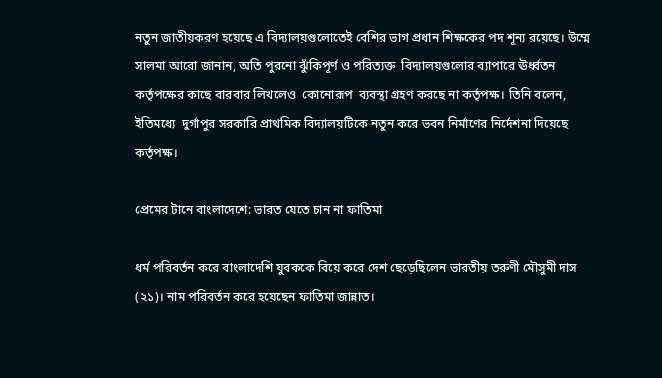নতুন জাতীয়করণ হয়েছে এ বিদ্যালয়গুলোতেই বেশির ভাগ প্রধান শিক্ষকের পদ শূন্য রয়েছে। উম্মে সালমা আরো জানান, অতি পুরনো ঝুঁকিপূর্ণ ও পরিত্যক্ত  বিদ্যালয়গুলোর ব্যাপারে ঊর্ধ্বতন কর্তৃপক্ষের কাছে বারবার লিখলেও  কোনোরূপ  ব্যবস্থা গ্রহণ করছে না কর্তৃপক্ষ। তিনি বলেন, ইতিমধ্যে  দুর্গাপুর সরকারি প্রাথমিক বিদ্যালয়টিকে নতুন করে ভবন নির্মাণের নির্দেশনা দিয়েছে কর্তৃপক্ষ।

প্রেমের টানে বাংলাদেশে: ভারত যেতে চান না ফাতিমা

ধর্ম পরিবর্তন করে বাংলাদেশি যুবককে বিয়ে করে দেশ ছেড়েছিলেন ভারতীয় তরুণী মৌসুমী দাস (২১)। নাম পরিবর্তন করে হয়েছেন ফাতিমা জান্নাত।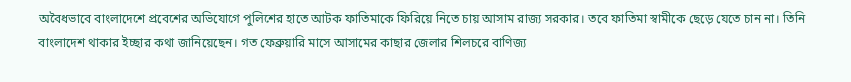অবৈধভাবে বাংলাদেশে প্রবেশের অভিযোগে পুলিশের হাতে আটক ফাতিমাকে ফিরিয়ে নিতে চায় আসাম রাজ্য সরকার। তবে ফাতিমা স্বামীকে ছেড়ে যেতে চান না। তিনি বাংলাদেশ থাকার ইচ্ছার কথা জানিয়েছেন। গত ফেব্রুয়ারি মাসে আসামের কাছার জেলার শিলচরে বাণিজ্য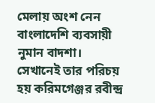মেলায় অংশ নেন বাংলাদেশি ব্যবসায়ী নুমান বাদশা। সেখানেই তার পরিচয় হয় করিমগেঞ্জর রবীন্দ্র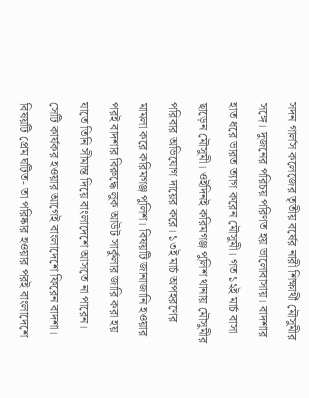সদন গার্লস কলেজের তৃতীয় বর্ষের নারী শিক্ষার্থী মৌসুমীর সঙ্গে। দুজনের পরিচয় পরিণত হয় ভালোবাসায়। বাদশার হাত ধরে ভারত ত্যাগ করেন মৌসুমী। গত ১২ই মার্চ বাসা ছাড়েন মৌসুমী। ওইদিনই করিমগঞ্জ পুলিশ থানায় মৌসুমীর পরিবার অভিযোগ দায়ের করে। ১৩ই মার্চ অপহরণের মামলা করে করিমগঞ্জ পুলিশ। বিষয়টি জানাজানি হওয়ার পরই বাদশার বিরুদ্ধে লুক আউট সার্কুলার জারি করা হয় যাতে তিনি সীমান্ত দিয়ে বাংলাদেশে আসতে না পারেন। সেটি কার্যকর হওয়ার আগেই বাংলাদেশে ফিরেন বাদশা। বিষয়টি প্রেম ঘটিত- তা পরিষ্কার হওয়ার পরই বাংলাদেশে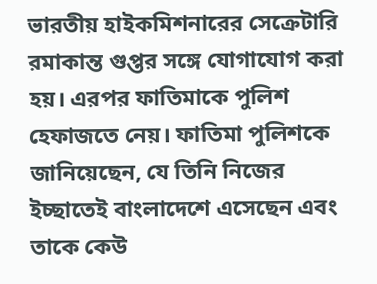ভারতীয় হাইকমিশনারের সেক্রেটারি রমাকান্ত গুপ্তর সঙ্গে যোগাযোগ করা হয়। এরপর ফাতিমাকে পুলিশ হেফাজতে নেয়। ফাতিমা পুলিশকে জানিয়েছেন, যে তিনি নিজের ইচ্ছাতেই বাংলাদেশে এসেছেন এবং তাকে কেউ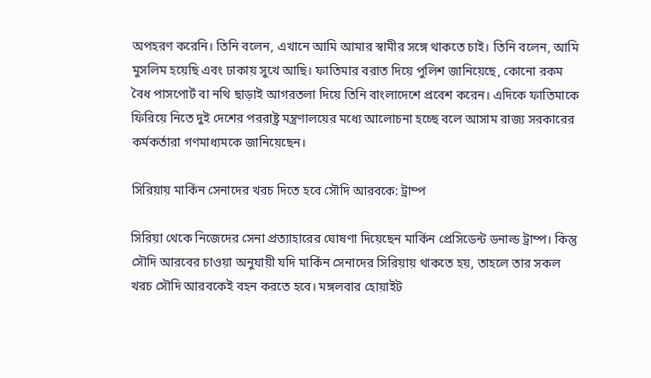অপহরণ করেনি। তিনি বলেন, এখানে আমি আমার স্বামীর সঙ্গে থাকতে চাই। তিনি বলেন, আমি মুসলিম হয়েছি এবং ঢাকায় সুখে আছি। ফাতিমার বরাত দিয়ে পুলিশ জানিয়েছে, কোনো রকম বৈধ পাসপোর্ট বা নথি ছাড়াই আগরতলা দিয়ে তিনি বাংলাদেশে প্রবেশ করেন। এদিকে ফাতিমাকে ফিরিয়ে নিতে দুই দেশের পররাষ্ট্র মন্ত্রণালয়ের মধ্যে আলোচনা হচ্ছে বলে আসাম রাজ্য সরকারের কর্মকর্তারা গণমাধ্যমকে জানিয়েছেন।

সিরিয়ায় মার্কিন সেনাদের খরচ দিতে হবে সৌদি আরবকে: ট্রাম্প

সিরিয়া থেকে নিজেদের সেনা প্রত্যাহারের ঘোষণা দিয়েছেন মার্কিন প্রেসিডেন্ট ডনাল্ড ট্রাম্প। কিন্তু সৌদি আরবের চাওয়া অনুযায়ী যদি মার্কিন সেনাদের সিরিয়ায় থাকতে হয়, তাহলে তার সকল খরচ সৌদি আরবকেই বহন করতে হবে। মঙ্গলবার হোয়াইট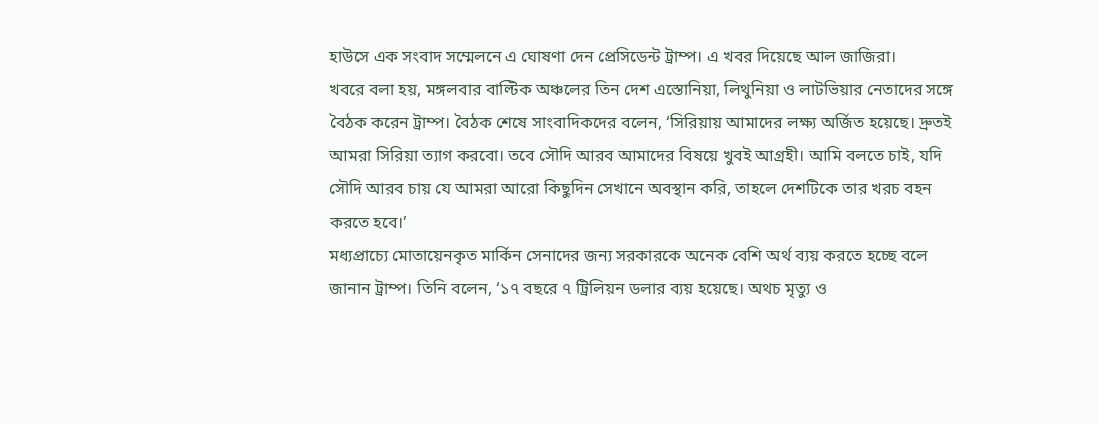হাউসে এক সংবাদ সম্মেলনে এ ঘোষণা দেন প্রেসিডেন্ট ট্রাম্প। এ খবর দিয়েছে আল জাজিরা।
খবরে বলা হয়, মঙ্গলবার বাল্টিক অঞ্চলের তিন দেশ এস্তোনিয়া, লিথুনিয়া ও লাটভিয়ার নেতাদের সঙ্গে বৈঠক করেন ট্রাম্প। বৈঠক শেষে সাংবাদিকদের বলেন, ‘সিরিয়ায় আমাদের লক্ষ্য অর্জিত হয়েছে। দ্রুতই আমরা সিরিয়া ত্যাগ করবো। তবে সৌদি আরব আমাদের বিষয়ে খুবই আগ্রহী। আমি বলতে চাই, যদি সৌদি আরব চায় যে আমরা আরো কিছুদিন সেখানে অবস্থান করি, তাহলে দেশটিকে তার খরচ বহন করতে হবে।’
মধ্যপ্রাচ্যে মোতায়েনকৃত মার্কিন সেনাদের জন্য সরকারকে অনেক বেশি অর্থ ব্যয় করতে হচ্ছে বলে জানান ট্রাম্প। তিনি বলেন, ‘১৭ বছরে ৭ ট্রিলিয়ন ডলার ব্যয় হয়েছে। অথচ মৃত্যু ও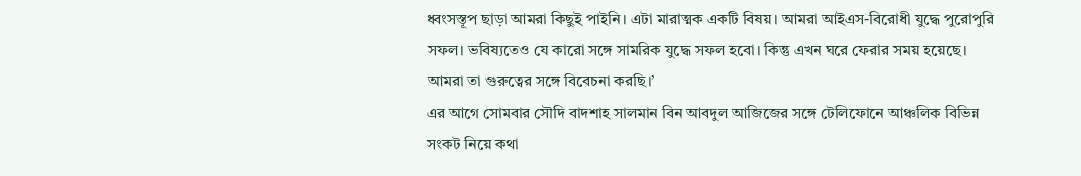ধ্বংসস্তূপ ছাড়া আমরা কিছুই পাইনি। এটা মারাত্মক একটি বিষয়। আমরা আইএস-বিরোধী যুদ্ধে পুরোপুরি সফল। ভবিষ্যতেও যে কারো সঙ্গে সামরিক যুদ্ধে সফল হবো। কিন্তু এখন ঘরে ফেরার সময় হয়েছে। আমরা তা গুরুত্বের সঙ্গে বিবেচনা করছি।’
এর আগে সোমবার সৌদি বাদশাহ সালমান বিন আবদুল আজিজের সঙ্গে টেলিফোনে আঞ্চলিক বিভিন্ন সংকট নিয়ে কথা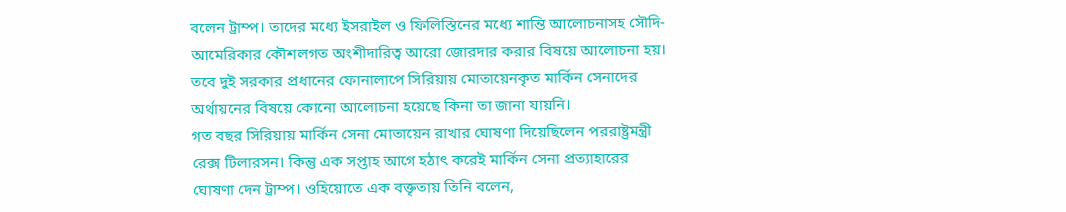বলেন ট্রাম্প। তাদের মধ্যে ইসরাইল ও ফিলিস্তিনের মধ্যে শান্তি আলোচনাসহ সৌদি-আমেরিকার কৌশলগত অংশীদারিত্ব আরো জোরদার করার বিষয়ে আলোচনা হয়। তবে দুই সরকার প্রধানের ফোনালাপে সিরিয়ায় মোতায়েনকৃত মার্কিন সেনাদের অর্থায়নের বিষয়ে কোনো আলোচনা হয়েছে কিনা তা জানা যায়নি।
গত বছর সিরিয়ায় মার্কিন সেনা মোতায়েন রাখার ঘোষণা দিয়েছিলেন পররাষ্ট্রমন্ত্রী রেক্স টিলারসন। কিন্তু এক সপ্তাহ আগে হঠাৎ করেই মার্কিন সেনা প্রত্যাহারের ঘোষণা দেন ট্রাম্প। ওহিয়োতে এক বক্তৃতায় তিনি বলেন,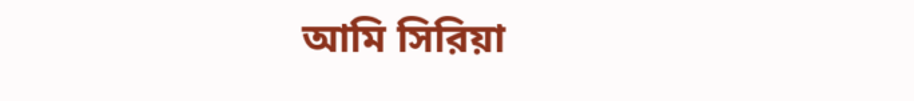আমি সিরিয়া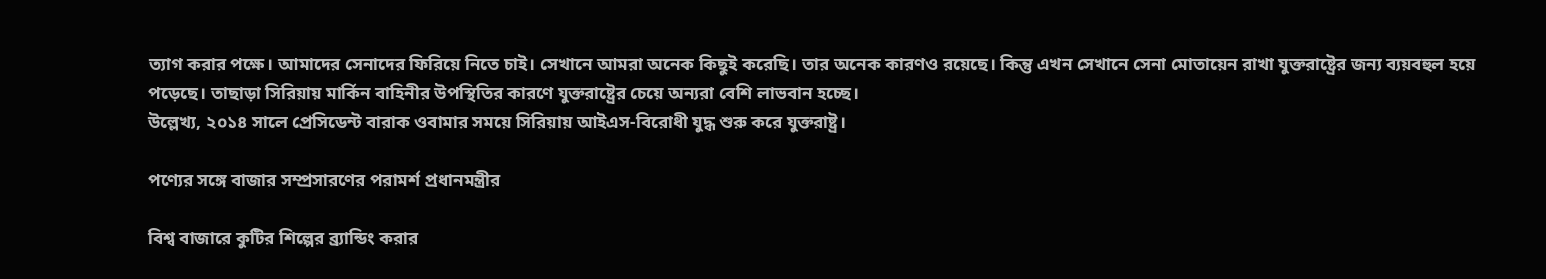ত্যাগ করার পক্ষে। আমাদের সেনাদের ফিরিয়ে নিতে চাই। সেখানে আমরা অনেক কিছুই করেছি। তার অনেক কারণও রয়েছে। কিন্তু এখন সেখানে সেনা মোতায়েন রাখা যুক্তরাষ্ট্রের জন্য ব্যয়বহুল হয়ে পড়েছে। তাছাড়া সিরিয়ায় মার্কিন বাহিনীর উপস্থিতির কারণে যুক্তরাষ্ট্রের চেয়ে অন্যরা বেশি লাভবান হচ্ছে।
উল্লেখ্য, ২০১৪ সালে প্রেসিডেন্ট বারাক ওবামার সময়ে সিরিয়ায় আইএস-বিরোধী যুদ্ধ শুরু করে যুক্তরাষ্ট্র।

পণ্যের সঙ্গে বাজার সম্প্রসারণের পরামর্শ প্রধানমন্ত্রীর

বিশ্ব বাজারে কুটির শিল্পের ব্র্যান্ডিং করার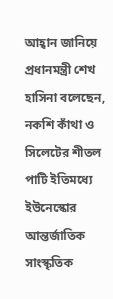আহ্বান জানিয়ে প্রধানমন্ত্রী শেখ হাসিনা বলেছেন, নকশি কাঁথা ও সিলেটের শীতল পাটি ইতিমধ্যে ইউনেস্কোর আন্তর্জাতিক সাংস্কৃতিক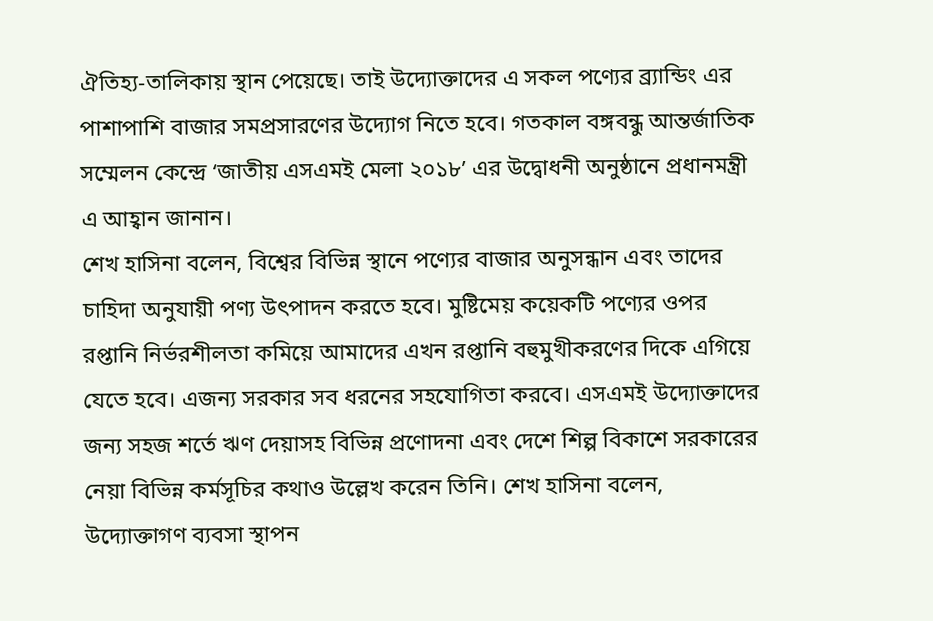ঐতিহ্য-তালিকায় স্থান পেয়েছে। তাই উদ্যোক্তাদের এ সকল পণ্যের ব্র্যান্ডিং এর পাশাপাশি বাজার সমপ্রসারণের উদ্যোগ নিতে হবে। গতকাল বঙ্গবন্ধু আন্তর্জাতিক সম্মেলন কেন্দ্রে ‘জাতীয় এসএমই মেলা ২০১৮’ এর উদ্বোধনী অনুষ্ঠানে প্রধানমন্ত্রী এ আহ্বান জানান।
শেখ হাসিনা বলেন, বিশ্বের বিভিন্ন স্থানে পণ্যের বাজার অনুসন্ধান এবং তাদের চাহিদা অনুযায়ী পণ্য উৎপাদন করতে হবে। মুষ্টিমেয় কয়েকটি পণ্যের ওপর রপ্তানি নির্ভরশীলতা কমিয়ে আমাদের এখন রপ্তানি বহুমুখীকরণের দিকে এগিয়ে যেতে হবে। এজন্য সরকার সব ধরনের সহযোগিতা করবে। এসএমই উদ্যোক্তাদের জন্য সহজ শর্তে ঋণ দেয়াসহ বিভিন্ন প্রণোদনা এবং দেশে শিল্প বিকাশে সরকারের নেয়া বিভিন্ন কর্মসূচির কথাও উল্লেখ করেন তিনি। শেখ হাসিনা বলেন, উদ্যোক্তাগণ ব্যবসা স্থাপন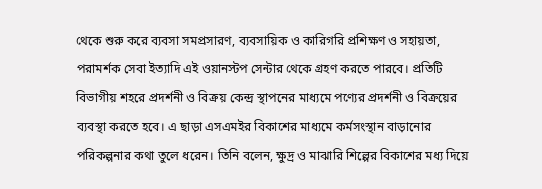থেকে শুরু করে ব্যবসা সমপ্রসারণ, ব্যবসায়িক ও কারিগরি প্রশিক্ষণ ও সহায়তা, পরামর্শক সেবা ইত্যাদি এই ওয়ানস্টপ সেন্টার থেকে গ্রহণ করতে পারবে। প্রতিটি বিভাগীয় শহরে প্রদর্শনী ও বিক্রয় কেন্দ্র স্থাপনের মাধ্যমে পণ্যের প্রদর্শনী ও বিক্রয়ের ব্যবস্থা করতে হবে। এ ছাড়া এসএমইর বিকাশের মাধ্যমে কর্মসংস্থান বাড়ানোর পরিকল্পনার কথা তুলে ধরেন। তিনি বলেন, ক্ষুদ্র ও মাঝারি শিল্পের বিকাশের মধ্য দিয়ে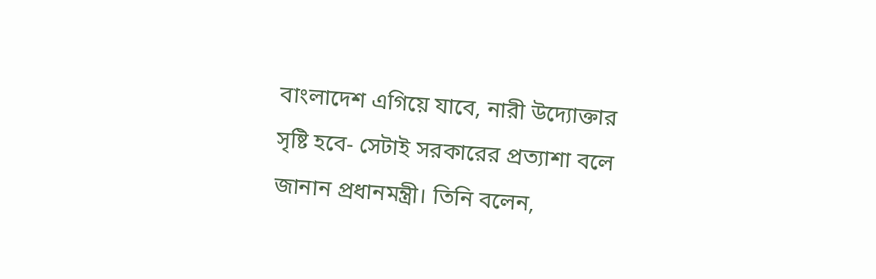বাংলাদেশ এগিয়ে যাবে, নারী উদ্যোক্তার সৃষ্টি হবে- সেটাই সরকারের প্রত্যাশা বলে জানান প্রধানমন্ত্রী। তিনি বলেন,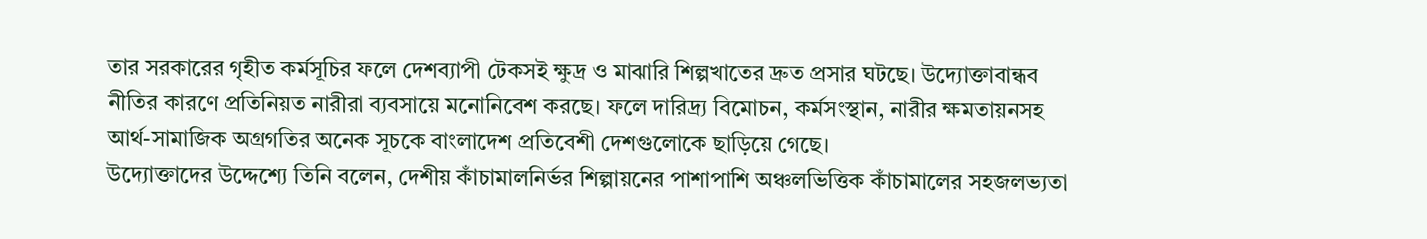তার সরকারের গৃহীত কর্মসূচির ফলে দেশব্যাপী টেকসই ক্ষুদ্র ও মাঝারি শিল্পখাতের দ্রুত প্রসার ঘটছে। উদ্যোক্তাবান্ধব নীতির কারণে প্রতিনিয়ত নারীরা ব্যবসায়ে মনোনিবেশ করছে। ফলে দারিদ্র্য বিমোচন, কর্মসংস্থান, নারীর ক্ষমতায়নসহ আর্থ-সামাজিক অগ্রগতির অনেক সূচকে বাংলাদেশ প্রতিবেশী দেশগুলোকে ছাড়িয়ে গেছে।
উদ্যোক্তাদের উদ্দেশ্যে তিনি বলেন, দেশীয় কাঁচামালনির্ভর শিল্পায়নের পাশাপাশি অঞ্চলভিত্তিক কাঁচামালের সহজলভ্যতা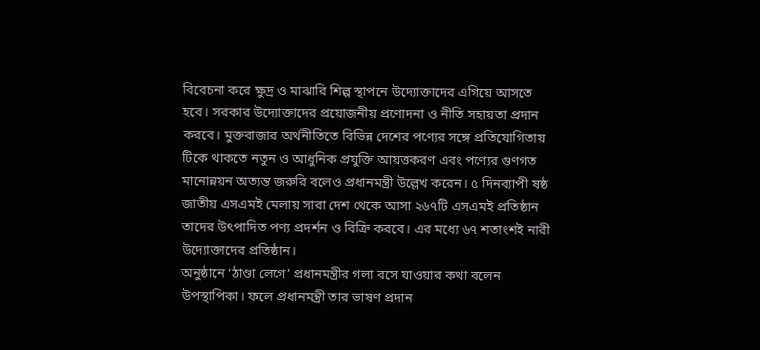বিবেচনা করে ক্ষুদ্র ও মাঝারি শিল্প স্থাপনে উদ্যোক্তাদের এগিয়ে আসতে হবে। সরকার উদ্যোক্তাদের প্রয়োজনীয় প্রণোদনা ও নীতি সহায়তা প্রদান করবে। মুক্তবাজার অর্থনীতিতে বিভিন্ন দেশের পণ্যের সঙ্গে প্রতিযোগিতায় টিকে থাকতে নতুন ও আধুনিক প্রযুক্তি আয়ত্তকরণ এবং পণ্যের গুণগত মানোন্নয়ন অত্যন্ত জরুরি বলেও প্রধানমন্ত্রী উল্লেখ করেন। ৫ দিনব্যাপী ষষ্ঠ জাতীয় এসএমই মেলায় সারা দেশ থেকে আসা ২৬৭টি এসএমই প্রতিষ্ঠান তাদের উৎপাদিত পণ্য প্রদর্শন ও বিক্রি করবে। এর মধ্যে ৬৭ শতাংশই নারী উদ্যোক্তাদের প্রতিষ্ঠান।
অনুষ্ঠানে ‘ঠাণ্ডা লেগে’ প্রধানমন্ত্রীর গলা বসে যাওয়ার কথা বলেন উপস্থাপিকা। ফলে প্রধানমন্ত্রী তার ভাষণ প্রদান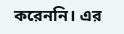করেননি। এর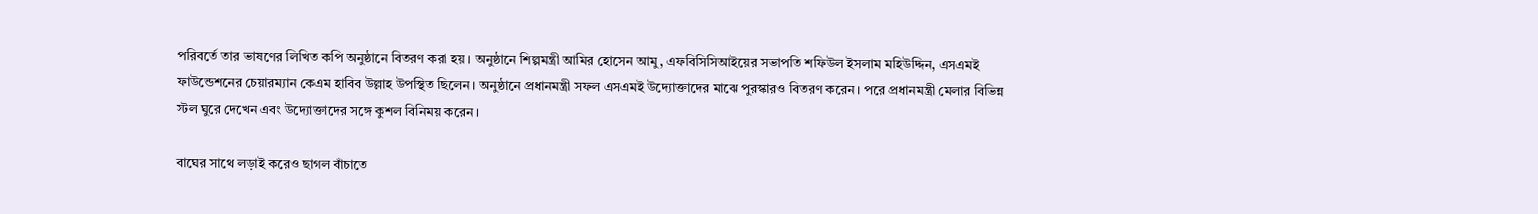পরিবর্তে তার ভাষণের লিখিত কপি অনুষ্ঠানে বিতরণ করা হয়। অনুষ্ঠানে শিল্পমন্ত্রী আমির হোসেন আমু, এফবিসিসিআইয়ের সভাপতি শফিউল ইসলাম মহিউদ্দিন, এসএমই ফাউন্ডেশনের চেয়ারম্যান কেএম হাবিব উল্লাহ উপস্থিত ছিলেন। অনুষ্ঠানে প্রধানমন্ত্রী সফল এসএমই উদ্যোক্তাদের মাঝে পুরস্কারও বিতরণ করেন। পরে প্রধানমন্ত্রী মেলার বিভিন্ন স্টল ঘুরে দেখেন এবং উদ্যোক্তাদের সঙ্গে কুশল বিনিময় করেন।

বাঘের সাথে লড়াই করেও ছাগল বাঁচাতে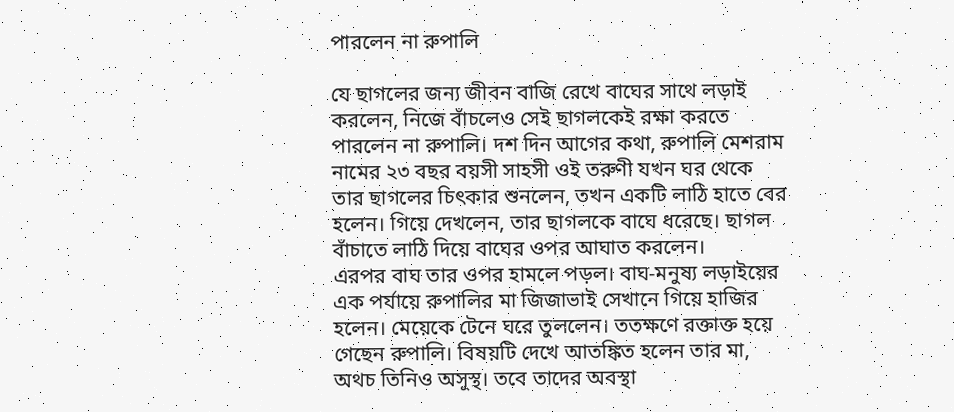পারলেন না রুপালি

যে ছাগলের জন্য জীবন বাজি রেখে বাঘের সাথে লড়াই করলেন, নিজে বাঁচলেও সেই ছাগলকেই রক্ষা করতে পারলেন না রুপালি। দশ দিন আগের কথা, রুপালি মেশরাম নামের ২৩ বছর বয়সী সাহসী ওই তরুণী যখন ঘর থেকে তার ছাগলের চিৎকার শুনলেন, তখন একটি লাঠি হাতে বের হলেন। গিয়ে দেখলেন, তার ছাগলকে বাঘে ধরেছে। ছাগল বাঁচাতে লাঠি দিয়ে বাঘের ওপর আঘাত করলেন।
এরপর বাঘ তার ওপর হামলে পড়ল। বাঘ-মনুষ্য লড়াইয়ের এক পর্যায়ে রুপালির মা জিজাভাই সেখানে গিয়ে হাজির হলেন। মেয়েকে টেনে ঘরে তুললেন। ততক্ষণে রক্তাক্ত হয়ে গেছেন রুপালি। বিষয়টি দেখে আতঙ্কিত হলেন তার মা, অথচ তিনিও অসুস্থ। তবে তাদের অবস্থা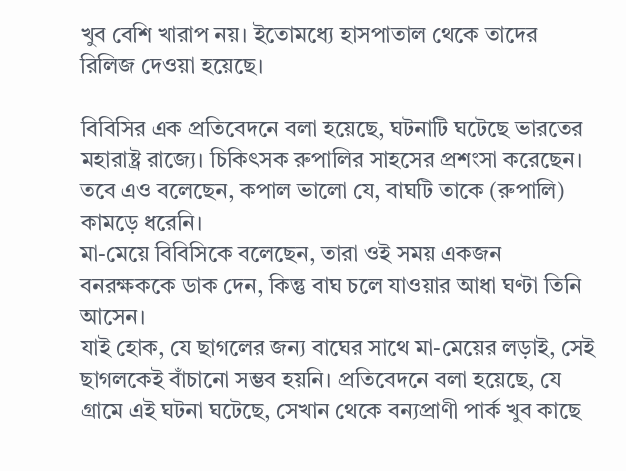খুব বেশি খারাপ নয়। ইতোমধ্যে হাসপাতাল থেকে তাদের রিলিজ দেওয়া হয়েছে।

বিবিসির এক প্রতিবেদনে বলা হয়েছে, ঘটনাটি ঘটেছে ভারতের মহারাষ্ট্র রাজ্যে। চিকিৎসক রুপালির সাহসের প্রশংসা করেছেন। তবে এও বলেছেন, কপাল ভালো যে, বাঘটি তাকে (রুপালি) কামড়ে ধরেনি।
মা-মেয়ে বিবিসিকে বলেছেন, তারা ওই সময় একজন বনরক্ষককে ডাক দেন, কিন্তু বাঘ চলে যাওয়ার আধা ঘণ্টা তিনি আসেন।
যাই হোক, যে ছাগলের জন্য বাঘের সাথে মা-মেয়ের লড়াই, সেই ছাগলকেই বাঁচানো সম্ভব হয়নি। প্রতিবেদনে বলা হয়েছে, যে গ্রামে এই ঘটনা ঘটেছে, সেখান থেকে বন্যপ্রাণী পার্ক খুব কাছে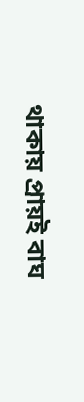থাকায় প্রায়ই বাঘ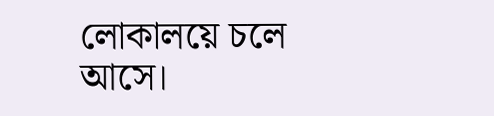লোকালয়ে চলে আসে।